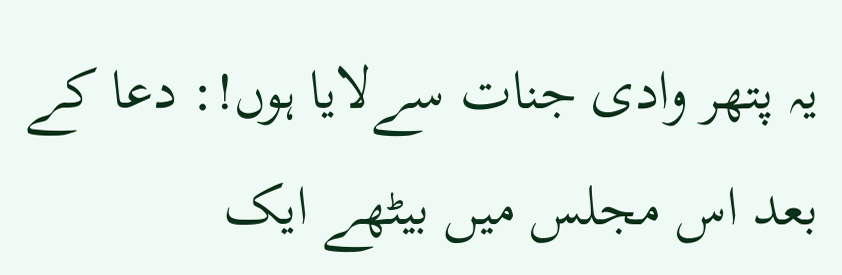یہ پتھر وادی جنات سےلایا ہوں!: دعا کے بعد اس مجلس میں بیٹھے ایک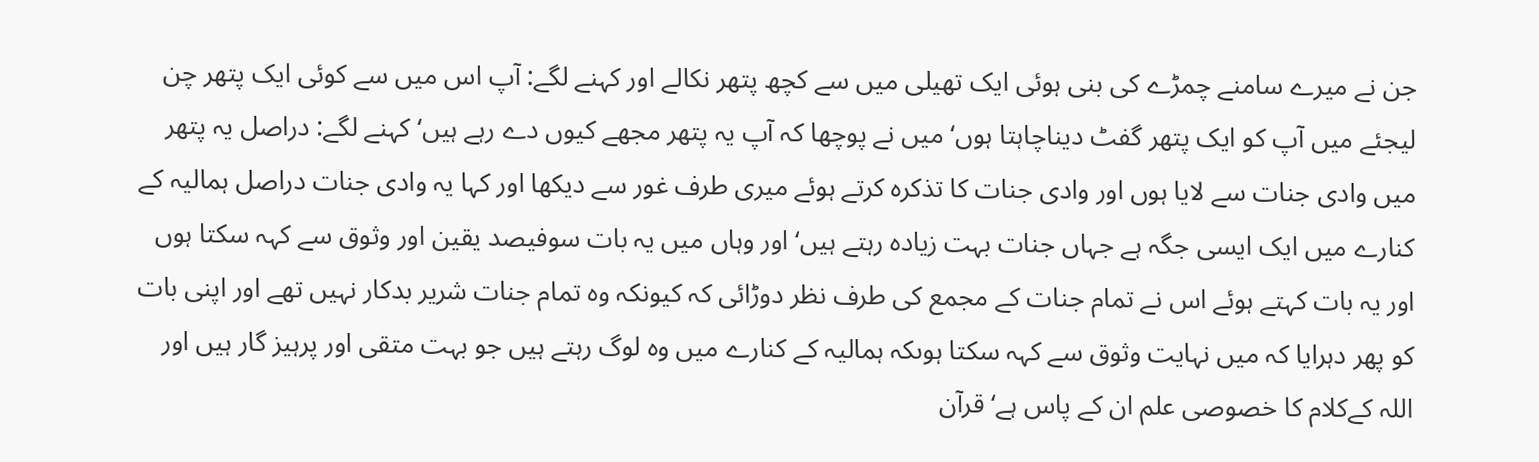جن نے میرے سامنے چمڑے کی بنی ہوئی ایک تھیلی میں سے کچھ پتھر نکالے اور کہنے لگے: آپ اس میں سے کوئی ایک پتھر چن لیجئے میں آپ کو ایک پتھر گفٹ دیناچاہتا ہوں‘ میں نے پوچھا کہ آپ یہ پتھر مجھے کیوں دے رہے ہیں‘ کہنے لگے: دراصل یہ پتھر میں وادی جنات سے لایا ہوں اور وادی جنات کا تذکرہ کرتے ہوئے میری طرف غور سے دیکھا اور کہا یہ وادی جنات دراصل ہمالیہ کے کنارے میں ایک ایسی جگہ ہے جہاں جنات بہت زیادہ رہتے ہیں‘ اور وہاں میں یہ بات سوفیصد یقین اور وثوق سے کہہ سکتا ہوں اور یہ بات کہتے ہوئے اس نے تمام جنات کے مجمع کی طرف نظر دوڑائی کہ کیونکہ وہ تمام جنات شریر بدکار نہیں تھے اور اپنی بات کو پھر دہرایا کہ میں نہایت وثوق سے کہہ سکتا ہوںکہ ہمالیہ کے کنارے میں وہ لوگ رہتے ہیں جو بہت متقی اور پرہیز گار ہیں اور اللہ کےکلام کا خصوصی علم ان کے پاس ہے‘ قرآن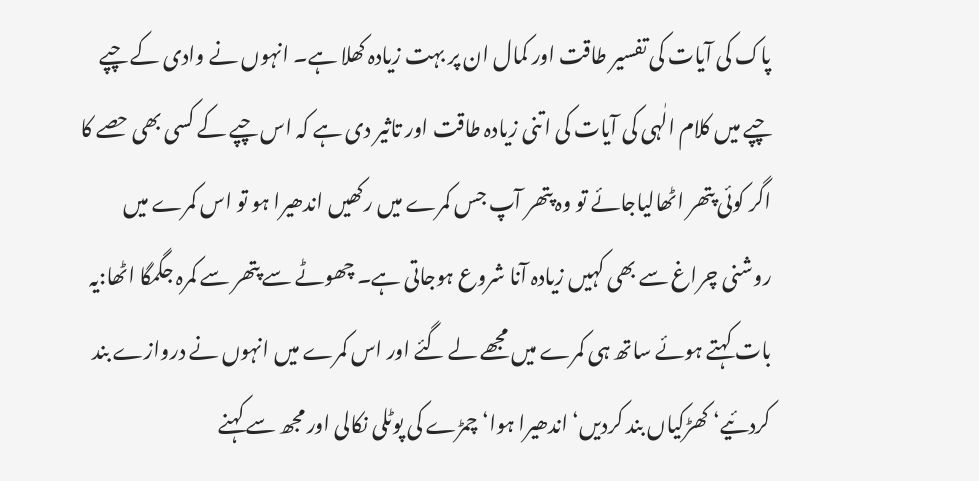پاک کی آیات کی تفسیر طاقت اور کمال ان پر بہت زیادہ کھلا ہے۔ انہوں نے وادی کے چپے چپے میں کلام الٰہی کی آیات کی اتنی زیادہ طاقت اور تاثیر دی ہے کہ اس چپے کے کسی بھی حصے کا اگر کوئی پتھر اٹھالیاجائے تو وہ پتھر آپ جس کمرے میں رکھیں اندھیرا ہو تو اس کمرے میں روشنی چراغ سے بھی کہیں زیادہ آنا شروع ہوجاتی ہے۔ چھوٹے سے پتھر سے کمرہ جگمگا اٹھا:یہ بات کہتے ہوئے ساتھ ہی کمرے میں مجھے لے گئے اور اس کمرے میں انہوں نے دروازے بند کردئیے‘ کھڑکیاں بند کردیں‘ اندھیرا ہوا‘ چمڑے کی پوٹلی نکالی اور مجھ سے کہنے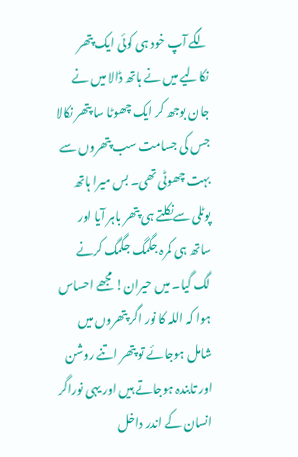لگے آپ خود ہی کوئی ایک پتھر نکالیے میں نے ہاتھ ڈالا میں نے جان بوجھ کر ایک چھوٹا سا پتھر نکالا جس کی جسامت سب پتھروں سے بہت چھوٹی تھی۔ بس میرا ہاتھ پوٹلی سےنکلتے ہی پتھر باہر آیا اور ساتھ ہی کمرہ جگمگ جگمگ کرنے لگ گیا۔ میں حیران! مجھے احساس ہوا کہ اللہ کا نور اگر پتھروں میں شامل ہوجائے تو پتھر اتنے روشن اور تابندہ ہوجاتے ہیں اور یہی نوراگر انسان کے اندر داخل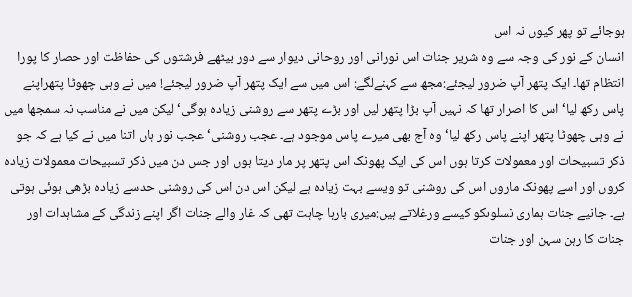ہوجائے تو پھر کیوں نہ اس
انسان کے نور کی وجہ سے وہ شریر جنات اس نورانی اور روحانی دیوار سے دور بیٹھے فرشتوں کی حفاظت اور حصار کا پورا انتظام تھا۔ ایک پتھر آپ ضرور لیجئے:مجھ سے کہنےلگے: اس میں سے ایک پتھر آپ ضرور لیجئے! میں نے وہی چھوٹا پتھراپنے پاس رکھ لیا‘ اس کا اصرار تھا کہ نہیں آپ بڑا پتھر لیں اور بڑے پتھر سے روشنی زیادہ ہوگی‘ لیکن میں نے مناسب نہ سمجھا میں نے وہی چھوٹا پتھر اپنے پاس رکھ لیا‘ وہ آج بھی میرے پاس موجود ہے۔ عجب روشنی‘ عجب نور ہاں اتنا میں نے کیا ہے کہ جو ذکر تسبیحات اور معمولات کرتا ہوں اس کی ایک پھونک اس پتھر پر مار دیتا ہوں اور جس دن میں ذکر تسبیحات معمولات زیادہ کروں اور اسے پھونک ماروں اس کی روشنی تو ویسے بہت زیادہ ہے لیکن اس دن اس کی روشنی حدسے زیادہ بڑھی ہوئی ہوتی ہے۔ جانیے جنات ہماری نسلوںکو کیسے ورغلاتے ہیں:میری بارہا چاہت تھی کہ غار والے جنات اگر اپنے زندگی کے مشاہدات اور جنات کا رہن سہن اور جنات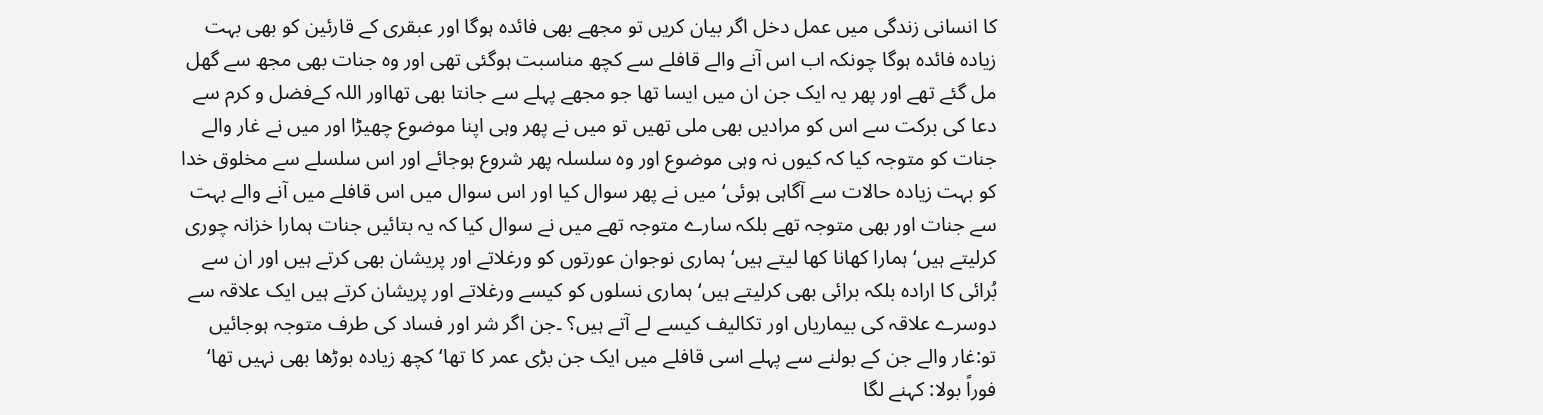کا انسانی زندگی میں عمل دخل اگر بیان کریں تو مجھے بھی فائدہ ہوگا اور عبقری کے قارئین کو بھی بہت زیادہ فائدہ ہوگا چونکہ اب اس آنے والے قافلے سے کچھ مناسبت ہوگئی تھی اور وہ جنات بھی مجھ سے گھل مل گئے تھے اور پھر یہ ایک جن ان میں ایسا تھا جو مجھے پہلے سے جانتا بھی تھااور اللہ کےفضل و کرم سے دعا کی برکت سے اس کو مرادیں بھی ملی تھیں تو میں نے پھر وہی اپنا موضوع چھیڑا اور میں نے غار والے جنات کو متوجہ کیا کہ کیوں نہ وہی موضوع اور وہ سلسلہ پھر شروع ہوجائے اور اس سلسلے سے مخلوق خدا کو بہت زیادہ حالات سے آگاہی ہوئی‘ میں نے پھر سوال کیا اور اس سوال میں اس قافلے میں آنے والے بہت سے جنات اور بھی متوجہ تھے بلکہ سارے متوجہ تھے میں نے سوال کیا کہ یہ بتائیں جنات ہمارا خزانہ چوری کرلیتے ہیں‘ ہمارا کھانا کھا لیتے ہیں‘ ہماری نوجوان عورتوں کو ورغلاتے اور پریشان بھی کرتے ہیں اور ان سے بُرائی کا ارادہ بلکہ برائی بھی کرلیتے ہیں‘ ہماری نسلوں کو کیسے ورغلاتے اور پریشان کرتے ہیں ایک علاقہ سے دوسرے علاقہ کی بیماریاں اور تکالیف کیسے لے آتے ہیں؟ ۔جن اگر شر اور فساد کی طرف متوجہ ہوجائیں تو:غار والے جن کے بولنے سے پہلے اسی قافلے میں ایک جن بڑی عمر کا تھا‘کچھ زیادہ بوڑھا بھی نہیں تھا‘ فوراً بولا: کہنے لگا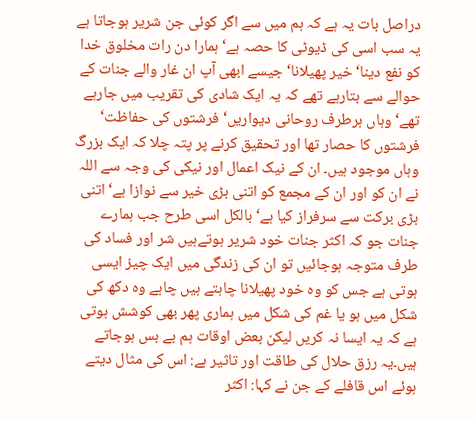دراصل بات یہ ہے کہ ہم میں سے اگر کوئی جن شریر ہوجاتا ہے یہ سب اسی کی ڈیوٹی کا حصہ ہے‘ ہمارا دن رات مخلوق خدا کو نفع دینا‘ خیر پھیلانا‘ جیسے ابھی آپ ان غار والے جنات کے حوالے سے بتارہے تھے کہ یہ ایک شادی کی تقریب میں جارہے تھے‘ وہاں ہرطرف روحانی دیواریں‘ فرشتوں کی حفاظت‘ فرشتوں کا حصار تھا اور تحقیق کرنے پر پتہ چلا کہ ایک بزرگ وہاں موجود ہیں۔ ان کے نیک اعمال اور نیکی کی وجہ سے اللہ نے ان کو اور ان کے مجمع کو اتنی بڑی خیر سے نوازا ہے‘ اتنی بڑی برکت سے سرفراز کیا ہے‘ بالکل اسی طرح جب ہمارے جنات جو کہ اکثر جنات خود شریر ہوتےہیں شر اور فساد کی طرف متوجہ ہوجائیں تو ان کی زندگی میں ایک چیز ایسی ہوتی ہے جس کو وہ خود پھیلانا چاہتے ہیں چاہے وہ دکھ کی شکل میں ہو یا غم کی شکل میں ہماری پھر بھی کوشش ہوتی ہے کہ یہ ایسا نہ کریں لیکن بعض اوقات ہم بے بس ہوجاتے ہیں۔یہ رزق حلال کی طاقت اور تاثیر ہے: اس کی مثال دیتے ہوئے اس قافلے کے جن نے کہا: اکثر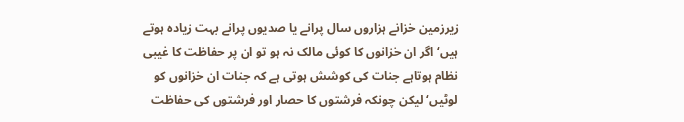زیرزمین خزانے ہزاروں سال پرانے یا صدیوں پرانے بہت زیادہ ہوتے ہیں‘ اگر ان خزانوں کا کوئی مالک نہ ہو تو ان پر حفاظت کا غیبی نظام ہوتاہے جنات کی کوشش ہوتی ہے کہ جنات ان خزانوں کو لوٹیں‘ لیکن چونکہ فرشتوں کا حصار اور فرشتوں کی حفاظت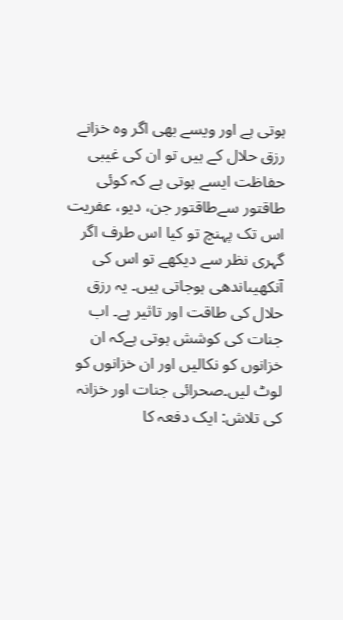ہوتی ہے اور ویسے بھی اگر وہ خزانے رزق حلال کے ہیں تو ان کی غیبی حفاظت ایسے ہوتی ہے کہ کوئی طاقتور سےطاقتور جن، دیو، عفریت اس تک پہنچ تو کیا اس طرف اگر گہری نظر سے دیکھے تو اس کی آنکھیںاندھی ہوجاتی ہیں۔ یہ رزق حلال کی طاقت اور تاثیر ہے۔ اب جنات کی کوشش ہوتی ہےکہ ان خزانوں کو نکالیں اور ان خزانوں کو لوٹ لیں۔صحرائی جنات اور خزانہ کی تلاش: ایک دفعہ کا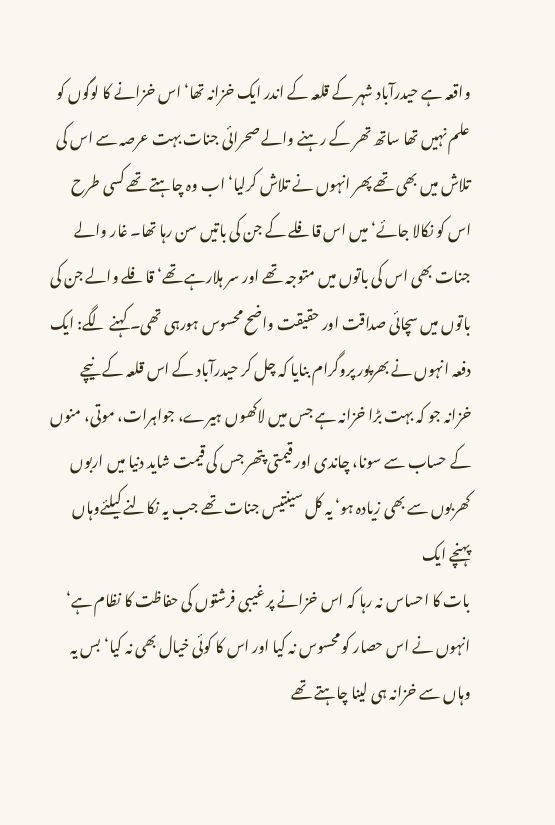واقعہ ہے حیدرآباد شہر کے قلعہ کے اندر ایک خزانہ تھا‘ اس خزانے کا لوگوں کو علم نہیں تھا ساتھ تھر کے رہنے والے صحرائی جنات بہت عرصہ سے اس کی تلاش میں بھی تھے پھر انہوں نے تلاش کرلیا‘ اب وہ چاہتے تھے کسی طرح اس کو نکالا جائے‘ میں اس قافلے کے جن کی باتیں سن رہا تھا۔ غار والے جنات بھی اس کی باتوں میں متوجہ تھے اور سر ہلارہے تھے‘ قافلے والے جن کی باتوں میں سچائی صداقت اور حقیقت واضح محسوس ہورہی تھی۔ کہنے لگے: ایک دفعہ انہوں نے بھرپور پروگرام بنایا کہ چل کر حیدرآباد کے اس قلعہ کے نیچے خزانہ جو کہ بہت بڑا خزانہ ہے جس میں لاکھوں ہیرے، جواہرات، موتی، منوں کے حساب سے سونا، چاندی اور قیمتی پتھر جس کی قیمت شاید دنیا میں اربوں کھربوں سے بھی زیادہ ہو‘ یہ کل سینتیس جنات تھے جب یہ نکالنے کیلئےوہاں پہنچے ایک
بات کا احساس نہ رہا کہ اس خزانے پر غیبی فرشتوں کی حفاظت کا نظام ہے‘ انہوں نے اس حصار کو محسوس نہ کیا اور اس کا کوئی خیال بھی نہ کیا‘ بس یہ وہاں سے خزانہ ہی لینا چاہتے تھے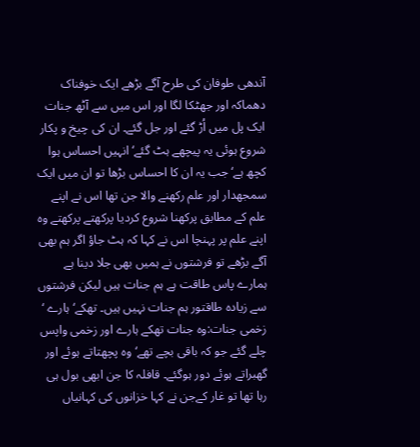آندھی طوفان کی طرح آگے بڑھے ایک خوفناک دھماکہ اور جھٹکا لگا اور اس میں سے آٹھ جنات ایک پل میں اُڑ گئے اور جل گئے۔ ان کی چیخ و پکار شروع ہوئی یہ پیچھے ہٹ گئے‘ انہیں احساس ہوا کچھ ہے‘ جب یہ ان کا احساس بڑھا تو ان میں ایک سمجھدار اور علم رکھنے والا جن تھا اس نے اپنے علم کے مطابق پرکھنا شروع کردیا پرکھتے پرکھتے وہ اپنے علم پر پہنچا اس نے کہا کہ ہٹ جاؤ اگر ہم بھی آگے بڑھے تو فرشتوں نے ہمیں بھی جلا دینا ہے ہمارے پاس طاقت ہے ہم جنات ہیں لیکن فرشتوں سے زیادہ طاقتور ہم جنات نہیں ہیں۔ تھکے‘ ہارے ‘ زخمی جنات:وہ جنات تھکے ہارے اور زخمی واپس چلے گئے جو کہ باقی بچے تھے‘ وہ پچھتاتے ہوئے اور گھبراتے ہوئے دور ہوگئے۔ قافلہ کا جن ابھی بول ہی رہا تھا تو غار کےجن نے کہا خزانوں کی کہانیاں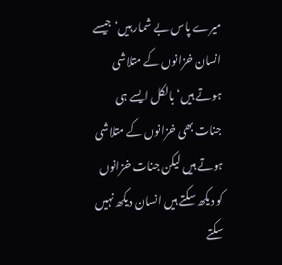میرے پاس بے شمار ہیں‘ جیسے انسان خزانوں کے متلاشی ہوتے ہیں‘ بالکل ایسے ہی جنات بھی خزانوں کے متلاشی ہوتے ہیں لیکن جنات خزانوں کو دیکھ سکتے ہیں انسان دیکھ نہیں سکتے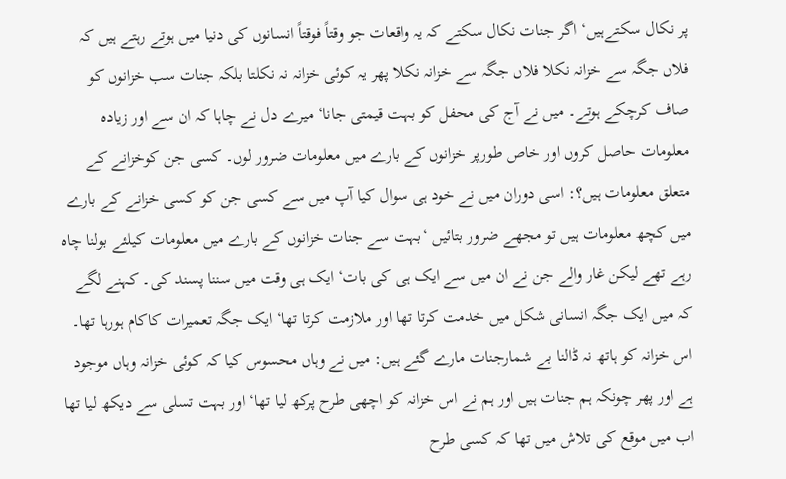پر نکال سکتےہیں‘ اگر جنات نکال سکتے کہ یہ واقعات جو وقتاً فوقتاً انسانوں کی دنیا میں ہوتے رہتے ہیں کہ فلاں جگہ سے خزانہ نکلا فلاں جگہ سے خزانہ نکلا پھر یہ کوئی خزانہ نہ نکلتا بلکہ جنات سب خزانوں کو صاف کرچکے ہوتے۔ میں نے آج کی محفل کو بہت قیمتی جانا‘ میرے دل نے چاہا کہ ان سے اور زیادہ معلومات حاصل کروں اور خاص طورپر خزانوں کے بارے میں معلومات ضرور لوں۔ کسی جن کوخزانے کے متعلق معلومات ہیں؟: اسی دوران میں نے خود ہی سوال کیا آپ میں سے کسی جن کو کسی خزانے کے بارے میں کچھ معلومات ہیں تو مجھے ضرور بتائیں ‘بہت سے جنات خزانوں کے بارے میں معلومات کیلئے بولنا چاہ رہے تھے لیکن غار والے جن نے ان میں سے ایک ہی کی بات‘ ایک ہی وقت میں سننا پسند کی۔ کہنے لگے کہ میں ایک جگہ انسانی شکل میں خدمت کرتا تھا اور ملازمت کرتا تھا‘ ایک جگہ تعمیرات کاکام ہورہا تھا۔ اس خزانہ کو ہاتھ نہ ڈالنا بے شمارجنات مارے گئے ہیں: میں نے وہاں محسوس کیا کہ کوئی خزانہ وہاں موجود ہے اور پھر چونکہ ہم جنات ہیں اور ہم نے اس خزانہ کو اچھی طرح پرکھ لیا تھا‘ اور بہت تسلی سے دیکھ لیا تھا اب میں موقع کی تلاش میں تھا کہ کسی طرح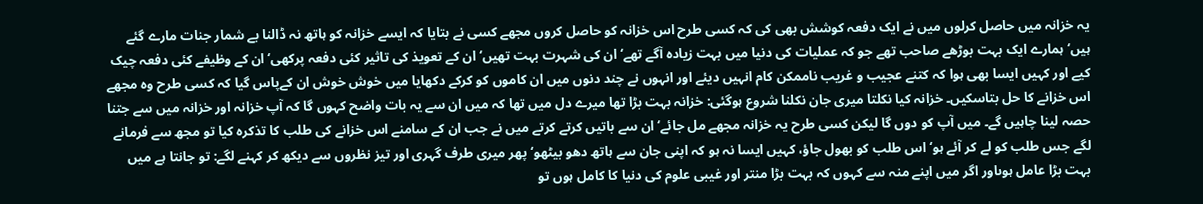یہ خزانہ میں حاصل کرلوں میں نے ایک دفعہ کوشش بھی کی کہ کسی طرح اس خزانہ کو حاصل کروں مجھے کسی نے بتایا کہ ایسے خزانہ کو ہاتھ نہ ڈالنا بے شمار جنات مارے گئے ہیں‘ ہمارے ایک بہت بوڑھے صاحب تھے جو کہ عملیات کی دنیا میں بہت زیادہ آگے تھے‘ ان کی شہرت بہت تھیں‘ ان کے تعویذ کی تاثیر کئی دفعہ پرکھی‘ ان کے وظیفے کئی دفعہ چیک کیے اور کہیں ایسا بھی ہوا کہ کتنے عجیب و غریب ناممکن کام انہیں دیئے اور انہوں نے چند دنوں میں ان کاموں کو کرکے دکھایا میں خوش خوش ان کےپاس گیا کہ کسی طرح وہ مجھے اس خزانے کا حل بتاسکیں۔ خزانہ کیا نکلتا میری جان نکلنا شروع ہوگئی: خزانہ بہت بڑا تھا میرے دل میں تھا کہ میں ان سے یہ بات واضح کہوں گا کہ آپ خزانہ اور خزانہ میں سے جتنا حصہ لینا چاہیں گے۔ میں آپ کو دوں گا لیکن کسی طرح یہ خزانہ مجھے مل جائے‘ ان سے باتیں کرتے کرتے میں نے جب ان کے سامنے اس خزانے کی طلب کا تذکرہ کیا تو مجھ سے فرمانے لگے جس طلب کو لے کر آئے ہو‘ اس طلب کو بھول جاؤ، کہیں ایسا نہ ہو کہ اپنی جان سے ہاتھ دھو بیٹھو‘ پھر میری طرف گہری اور تیز نظروں سے دیکھ کر کہنے لگے: تو جانتا ہے میں بہت بڑا عامل ہوںاور اگر میں اپنے منہ سے کہوں کہ بہت بڑا منتر اور غیبی علوم کی دنیا کا کامل ہوں تو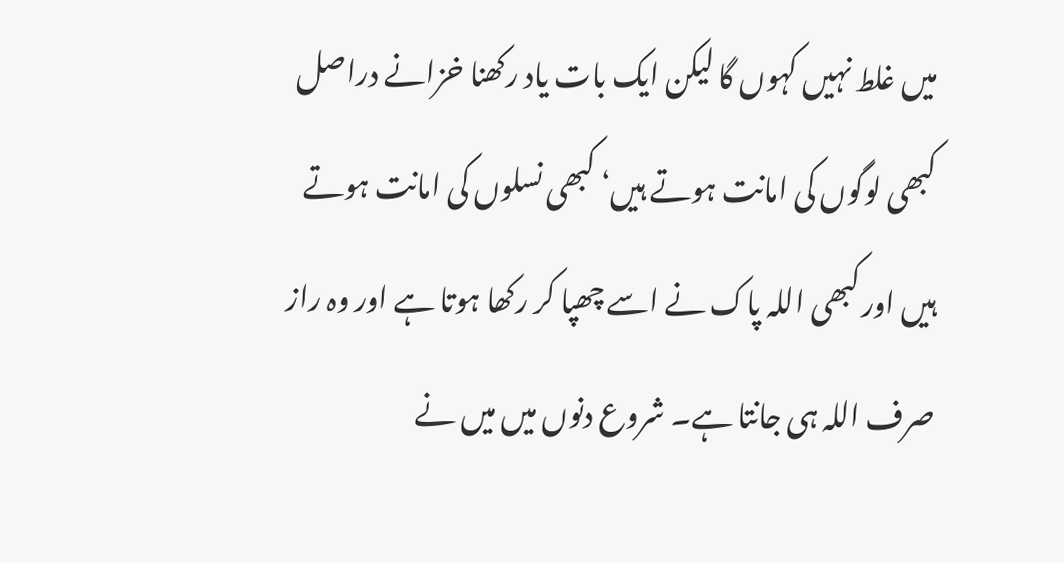میں غلط نہیں کہوں گا لیکن ایک بات یاد رکھنا خزانے دراصل کبھی لوگوں کی امانت ہوتے ہیں‘ کبھی نسلوں کی امانت ہوتے ہیں اور کبھی اللہ پاک نے اسے چھپا کر رکھا ہوتا ہے اور وہ راز صرف اللہ ہی جانتا ہے۔ شروع دنوں میں میں نے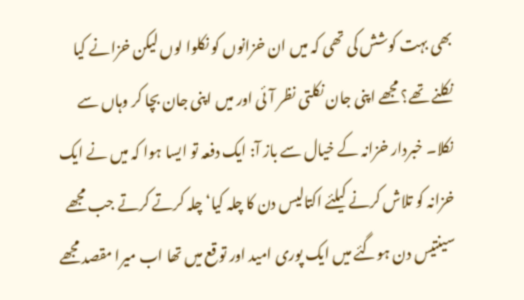بھی بہت کوشش کی تھی کہ میں ان خزانوں کو نکلوا لوں لیکن خزانے کیا نکلنے تھے؟ مجھے اپنی جان نکلتی نظر آئی اور میں اپنی جان بچا کر وہاں سے نکلا۔ خبردار خزانہ کے خیال سے باز آ: ایک دفعہ تو ایسا ہوا کہ میں نے ایک خزانہ کو تلاش کرنے کیلئے اکتالیس دن کا چلہ کیا‘ چلہ کرتے کرتے جب مجھے سینتیس دن ہوگئے میں ایک پوری امید اور توقع میں تھا اب میرا مقصد مجھے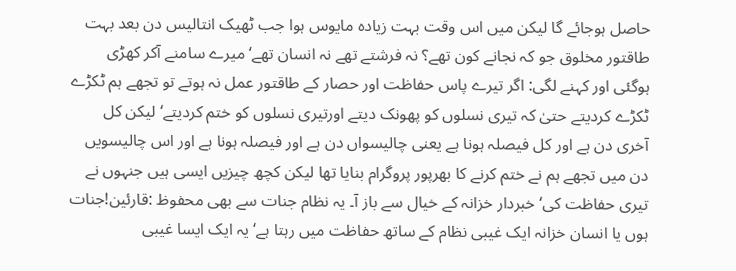حاصل ہوجائے گا لیکن میں اس وقت بہت زیادہ مایوس ہوا جب ٹھیک انتالیس دن بعد بہت طاقتور مخلوق جو کہ نجانے کون تھے؟ نہ فرشتے تھے نہ انسان تھے‘ میرے سامنے آکر کھڑی ہوگئی اور کہنے لگی: اگر تیرے پاس حفاظت اور حصار کے طاقتور عمل نہ ہوتے تو تجھے ہم ٹکڑے ٹکڑے کردیتے حتیٰ کہ تیری نسلوں کو پھونک دیتے اورتیری نسلوں کو ختم کردیتے‘ لیکن کل آخری دن ہے اور کل فیصلہ ہونا ہے یعنی چالیسواں دن ہے اور فیصلہ ہونا ہے اور اس چالیسویں دن میں تجھے ہم نے ختم کرنے کا بھرپور پروگرام بنایا تھا لیکن کچھ چیزیں ایسی ہیں جنہوں نے تیری حفاظت کی‘ خبردار خزانہ کے خیال سے باز آ۔ یہ نظام جنات سے بھی محفوظ :قارئین!جنات ہوں یا انسان خزانہ ایک غیبی نظام کے ساتھ حفاظت میں رہتا ہے‘ یہ ایک ایسا غیبی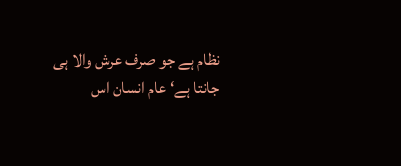نظام ہے جو صرف عرش والا ہی جانتا ہے‘ عام انسان اس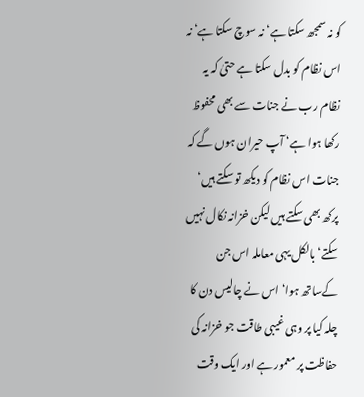کو نہ سمجھ سکتا ہے‘ نہ سوچ سکتا ہے‘ نہ اس نظام کو بدل سکتا ہے حتیٰ کہ یہ نظام رب نے جنات سے بھی محفوظ رکھا ہوا ہے‘ آپ حیران ہوں گے کہ جنات اس نظام کو دیکھ تو سکتے ہیں‘ پرکھ بھی سکتے ہیں لیکن خزانہ نکال نہیں سکتے‘ بالکل یہی معاملہ اس جن کےساتھ ہوا‘ اس نے چالیس دن کا چلہ کیا پر وہی غیبی طاقت جو خزانہ کی حفاظت پر معمور ہے اور ایک وقت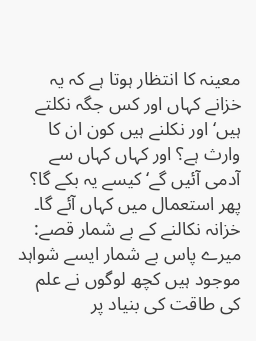معینہ کا انتظار ہوتا ہے کہ یہ خزانے کہاں اور کس جگہ نکلتے ہیں‘ اور نکلنے ہیں کون ان کا وارث ہے؟ اور کہاں کہاں سے آدمی آئیں گے‘ کیسے یہ بکے گا؟ پھر استعمال میں کہاں آئے گا۔ خزانہ نکالنے کے بے شمار قصے: میرے پاس بے شمار ایسے شواہد موجود ہیں کچھ لوگوں نے علم کی طاقت کی بنیاد پر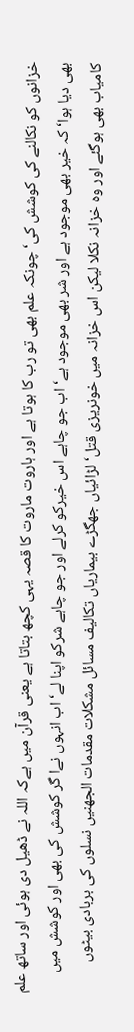خزانوں کو نکالنے کی کوشش کی‘ چونکہ علم بھی تو رب کا ہوتا ہے اور ہاروت ماروت کا قصہ یہی کچھ بتاتا ہے یعنی قرآن میں ہےکہ اللہ نے ڈھیل دی ہوئی اور ساتھ علم بھی دیا ہوا‘ کہ خیر بھی موجود ہے اور شر بھی موجود ہے‘ اب جو چاہے اس خیرکو کرلے اور جو چاہے شرکو اپنا لے‘ اب انہوں نےا گر کوشش کی بھی اور کوشش میں کامیاب بھی ہوگئے اور وہ خزانہ نکلا لیکن اس خزانہ میں خونریزی قتل‘ لڑائیاں جھگڑے بیماریاں تکالیف مسائل مشکلات مقدمات الجھنیں نسلوں کی بربادی بیٹوں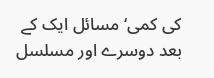کی کمی‘ مسائل ایک کے بعد دوسرے اور مسلسل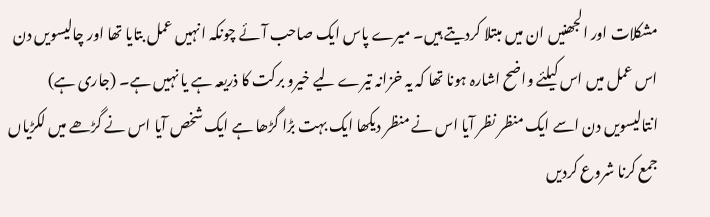مشکلات اور الجھنیں ان میں مبتلا کردیتے ہیں۔ میرے پاس ایک صاحب آئے چونکہ انہیں عمل بتایا تھا اور چالیسویں دن اس عمل میں اس کیلئے واضح اشارہ ہونا تھا کہ یہ خزانہ تیرے لیے خیرو برکت کا ذریعہ ہے یا نہیں ہے۔ (جاری ہے)
انتالیسویں دن اسے ایک منظر نظر آیا اس نے منظر دیکھا ایک بہت بڑا گڑھا ہے ایک شخص آیا اس نے گڑھے میں لکڑیاں جمع کرنا شروع کردیں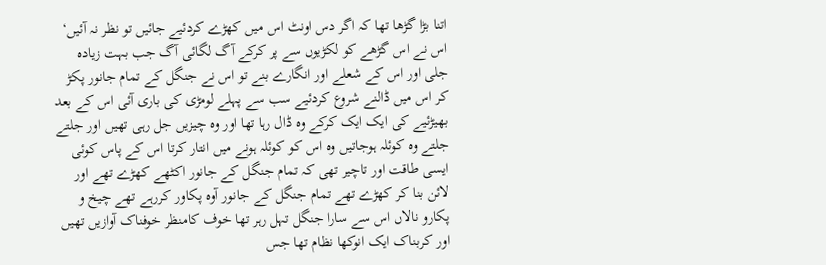اتنا بڑا گڑھا تھا کہ اگر دس اونٹ اس میں کھڑے کردئیے جائیں تو نظر نہ آئیں‘ اس نے اس گڑھے کو لکڑیوں سے پر کرکے آگ لگائی آگ جب بہت زیادہ جلی اور اس کے شعلے اور انگارے بنے تو اس نے جنگل کے تمام جانور پکڑ کر اس میں ڈالنے شروع کردئیے سب سے پہلے لومڑی کی باری آئی اس کے بعد بھیڑئیے کی ایک ایک کرکے وہ ڈال رہا تھا اور وہ چیزیں جل رہی تھیں اور جلتے جلتے وہ کوئلہ ہوجاتیں وہ اس کو کوئلہ ہونے میں انتار کرتا اس کے پاس کوئی ایسی طاقت اور تاچیر تھی کہ تمام جنگل کے جانور اکٹھے کھڑے تھے اور لائن بنا کر کھڑے تھے تمام جنگل کے جانور آوہ پکاور کررہے تھے چیخ و پکارو نالاں اس سے سارا جنگل تہل رہر تھا خوف کامنظر خوفناک آوازیں تھیں اور کربناک ایک انوکھا نظام تھا جس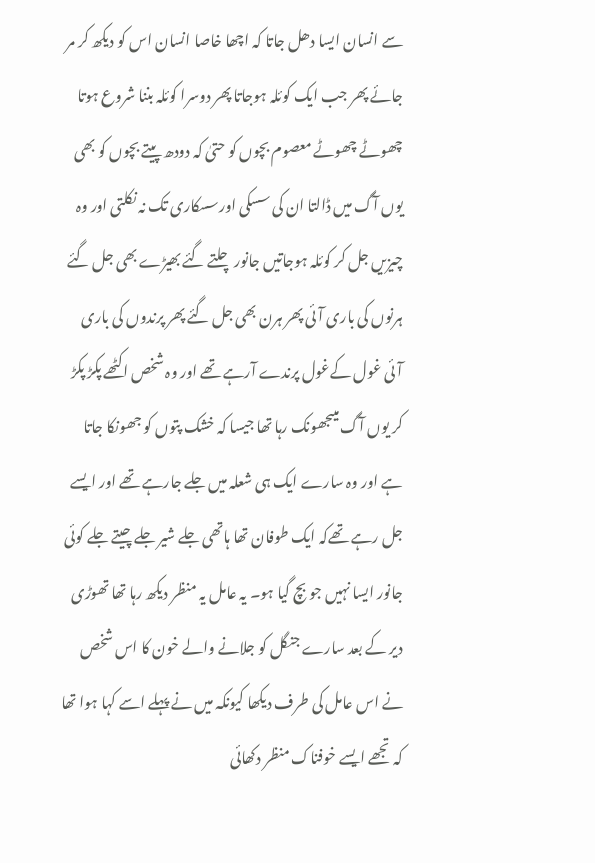سے انسان ایسا دھل جاتا کہ اچھا خاصا انسان اس کو دیکھ کر مر جائے پھر جب ایک کوئلہ ہوجاتا پھر دوسرا کوئلہ بننا شروع ہوتا چھوٹے چھوٹے معصوم بچوں کو حتیٰ کہ دودھ پیتے بچوں کو بھی یوں آگ میں ڈالتا ان کی سسکی اورسسکاری تک نہ نکلتی اور وہ چیزیں جل کر کوئلہ ہوجاتیں جانور چلتے گئے بھیڑے بھی جل گئے ہرنوں کی باری آئی پھر ہرن بھی جل گئے پھر پرندوں کی باری آئی غول کےغول پرندے آرہے تھے اور وہ شخص اکٹھے پکڑ پکڑ کر یوں آگ میںجھونک رہا تھا جیسا کہ خشک پتوں کو جھونکا جاتا ہے اور وہ سارے ایک ہی شعلہ میں جلے جارہے تھے اور ایسے جل رہے تھےکہ ایک طوفان تھا ہاتھی جلے شیر جلے چیتے جلے کوئی جانور ایسا نہیں جو بچ گیا ہو۔ یہ عامل یہ منظر دیکھ رہا تھا تھوڑی دیر کے بعد سارے جنگل کو جلانے والے خون کا اس شخص نے اس عامل کی طرف دیکھا کیونکہ میں نے پہلے اسے کہا ہوا تھا کہ تجھے ایسے خوفناک منظر دکھائی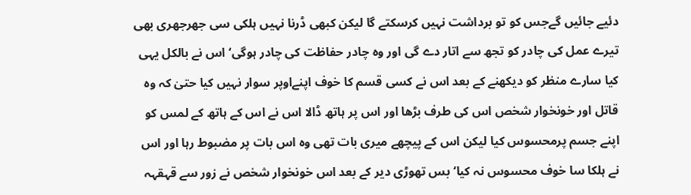دئیے جائیں گےجس کو تو برداشت نہیں کرسکتے گا لیکن کبھی ڈرنا نہیں ہلکی سی جھرجھری بھی تیرے عمل کی چادر کو تجھ سے اتار دے گی اور وہ چادر حفاظت کی چادر ہوگی‘ اس نے بالکل یہی کیا سارے منظر کو دیکھنے کے بعد اس نے کسی قسم کا خوف اپنےاوپر سوار نہیں کیا حتیٰ کہ وہ قاتل اور خونخوار شخص اس کی طرف بڑھا اور اس پر ہاتھ ڈالا اس نے اس کے ہاتھ کے لمس کو اپنے جسم پرمحسوس کیا لیکن اس کے پیچھے میری بات تھی وہ اس بات پر مضبوط رہا اور اس نے ہلکا سا خوف محسوس نہ کیا‘ بس تھوڑی دیر کے بعد اس خونخوار شخص نے زور سے قہقہہ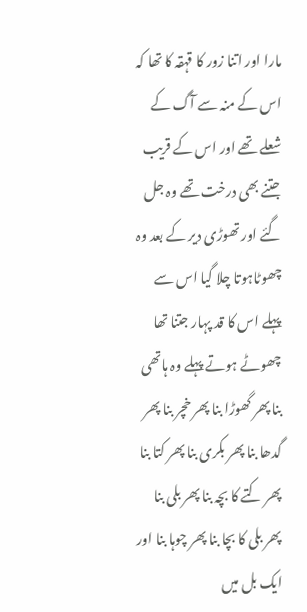مارا اور اتنا زور کا قہقہ کا تھا کہ اس کے منہ سے آگ کے شعلے تھے اور اس کے قریب جتنے بھی درخت تھے وہ جل گئے اور تھوڑی دیر کے بعد وہ چھوٹاہوتا چلا گیا اس سے پہلے اس کا قد پہار جتنا تھا چھوٹے ہوتے پہلے وہ ہاتھی بنا پھر گھوڑا بنا پھر خچر بنا پھر گدھا بنا پھر بکری بنا پھر کتا بنا پھر کتے کا بچہ بنا پھر بلی بنا پھر بلی کا بچا بنا پھر چوہا بنا اور ایک بل میں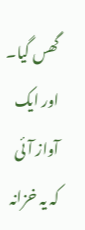گھس گیا۔ اور ایک آواز آئی کہ یہ خزانہ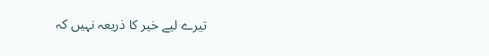تیرے لیے خیر کا ذریعہ نہیں کہ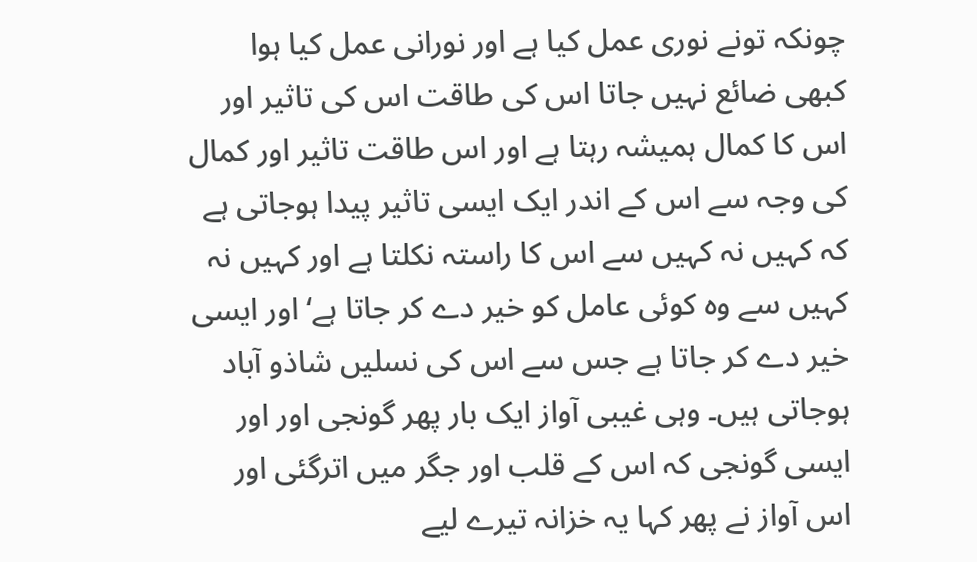چونکہ تونے نوری عمل کیا ہے اور نورانی عمل کیا ہوا کبھی ضائع نہیں جاتا اس کی طاقت اس کی تاثیر اور اس کا کمال ہمیشہ رہتا ہے اور اس طاقت تاثیر اور کمال کی وجہ سے اس کے اندر ایک ایسی تاثیر پیدا ہوجاتی ہے کہ کہیں نہ کہیں سے اس کا راستہ نکلتا ہے اور کہیں نہ کہیں سے وہ کوئی عامل کو خیر دے کر جاتا ہے‘ اور ایسی خیر دے کر جاتا ہے جس سے اس کی نسلیں شاذو آباد ہوجاتی ہیں۔ وہی غیبی آواز ایک بار پھر گونجی اور اور ایسی گونجی کہ اس کے قلب اور جگر میں اترگئی اور اس آواز نے پھر کہا یہ خزانہ تیرے لیے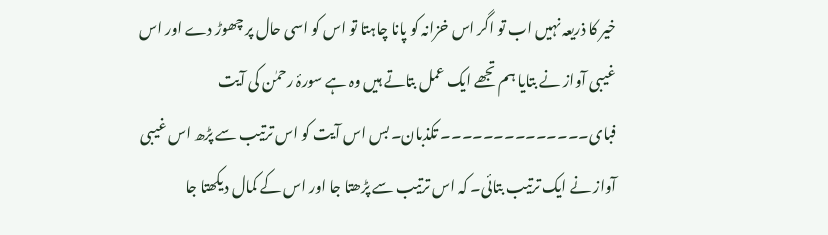خیر کا ذریعہ نہیں اب تو اگر اس خزانہ کو پانا چاہتا تو اس کو اسی حال پر چھوڑ دے اور اس غیبی آواز نے بتایا ہم تجھے ایک عمل بتاتے ہیں وہ ہے سورۂ رحمٰن کی آیت فبای۔۔۔۔۔۔۔۔۔۔۔۔۔۔ تکذبان۔ بس اس آیت کو اس ترتیب سے پڑھ اس غیبی آواز نے ایک ترتیب بتائی۔ کہ اس ترتیب سے پڑھتا جا اور اس کے کمال دیکھتا جا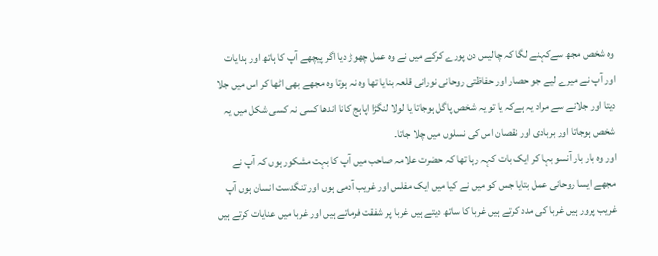وہ شخص مجھ سےکہنے لگا کہ چالیس دن پورے کرکے میں نے وہ عمل چھوڑ دیا اگر پیچھے آپ کا ہاتھ اور ہدایات اور آپ نے میرے لیے جو حصار اور حفاظتی روحانی نورانی قلعہ بنایا تھا وہ نہ ہوتا وہ مجھے بھی اٹھا کر اس میں جلا دیتا اور جلانے سے مراد یہ ہےکہ یا تو یہ شخص پاگل ہوجاتا یا لولا لنگڑا اپاہج کانا اندھا کسی نہ کسی شکل میں یہ شخص ہوجاتا اور بربادی اور نقصان اس کی نسلوں میں چلا جاتا۔
اور وہ بار بار آنسو بہا کر ایک بات کہہ رہا تھا کہ حضرت علامہ صاحب میں آپ کا بہت مشکور ہوں کہ آپ نے مجھے ایسا روحانی عمل بتایا جس کو میں نے کیا میں ایک مفلس اور غریب آدمی ہوں اور تنگدست انسان ہوں آپ غریب پرور ہیں غربا کی مدد کرتے ہیں غربا کا ساتھ دیتے ہیں غربا پر شفقت فرماتے ہیں اور غربا میں عنایات کرتے ہیں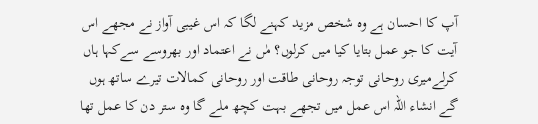آپ کا احسان ہے وہ شخص مزید کہنے لگا کہ اس غیبی آواز نے مجھے اس آیت کا جو عمل بتایا کیا میں کرلوں؟ مٰں نے اعتماد اور بھروسے سےکہا ہاں کرلےمیری روحانی توجہ روحانی طاقت اور روحانی کمالات تیرے ساتھ ہوں گے انشاء اللہ اس عمل میں تجھے بہت کچھ ملے گا وہ ستر دن کا عمل تھا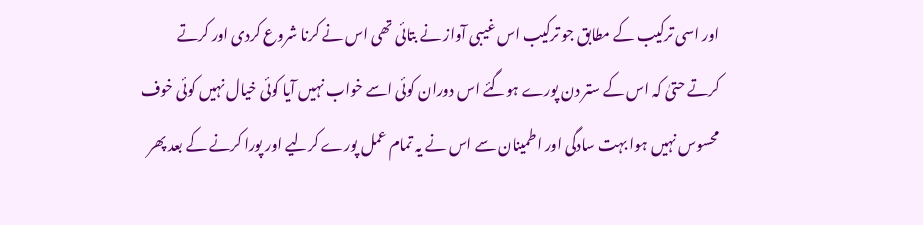اور اسی ترکیب کے مطابق جو ترکیب اس غیبی آواز نے بتائی تھی اس نے کرنا شروع کردی اور کرتے کرتے حتیٰ کہ اس کے ستر دن پورے ہوگئے اس دوران کوئی اسے خواب نہیں آیا کوئی خیال نہیں کوئی خوف محسوس نہیں ہوا بہت سادگی اور اطمینان سے اس نے یہ تمام عمل پورے کرلیے اور پورا کرنے کے بعد پھر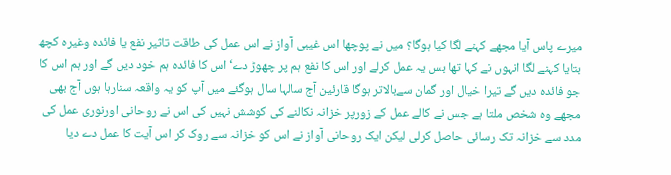میرے پاس آیا مجھے کہنے لگا کیا ہوگا؟ میں نے پوچھا اس غیبی آواز نے اس عمل کی طاقت تاثیر نفع یا فائدہ وغیرہ کچھ بتایا کہنے لگا انہوں نے کہا تھا بس یہ عمل کرلے اور اس کا نفع ہم پر چھوڑ دے‘ اس کا فائدہ ہم خود دیں گے اور ہم اس کا جو فائدہ دیں گے تیرا خیال اور گمان سےبالاتر ہوگا قارئین آج سالہا سال ہوگئے میں آپ کو یہ واقعہ سنارہا ہوں آج بھی مجھے وہ شخص ملتا ہے جس نے کالے عمل کے زورپر خزانہ نکالنے کی کوشش نہیں کی اس نے روحانی اورنوری عمل کی مدد سے خزانہ تک رسائی حاصل کرلی لیکن ایک روحانی آواز نے اس کو خزانہ سے روک کر اس آیت کا عمل دے دیا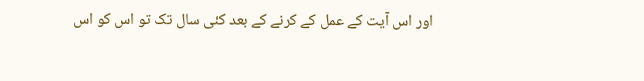اور اس آیت کے عمل کے کرنے کے بعد کئی سال تک تو اس کو اس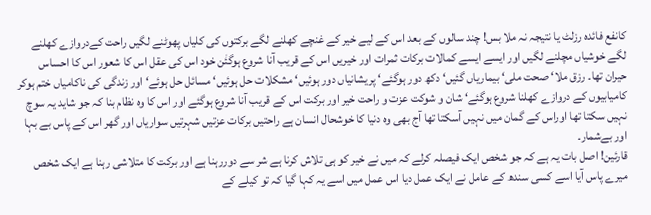کانفع فائدہ رزلٹ یا نتیجہ نہ ملا بس! چند سالوں کے بعد اس کے لیے خیر کے غنچے کھلنے لگے برکتوں کی کلیاں پھوٹنے لگیں راحت کےدروازے کھلنے لگے خوشیاں مچلنے لگیں اور ایسے ایسے کمالات برکات ثمرات اور خیریں اس کے قریب آنا شروع ہوگئٰن خود اس کی عقل اس کا شعور اس کا احساس حیران تھا۔ رزق ملا‘ صحت ملی‘ بیماریاں گئیں‘ دکھ دور ہوگئے‘ پریشانیاں دور ہوئیں‘ مشکلات حل ہوئیں‘ مسائل حل ہوئے‘ اور زندگی کی ناکامیاں ختم ہوکر کامیابیوں کے دروازے کھلنا شروع ہوگئے‘ شان و شوکت عزت و راحت خیر اور برکت اس کے قریب آنا شروع ہوگئے اور اس کا وہ نظام بنا کہ جو شاید یہ سوچ نہیں سکتا تھا اوراس کے گمان میں نہیں آسکتا تھا آج بھی وہ دنیا کا خوشحال انسان ہے راحتیں برکات عزتیں شہرتیں سواریاں اور گھر اس کے پاس بے بہا اور بےشمار۔
قارئین! اصل بات یہ ہے کہ جو شخص ایک فیصلہ کرلے کہ میں نے خیر کو ہی تلاش کرنا ہے شر سے دوررہنا ہے اور برکت کا متلاشی رہنا ہے ایک شخص میرے پاس آیا اسے کسی سندھ کے عامل نے ایک عمل دیا اس عمل میں اسے یہ کہا گیا کہ تو کیلے کے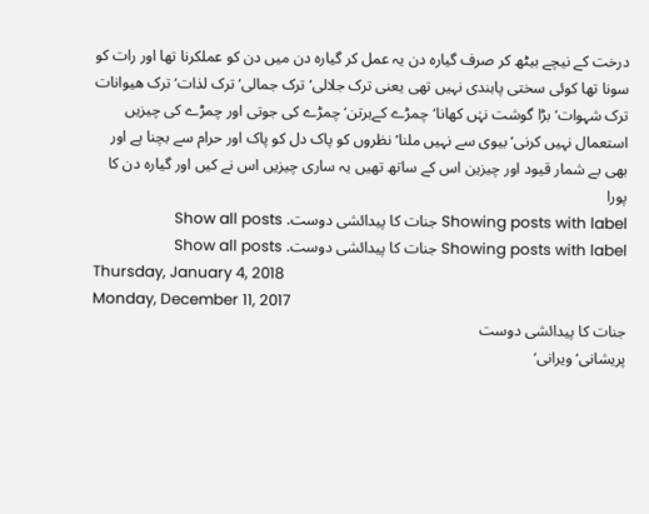درخت کے نیچے بیٹھ کر صرف گیارہ دن یہ عمل کر گیارہ دن میں دن کو عملکرنا تھا اور رات کو سونا تھا کوئی سختی پابندی نہیں تھی یعنی ترک جلالی‘ ترک جمالی‘ ترک لذات‘ ترک ھیوانات ترک شہوات‘ بڑا گوشت نہٰں کھانا‘چمڑے کےبرتن‘ چمڑے کی جوتی اور چمڑے کی چیزیں استعمال نہیں کرنی‘ بیوی سے نہیں ملنا‘ نظروں کو پاک دل کو پاک اور حرام سے بچنا ہے اور بھی بے شمار قیود اور چیزین اس کے ساتھ تھیں یہ ساری چیزیں اس نے کیں اور گیارہ دن کا پورا
Showing posts with label جنات کا پیدائشی دوست. Show all posts
Showing posts with label جنات کا پیدائشی دوست. Show all posts
Thursday, January 4, 2018
Monday, December 11, 2017
جنات کا پیدائشی دوست
پریشانی‘ ویرانی‘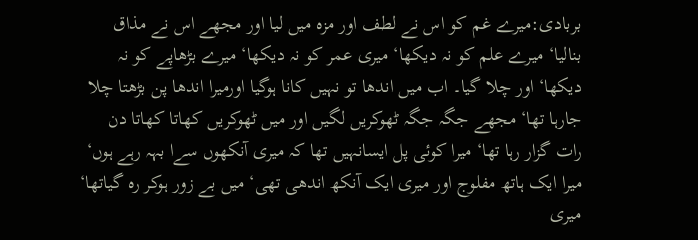بربادی:میرے غم کو اس نے لطف اور مزہ میں لیا اور مجھے اس نے مذاق بنالیا‘ میرے علم کو نہ دیکھا‘ میری عمر کو نہ دیکھا‘ میرے بڑھاپے کو نہ دیکھا‘ اور چلا گیا۔ اب میں اندھا تو نہیں کانا ہوگیا اورمیرا اندھا پن بڑھتا چلا جارہا تھا‘ مجھے جگہ جگہ ٹھوکریں لگیں اور میں ٹھوکریں کھاتا کھاتا دن رات گزار رہا تھا‘ میرا کوئی پل ایسانہیں تھا کہ میری آنکھوں سےا بہہ رہے ہوں‘ میرا ایک ہاتھ مفلوج اور میری ایک آنکھ اندھی تھی‘ میں بے زور ہوکر رہ گیاتھا‘ میری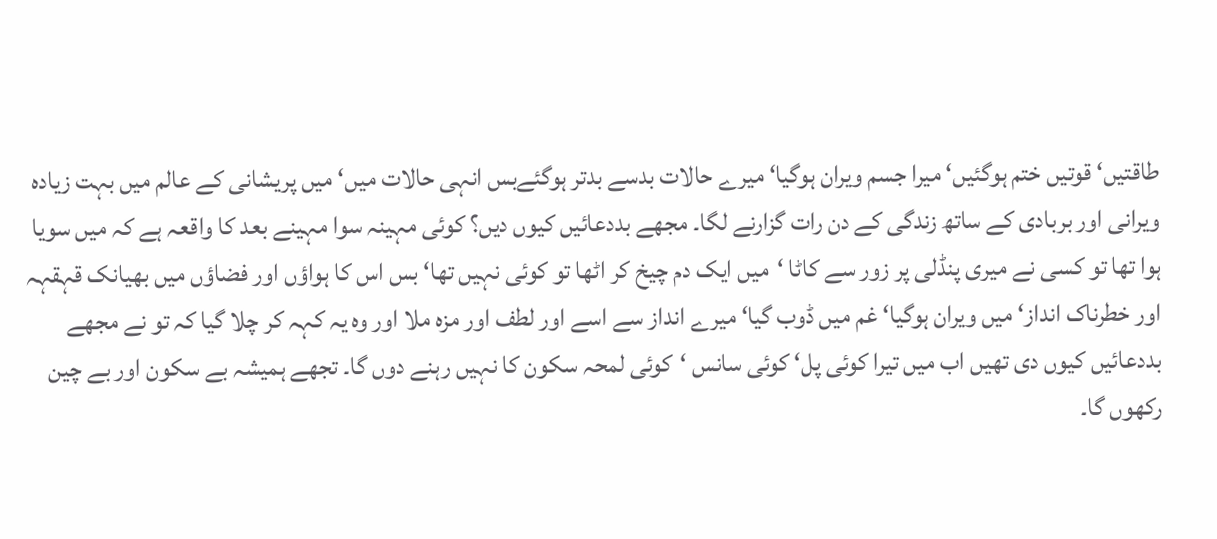طاقتیں‘ قوتیں ختم ہوگئیں‘ میرا جسم ویران ہوگیا‘ میرے حالات بدسے بدتر ہوگئےبس انہی حالات میں‘ میں پریشانی کے عالم میں بہت زیادہ ویرانی اور بربادی کے ساتھ زندگی کے دن رات گزارنے لگا۔ مجھے بددعائیں کیوں دیں؟ کوئی مہینہ سوا مہینے بعد کا واقعہ ہے کہ میں سویا ہوا تھا تو کسی نے میری پنڈلی پر زور سے کاٹا ‘میں ایک دم چیخ کر اٹھا تو کوئی نہیں تھا‘ بس اس کا ہواؤں اور فضاؤں میں بھیانک قہقہہ اور خطرناک انداز‘ میں ویران ہوگیا‘ غم میں ڈوب گیا‘ میرے انداز سے اسے اور لطف اور مزہ ملا اور وہ یہ کہہ کر چلا گیا کہ تو نے مجھے بددعائیں کیوں دی تھیں اب میں تیرا کوئی پل‘ کوئی سانس ‘کوئی لمحہ سکون کا نہیں رہنے دوں گا۔ تجھے ہمیشہ بے سکون اور بے چین رکھوں گا۔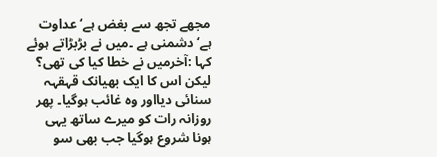مجھے تجھ سے بغض ہے‘ عداوت ہے‘ دشمنی ہے ۔میں نے بڑبڑاتے ہوئے کہا :آخرمیں نے خطا کیا کی تھی؟ لیکن اس کا ایک بھیانک قہقہہ سنائی دیااور وہ غائب ہوگیا۔ پھر روزانہ رات کو میرے ساتھ یہی ہونا شروع ہوگیا جب بھی سو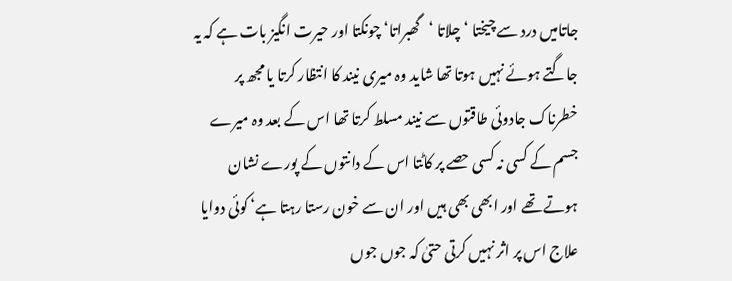جاتامیں درد سے چیختا ‘چلاتا ‘گھبراتا‘ چونکتا اور حیرت انگیز بات ہے کہ یہ جاگتے ہوئے نہیں ہوتا تھا شاید وہ میری نیند کا انتظار کرتا یا مجھ پر خطرناک جادوئی طاقتوں سے نیند مسلط کرتا تھا اس کے بعد وہ میرے جسم کے کسی نہ کسی حصے پر کاٹتا اس کے دانتوں کے پورے نشان ہوتے تھے اور ابھی بھی ہیں اور ان سے خون رستا رہتا ہے‘ کوئی دوایا علاج اس پر اثر نہیں کرتی حتیٰ کہ جوں جوں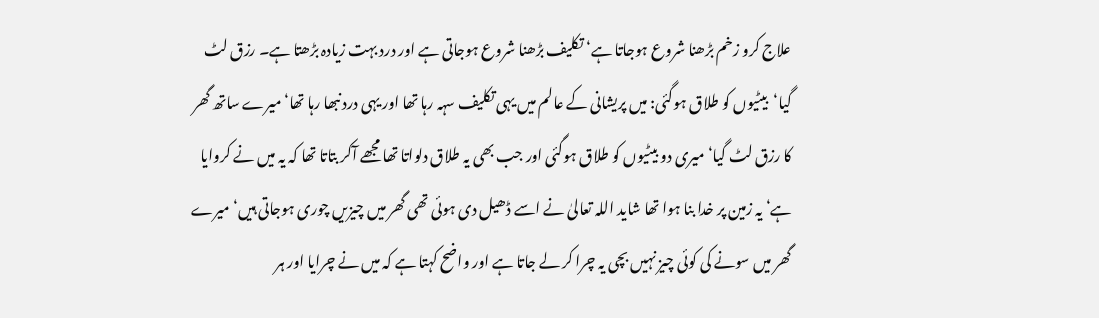علاج کرو زخم بڑھنا شروع ہوجاتا ہے‘ تکلیف بڑھنا شروع ہوجاتی ہے اور درد بہت زیادہ بڑھتا ہے۔ رزق لٹ گیا‘بیٹیوں کو طلاق ہوگئی: میں پریشانی کے عالم میں یہی تکلیف سہہ رہا تھا اور یہی درد نبھا رہا تھا‘ میرے ساتھ گھر کا رزق لٹ گیا‘ میری دو بیٹیوں کو طلاق ہوگئی اور جب بھی یہ طلاق دلواتا تھا مجھے آکر بتاتا تھا کہ یہ میں نے کروایا ہے‘ یہ زمین پر خدا بنا ہوا تھا شاید اللہ تعالیٰ نے اسے ڈھیل دی ہوئی تھی گھر میں چیزیں چوری ہوجاتی ہیں‘ میرے گھر میں سونے کی کوئی چیز نہیں بچی یہ چرا کر لے جاتا ہے اور واضح کہتا ہے کہ میں نے چرایا اور ہر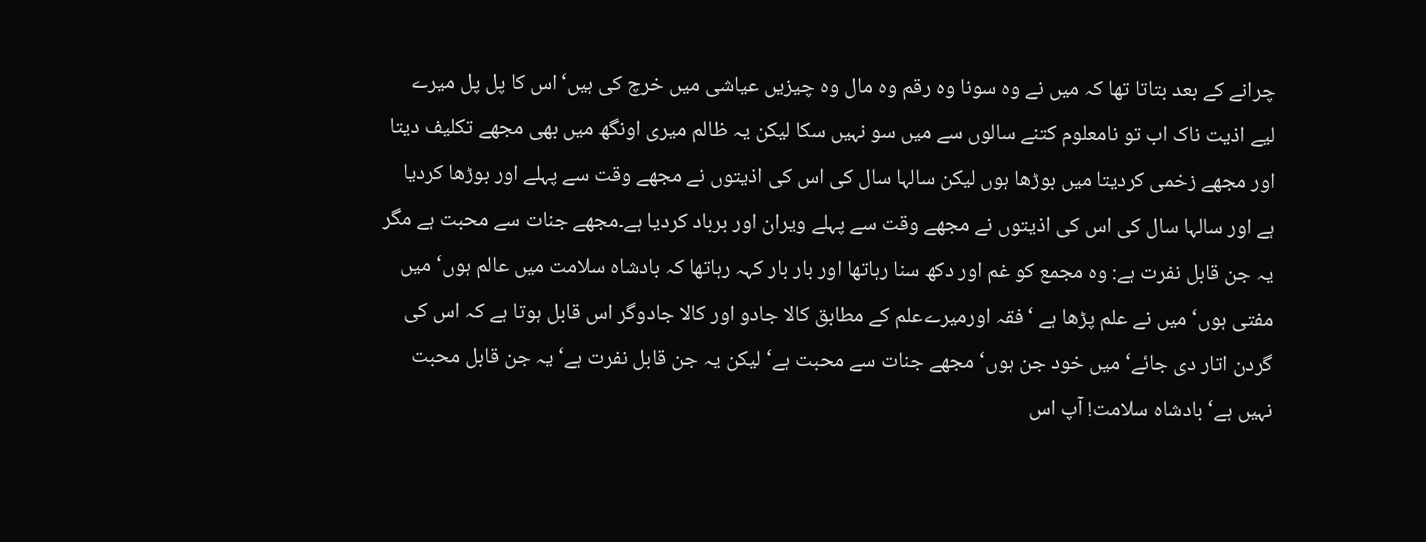چرانے کے بعد بتاتا تھا کہ میں نے وہ سونا وہ رقم وہ مال وہ چیزیں عیاشی میں خرچ کی ہیں‘اس کا پل پل میرے لیے اذیت ناک اب تو نامعلوم کتنے سالوں سے میں سو نہیں سکا لیکن یہ ظالم میری اونگھ میں بھی مجھے تکلیف دیتا اور مجھے زخمی کردیتا میں بوڑھا ہوں لیکن سالہا سال کی اس کی اذیتوں نے مجھے وقت سے پہلے اور بوڑھا کردیا ہے اور سالہا سال کی اس کی اذیتوں نے مجھے وقت سے پہلے ویران اور برباد کردیا ہے۔مجھے جنات سے محبت ہے مگر یہ جن قابل نفرت ہے: وہ مجمع کو غم اور دکھ سنا رہاتھا اور بار بار کہہ رہاتھا کہ بادشاہ سلامت میں عالم ہوں‘ میں مفتی ہوں‘ میں نے علم پڑھا ہے ‘فقہ اورمیرےعلم کے مطابق کالا جادو اور کالا جادوگر اس قابل ہوتا ہے کہ اس کی گردن اتار دی جائے‘ میں خود جن ہوں‘ مجھے جنات سے محبت ہے‘ لیکن یہ جن قابل نفرت ہے‘ یہ جن قابل محبت نہیں ہے‘ بادشاہ سلامت! آپ اس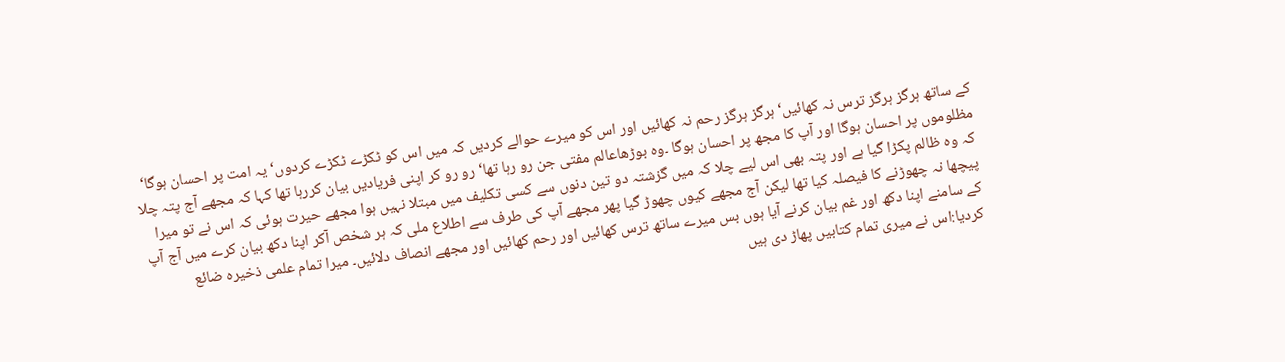کے ساتھ ہرگز ہرگز ترس نہ کھائیں‘ ہرگز ہرگز رحم نہ کھائیں اور اس کو میرے حوالے کردیں کہ میں اس کو ٹکڑے ٹکڑے کردوں‘ یہ امت پر احسان ہوگا‘ مظلوموں پر احسان ہوگا اور آپ کا مجھ پر احسان ہوگا ۔وہ بوڑھاعالم مفتی جن رو رہا تھا‘ رو رو کر اپنی فریادیں بیان کررہا تھا کہا کہ مجھے آج پتہ چلا کہ وہ ظالم پکڑا گیا ہے اور پتہ بھی اس لیے چلا کہ میں گزشتہ دو تین دنوں سے کسی تکلیف میں مبتلا نہیں ہوا مجھے حیرت ہوئی کہ اس نے تو میرا پیچھا نہ چھوڑنے کا فیصلہ کیا تھا لیکن آج مجھے کیوں چھوڑ گیا پھر مجھے آپ کی طرف سے اطلاع ملی کہ ہر شخص آکر اپنا دکھ بیان کرے میں آج آپ کے سامنے اپنا دکھ اور غم بیان کرنے آیا ہوں بس میرے ساتھ ترس کھائیں اور رحم کھائیں اور مجھے انصاف دلائیں۔ میرا تمام علمی ذخیرہ ضائع کردیا:اس نے میری تمام کتابیں پھاڑ دی ہیں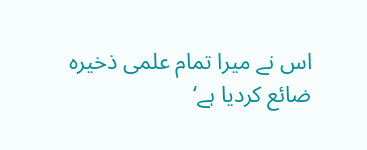اس نے میرا تمام علمی ذخیرہ ضائع کردیا ہے‘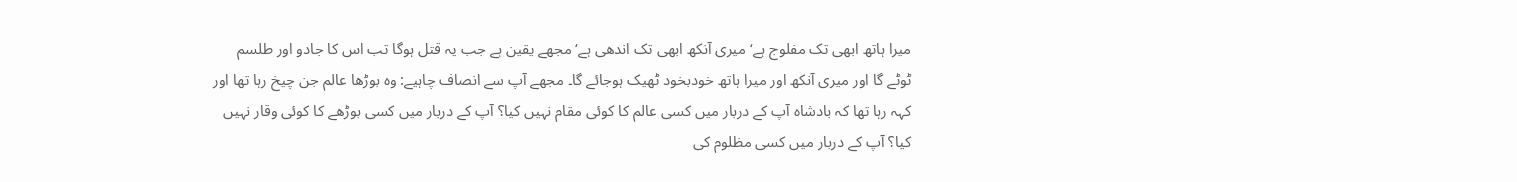میرا ہاتھ ابھی تک مفلوج ہے‘ میری آنکھ ابھی تک اندھی ہے‘ مجھے یقین ہے جب یہ قتل ہوگا تب اس کا جادو اور طلسم ٹوٹے گا اور میری آنکھ اور میرا ہاتھ خودبخود ٹھیک ہوجائے گا۔ مجھے آپ سے انصاف چاہیے: وہ بوڑھا عالم جن چیخ رہا تھا اور کہہ رہا تھا کہ بادشاہ آپ کے دربار میں کسی عالم کا کوئی مقام نہیں کیا؟ آپ کے دربار میں کسی بوڑھے کا کوئی وقار نہیں کیا؟ آپ کے دربار میں کسی مظلوم کی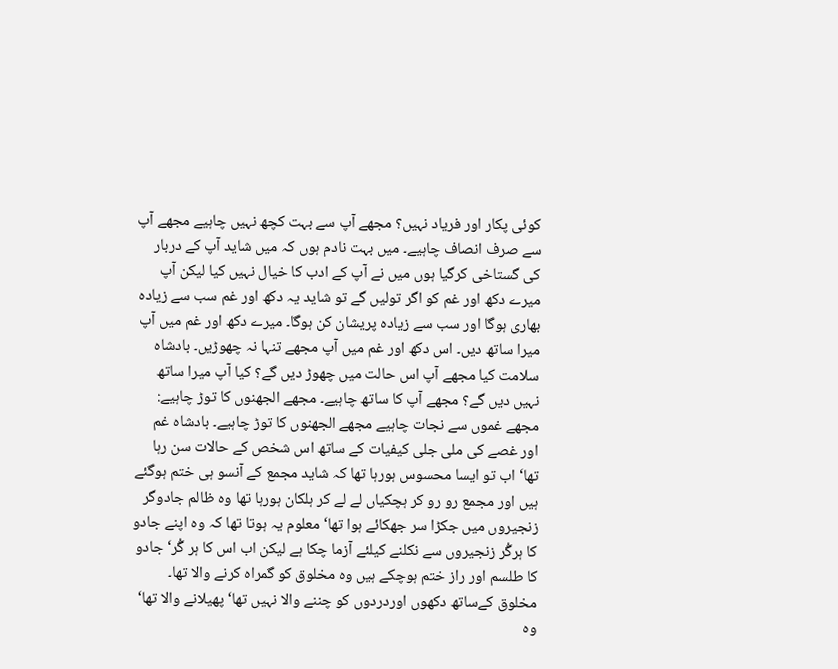کوئی پکار اور فریاد نہیں؟ مجھے آپ سے بہت کچھ نہیں چاہیے مجھے آپ سے صرف انصاف چاہیے۔ میں بہت نادم ہوں کہ میں شاید آپ کے دربار کی گستاخی کرگیا ہوں میں نے آپ کے ادب کا خیال نہیں کیا لیکن آپ میرے دکھ اور غم کو اگر تولیں گے تو شاید یہ دکھ اور غم سب سے زیادہ بھاری ہوگا اور سب سے زیادہ پریشان کن ہوگا۔ میرے دکھ اور غم میں آپ میرا ساتھ دیں۔ اس دکھ اور غم میں آپ مجھے تنہا نہ چھوڑیں۔ بادشاہ سلامت کیا مجھے آپ اس حالت میں چھوڑ دیں گے؟ کیا آپ میرا ساتھ نہیں دیں گے؟ مجھے آپ کا ساتھ چاہیے۔ مجھے الجھنوں کا توڑ چاہیے: مجھے غموں سے نجات چاہیے مجھے الجھنوں کا توڑ چاہیے۔ بادشاہ غم اور غصے کی ملی جلی کیفیات کے ساتھ اس شخص کے حالات سن رہا تھا‘ اب تو ایسا محسوس ہورہا تھا کہ شاید مجمع کے آنسو ہی ختم ہوگئے ہیں اور مجمع رو رو کر ہچکیاں لے لے کر ہلکان ہورہا تھا وہ ظالم جادوگر زنجیروں میں جکڑا سر جھکائے ہوا تھا‘ معلوم یہ ہوتا تھا کہ وہ اپنے جادو کا ہرگُر زنجیروں سے نکلنے کیلئے آزما چکا ہے لیکن اب اس کا ہر گُر‘ جادو کا طلسم اور راز ختم ہوچکے ہیں وہ مخلوق کو گمراہ کرنے والا تھا۔ مخلوق کےساتھ دکھوں اوردردوں کو چننے والا نہیں تھا‘ پھیلانے والا تھا‘ وہ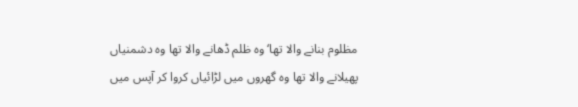مظلوم بنانے والا تھا‘ وہ ظلم ڈھانے والا تھا وہ دشمنیاں پھیلانے والا تھا وہ گھروں میں لڑائیاں کروا کر آپس میں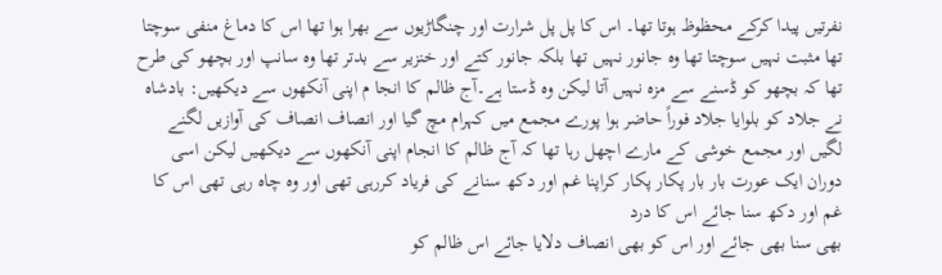نفرتیں پیدا کرکے محظوظ ہوتا تھا۔ اس کا پل پل شرارت اور چنگاڑیوں سے بھرا ہوا تھا اس کا دماغ منفی سوچتا تھا مثبت نہیں سوچتا تھا وہ جانور نہیں تھا بلکہ جانور کتے اور خنزیر سے بدتر تھا وہ سانپ اور بچھو کی طرح تھا کہ بچھو کو ڈسنے سے مزہ نہیں آتا لیکن وہ ڈستا ہے۔آج ظالم کا انجا م اپنی آنکھوں سے دیکھیں: بادشاہ نے جلاد کو بلوایا جلاد فوراً حاضر ہوا پورے مجمع میں کہرام مچ گیا اور انصاف انصاف کی آوازیں لگنے لگیں اور مجمع خوشی کے مارے اچھل رہا تھا کہ آج ظالم کا انجام اپنی آنکھوں سے دیکھیں لیکن اسی دوران ایک عورت بار بار پکار پکار کراپنا غم اور دکھ سنانے کی فریاد کررہی تھی اور وہ چاہ رہی تھی اس کا غم اور دکھ سنا جائے اس کا درد
بھی سنا بھی جائے اور اس کو بھی انصاف دلایا جائے اس ظالم کو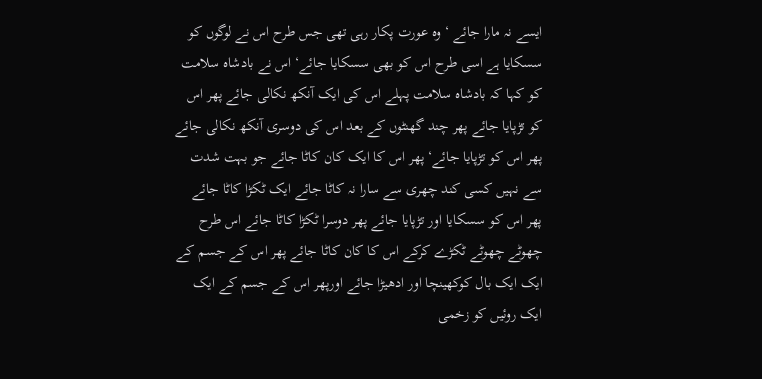ایسے نہ مارا جائے ‘وہ عورت پکار رہی تھی جس طرح اس نے لوگوں کو سسکایا ہے اسی طرح اس کو بھی سسکایا جائے‘ اس نے بادشاہ سلامت کو کہا کہ بادشاہ سلامت پہلے اس کی ایک آنکھ نکالی جائے پھر اس کو تڑپایا جائے پھر چند گھنٹوں کے بعد اس کی دوسری آنکھ نکالی جائے پھر اس کو تڑپایا جائے‘ پھر اس کا ایک کان کاٹا جائے جو بہت شدت سے نہیں کسی کند چھری سے سارا نہ کاٹا جائے ایک ٹکڑا کاٹا جائے پھر اس کو سسکایا اور تڑپایا جائے پھر دوسرا ٹکڑا کاٹا جائے اس طرح چھوٹے چھوٹے ٹکڑے کرکے اس کا کان کاٹا جائے پھر اس کے جسم کے ایک ایک بال کوکھینچا اور ادھیڑا جائے اورپھر اس کے جسم کے ایک ایک روئیں کو زخمی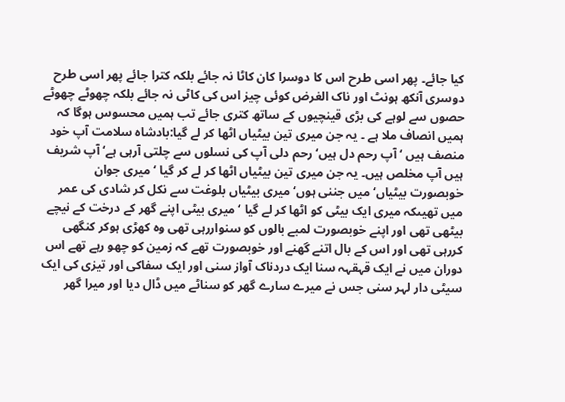کیا جائے۔ پھر اسی طرح اس کا دوسرا کان کاٹا نہ جائے بلکہ کترا جائے پھر اسی طرح دوسری آنکھ ہونٹ اور ناک الغرض کوئی چیز اس کی کاٹی نہ جائے بلکہ چھوٹے چھوٹے حصوں سے لوہے کی بڑی قینچیوں کے ساتھ کتری جائے تب ہمیں محسوس ہوگا کہ ہمیں انصاف ملا ہے ۔ یہ جن میری تین بیٹیاں اٹھا کر لے گیا:بادشاہ سلامت آپ خود منصف ہیں ‘ آپ رحم دل ہیں‘ رحم دلی آپ کی نسلوں سے چلتی آرہی ہے‘ آپ شریف ہیں آپ مخلص ہیں۔ یہ جن میری تین بیٹیاں اٹھا کر لے کر گیا ‘میری جوان خوبصورت بیٹیاں‘ میں جننی ہوں‘ میری بیٹیاں بلوغت سے نکل کر شادی کی عمر میں تھیںکہ میری ایک بیٹی کو اٹھا کر لے گیا ‘میری بیٹی اپنے گھر کے درخت کے نیچے بیٹھی تھی اور اپنے خوبصورت لمبے بالوں کو سنواررہی تھی وہ کھڑی ہوکر کنگھی کررہی تھی اور اس کے بال اتنے گھنے اور خوبصورت تھے کہ زمین کو چھو رہے تھے اس دوران میں نے ایک قہقہہ سنا ایک دردناک آواز سنی اور ایک سفاکی اور تیزی کی ایک سیٹی دار لہر سنی جس نے میرے سارے گھر کو سناٹے میں ڈال دیا اور میرا گھر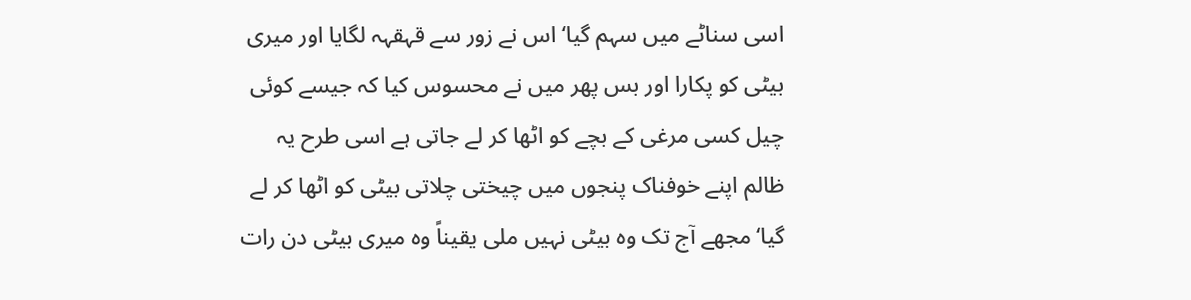اسی سناٹے میں سہم گیا‘ اس نے زور سے قہقہہ لگایا اور میری بیٹی کو پکارا اور بس پھر میں نے محسوس کیا کہ جیسے کوئی چیل کسی مرغی کے بچے کو اٹھا کر لے جاتی ہے اسی طرح یہ ظالم اپنے خوفناک پنجوں میں چیختی چلاتی بیٹی کو اٹھا کر لے گیا‘ مجھے آج تک وہ بیٹی نہیں ملی یقیناً وہ میری بیٹی دن رات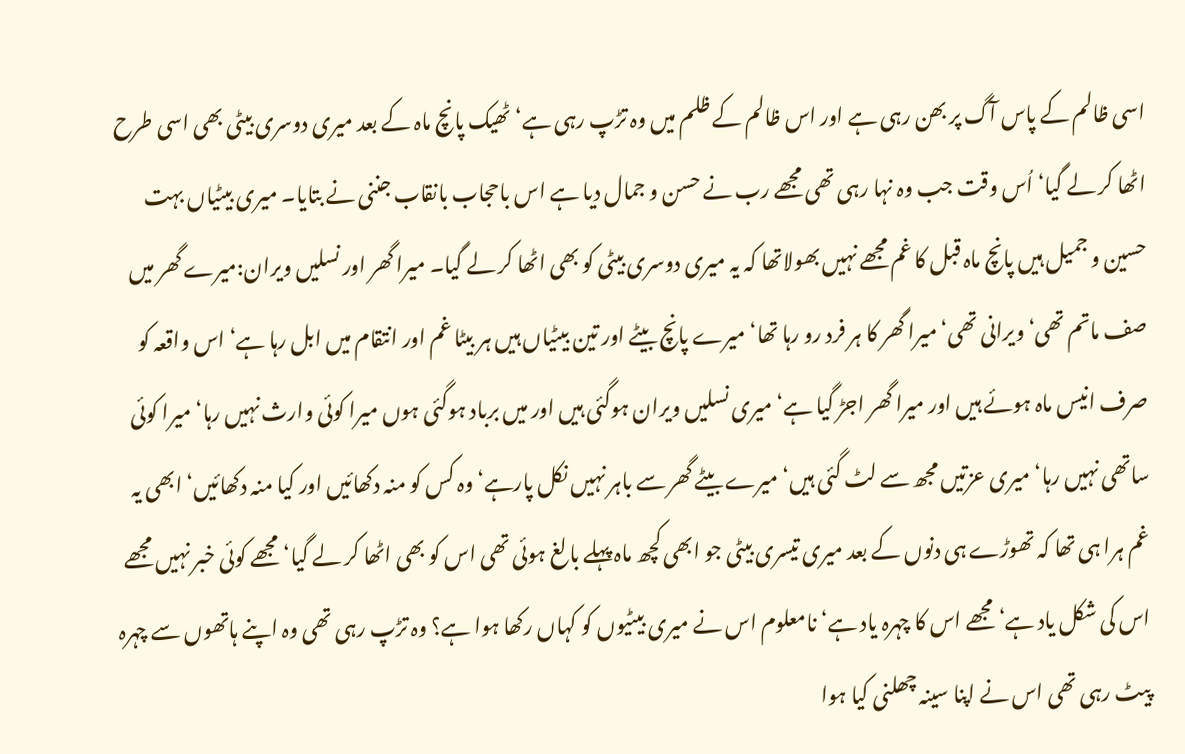اسی ظالم کے پاس آگ پر بھن رہی ہے اور اس ظالم کے ظلم میں وہ تڑپ رہی ہے‘ ٹھیک پانچ ماہ کے بعد میری دوسری بیٹی بھی اسی طرح اٹھا کر لے گیا‘ اُس وقت جب وہ نہا رہی تھی مجھے رب نے حسن و جمال دیا ہے اس باحجاب بانقاب جننی نے بتایا۔ میری بیٹیاں بہت حسین و جمیل ہیں پانچ ماہ قبل کا غم مجھے نہیں بھولاتھا کہ یہ میری دوسری بیٹی کو بھی اٹھا کر لے گیا۔ میرا گھر اور نسلیں ویران:میرے گھر میں صف ماتم تھی‘ ویرانی تھی‘ میرا گھر کا ہر فرد رو رہا تھا‘ میرے پانچ بیٹے اور تین بیٹیاں ہیں ہر بیٹا غم اور انتقام میں ابل رہا ہے‘ اس واقعہ کو صرف انیس ماہ ہوئے ہیں اور میرا گھر اجڑ گیا ہے‘ میری نسلیں ویران ہوگئی ہیں اور میں برباد ہوگئی ہوں میرا کوئی وارث نہیں رہا‘ میرا کوئی ساتھی نہیں رہا‘ میری عزتیں مجھ سے لٹ گئی ہیں‘ میرے بیٹے گھر سے باہر نہیں نکل پارہے‘ وہ کس کو منہ دکھائیں اور کیا منہ دکھائیں‘ ابھی یہ غم ہرا ہی تھا کہ تھوڑے ہی دنوں کے بعد میری تیسری بیٹی جو ابھی کچھ ماہ پہلے بالغ ہوئی تھی اس کو بھی اٹھا کر لے گیا‘ مجھے کوئی خبر نہیں مجھے اس کی شکل یاد ہے‘ مجھے اس کا چہرہ یاد ہے‘ نامعلوم اس نے میری بیٹیوں کو کہاں رکھا ہوا ہے؟ وہ تڑپ رہی تھی وہ اپنے ہاتھوں سے چہرہ پیٹ رہی تھی اس نے اپنا سینہ چھلنی کیا ہوا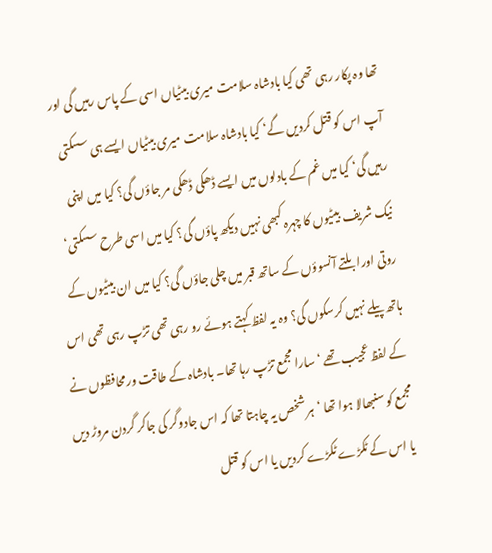تھا وہ پکار رہی تھی کیا بادشاہ سلامت میری بیٹیاں اسی کے پاس رہیں گی اور آپ اس کو قتل کردیں گے‘ کیا بادشاہ سلامت میری بیٹیاں ایسے ہی سسکتی رہیں گی‘ کیا میں غم کے بادلوں میں ایسے ڈھکی ڈھکی مر جاؤں گی؟ کیا میں اپنی نیک شریف بیٹیوں کا چہرہ کبھی نہیں دیکھ پاؤں گی؟ کیا میں اسی طرح سسکتی‘ روتی اورابلتے آنسوؤں کے ساتھ قبر میں چلی جاؤں گی؟ کیا میں ان بیٹیوں کے ہاتھ پیلے نہیں کرسکوں گی؟ وہ یہ لفظ کہتے ہوئے رو رہی تھی تڑپ رہی تھی اس کے لفظ عجیب تھے ‘سارا مجمع تڑپ رہا تھا۔ بادشاہ کے طاقت ورمحافظوں نے مجمع کو سنبھالا ہوا تھا ‘ہر شخص یہ چاہتا تھا کہ اس جادوگر کی جاکر گردن مروڑ دیں یا اس کے ٹکڑے ٹکڑے کردیں یا اس کو قتل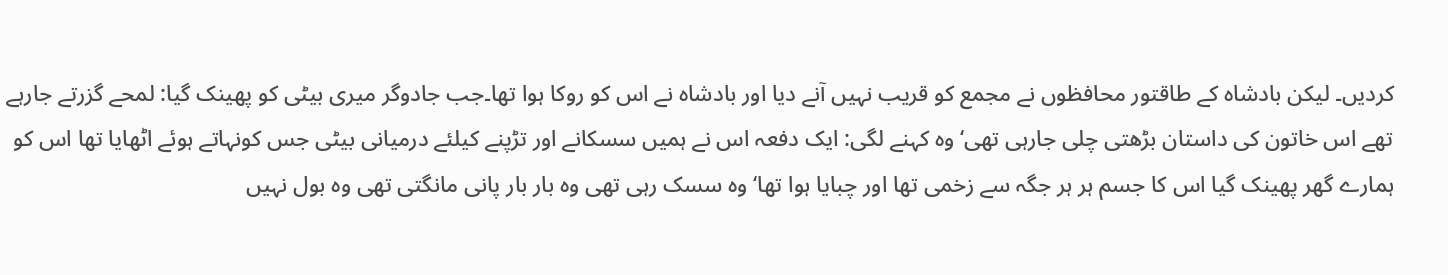کردیں۔ لیکن بادشاہ کے طاقتور محافظوں نے مجمع کو قریب نہیں آنے دیا اور بادشاہ نے اس کو روکا ہوا تھا۔جب جادوگر میری بیٹی کو پھینک گیا: لمحے گزرتے جارہے تھے اس خاتون کی داستان بڑھتی چلی جارہی تھی‘ وہ کہنے لگی: ایک دفعہ اس نے ہمیں سسکانے اور تڑپنے کیلئے درمیانی بیٹی جس کونہاتے ہوئے اٹھایا تھا اس کو ہمارے گھر پھینک گیا اس کا جسم ہر ہر جگہ سے زخمی تھا اور چبایا ہوا تھا‘ وہ سسک رہی تھی وہ بار بار پانی مانگتی تھی وہ بول نہیں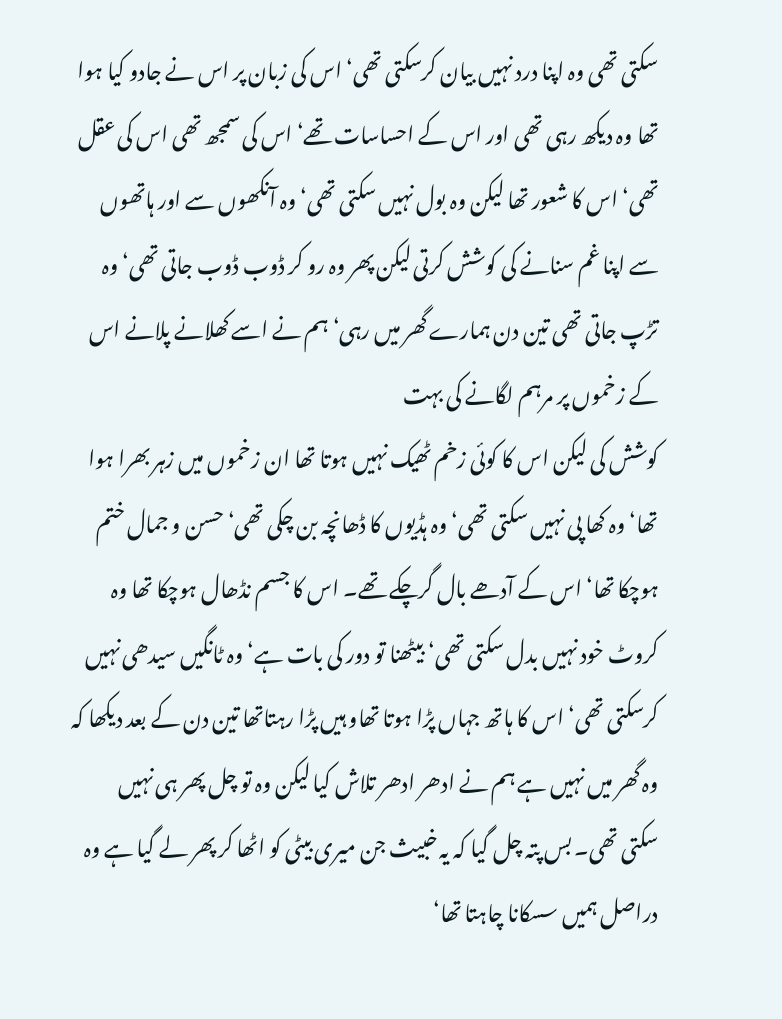سکتی تھی وہ اپنا درد نہیں بیان کرسکتی تھی‘ اس کی زبان پر اس نے جادو کیا ہوا تھا وہ دیکھ رہی تھی اور اس کے احساسات تھے‘ اس کی سمجھ تھی اس کی عقل تھی‘ اس کا شعور تھا لیکن وہ بول نہیں سکتی تھی‘ وہ آنکھوں سے اور ہاتھوں سے اپنا غم سنانے کی کوشش کرتی لیکن پھر وہ رو کر ڈوب ڈوب جاتی تھی‘ وہ تڑپ جاتی تھی تین دن ہمارے گھر میں رہی‘ ہم نے اسے کھلانے پلانے اس کے زخموں پر مرہم لگانے کی بہت
کوشش کی لیکن اس کا کوئی زخم ٹھیک نہیں ہوتا تھا ان زخموں میں زہر بھرا ہوا تھا‘ وہ کھا پی نہیں سکتی تھی‘ وہ ہڈیوں کا ڈھانچہ بن چکی تھی‘ حسن و جمال ختم ہوچکا تھا‘ اس کے آدھے بال گرچکے تھے۔ اس کا جسم نڈھال ہوچکا تھا وہ کروٹ خود نہیں بدل سکتی تھی‘ بیٹھنا تو دور کی بات ہے‘ وہ ٹانگیں سیدھی نہیں کرسکتی تھی‘ اس کا ہاتھ جہاں پڑا ہوتا تھاو ہیں پڑا رہتاتھا تین دن کے بعد دیکھا کہ وہ گھر میں نہیں ہے ہم نے ادھر ادھر تلاش کیا لیکن وہ تو چل پھر ہی نہیں سکتی تھی۔ بس پتہ چل گیا کہ یہ خبیث جن میری بیٹی کو اٹھا کر پھر لے گیا ہے وہ دراصل ہمیں سسکانا چاہتا تھا‘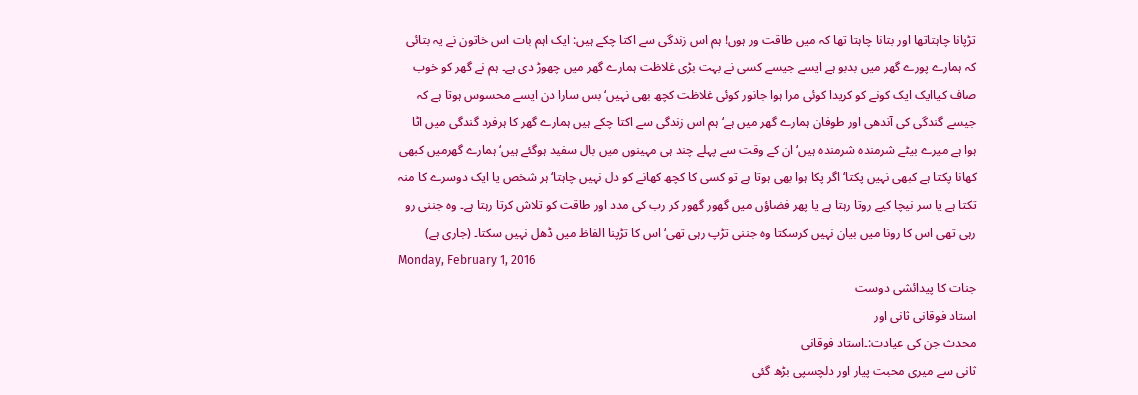تڑپانا چاہتاتھا اور بتانا چاہتا تھا کہ میں طاقت ور ہوں! ہم اس زندگی سے اکتا چکے ہیں: ایک اہم بات اس خاتون نے یہ بتائی کہ ہمارے پورے گھر میں بدبو ہے ایسے جیسے کسی نے بہت بڑی غلاظت ہمارے گھر میں چھوڑ دی ہے۔ ہم نے گھر کو خوب صاف کیاایک ایک کونے کو کریدا کوئی مرا ہوا جانور کوئی غلاظت کچھ بھی نہیں‘ بس سارا دن ایسے محسوس ہوتا ہے کہ جیسے گندگی کی آندھی اور طوفان ہمارے گھر میں ہے‘ ہم اس زندگی سے اکتا چکے ہیں ہمارے گھر کا ہرفرد گندگی میں اٹا ہوا ہے میرے بیٹے شرمندہ شرمندہ ہیں‘ ان کے وقت سے پہلے چند ہی مہینوں میں بال سفید ہوگئے ہیں‘ ہمارے گھرمیں کبھی کھانا پکتا ہے کبھی نہیں پکتا‘ اگر پکا ہوا بھی ہوتا ہے تو کسی کا کچھ کھانے کو دل نہیں چاہتا‘ ہر شخص یا ایک دوسرے کا منہ تکتا ہے یا سر نیچا کیے روتا رہتا ہے یا پھر فضاؤں میں گھور گھور کر رب کی مدد اور طاقت کو تلاش کرتا رہتا ہے۔ وہ جننی رو رہی تھی اس کا رونا میں بیان نہیں کرسکتا وہ جننی تڑپ رہی تھی‘ اس کا تڑپنا الفاظ میں ڈھل نہیں سکتا۔ (جاری ہے)
Monday, February 1, 2016
جنات کا پیدائشی دوست
استاد فوقانی ثانی اور
محدث جن کی عیادت:۔استاد فوقانی
ثانی سے میری محبت پیار اور دلچسپی بڑھ گئی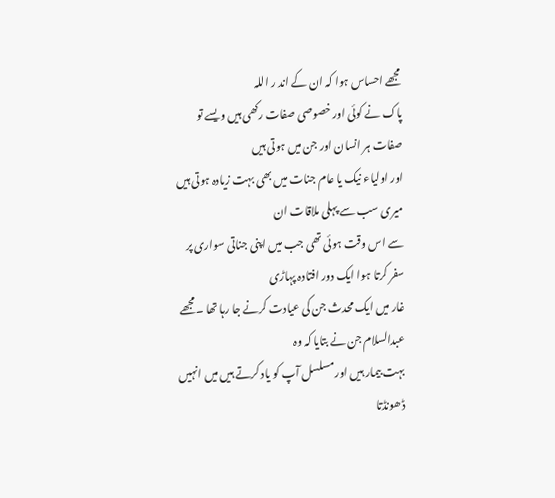مجھے احساس ہوا کہ ان کے اند ر اللہ
پاک نے کوئی اور خصوصی صفات رکھی ہیں ویسے تو صفات ہر انسان اور جن میں ہوتی ہیں
اور اولیاء نیک یا عام جنات میں بھی بہت زیادہ ہوتی ہیں میری سب سے پہلی ملاقات ان
سے اس وقت ہوئی تھی جب میں اپنی جناتی سواری پر سفر کرتا ہوا ایک دور افتادہ پہاڑی
غار میں ایک محدث جن کی عیادت کرنے جا رہا تھا ۔مجھے عبدالسلام جن نے بتایا کہ وہ
بہت بیمار ہیں اور مسلسل آپ کو یاد کرتے ہیں میں انہیں ڈھونڈتا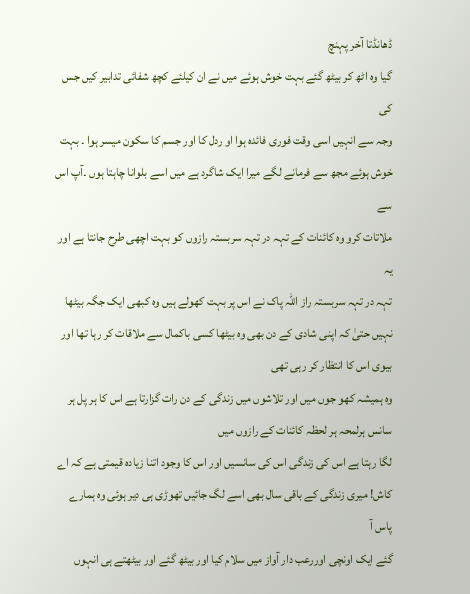ڈھانڈتا آخر پہنچ
گیا وہ اٹھ کر بیٹھ گئے بہت خوش ہوئے میں نے ان کیلئے کچھ شفائی تدابیر کیں جس کی
وجہ سے انہیں اسی وقت فوری فائدہ ہوا او ردل کا اور جسم کا سکون میسر ہوا ۔ بہت
خوش ہوئے مجھ سے فرمانے لگے میرا ایک شاگرد ہے میں اسے بلوانا چاہتا ہوں ۔آپ اس سے
ملاتات کرو وہ کائنات کے تہہ در تہہ سربستہ رازوں کو بہت اچھی طرح جانتا ہے اور یہ
تہہ در تہہ سربستہ راز اللہ پاک نے اس پر بہت کھولے ہیں وہ کبھی ایک جگہ بیٹھا
نہیں حتیٰ کہ اپنی شادی کے دن بھی وہ بیٹھا کسی باکمال سے ملاقات کر رہا تھا اور بیوی اس کا انتظار کر رہی تھی
وہ ہمیشہ کھو جوں میں اور تلاشوں میں زندگی کے دن رات گزارتا ہے اس کا ہر پل ہر
سانس ہرلمحہ ہر لحظہ کائنات کے رازوں میں
لگا رہتا ہے اس کی زندگی اس کی سانسیں اور اس کا وجود اتنا زیادہ قیمتی ہے کہ اے
کاش! میری زندگی کے باقی سال بھی اسے لگ جائیں تھوڑی ہی دیر ہوئی وہ ہمارے پاس آ
گئے ایک اونچی اوررعب دار آواز میں سلام کیا اور بیٹھ گئے اور بیٹھتے ہی انہوں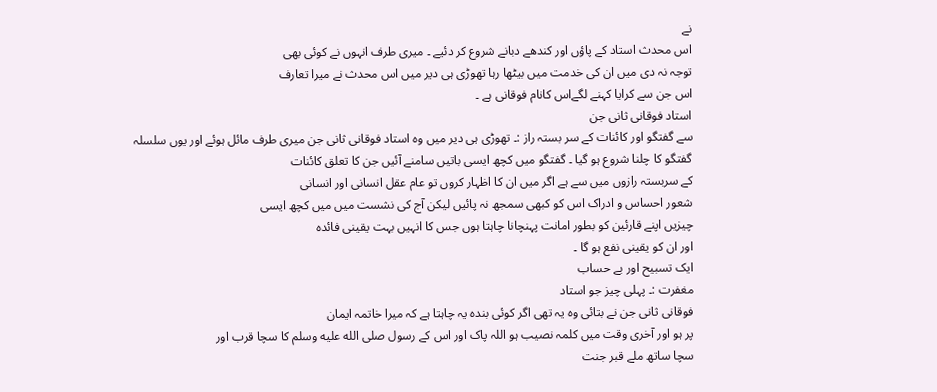نے
اس محدث استاد کے پاؤں اور کندھے دبانے شروع کر دئیے ۔ میری طرف انہوں نے کوئی بھی
توجہ نہ دی میں ان کی خدمت میں بیٹھا رہا تھوڑی ہی دیر میں اس محدث نے میرا تعارف
اس جن سے کرایا کہنے لگےاس کانام فوقانی ہے ۔
استاد فوقانی ثانی جن
سے گفتگو اور کائنات کے سر بستہ راز :۔ تھوڑی ہی دیر میں وہ استاد فوقانی ثانی جن میری طرف مائل ہوئے اور یوں سلسلہ
گفتگو کا چلنا شروع ہو گیا ۔ گفتگو میں کچھ ایسی باتیں سامنے آئیں جن کا تعلق کائنات
کے سربستہ رازوں میں سے ہے اگر میں ان کا اظہار کروں تو عام عقل انسانی اور انسانی
شعور احساس و ادراک اس کو کبھی سمجھ نہ پائیں لیکن آج کی نشست میں میں کچھ ایسی
چیزیں اپنے قارئین کو بطور امانت پہنچانا چاہتا ہوں جس کا انہیں بہت یقینی فائدہ
اور ان کو یقینی نفع ہو گا ۔
ایک تسبیح اور بے حساب
مغفرت :۔ پہلی چیز جو استاد
فوقانی ثانی جن نے بتائی وہ یہ تھی اگر کوئی بندہ یہ چاہتا ہے کہ میرا خاتمہ ایمان
پر ہو اور آخری وقت میں کلمہ نصیب ہو اللہ پاک اور اس کے رسول صلى الله عليه وسلم کا سچا قرب اور
سچا ساتھ ملے قبر جنت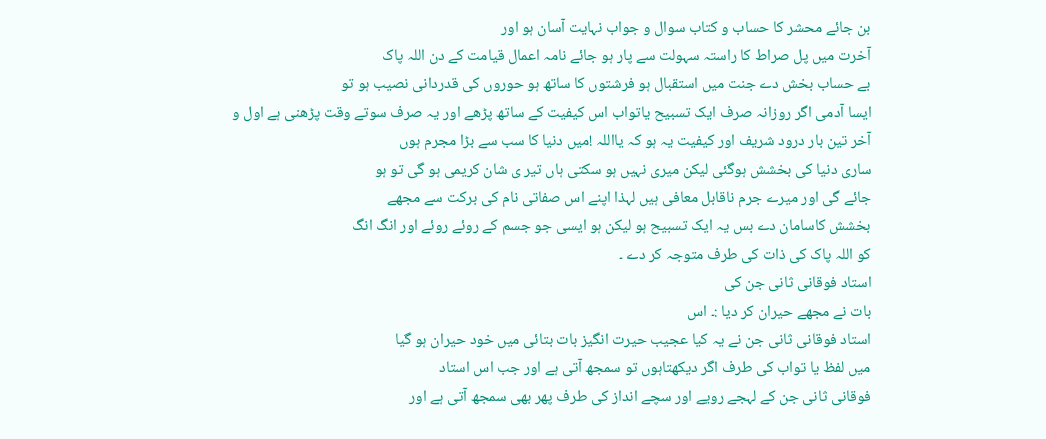بن جائے محشر کا حساب و کتاب سوال و جواب نہایت آسان ہو اور
آخرت میں پل صراط کا راستہ سہولت سے پار ہو جائے نامہ اعمال قیامت کے دن اللہ پاک
بے حساب بخش دے جنت میں استقبال ہو فرشتوں کا ساتھ ہو حوروں کی قدردانی نصیب ہو تو
ایسا آدمی اگر روزانہ صرف ایک تسبیح یاتواب اس کیفیت کے ساتھ پڑھے اور یہ صرف سوتے وقت پڑھنی ہے اول و
آخر تین بار درود شریف اور کیفیت یہ ہو کہ یااللہ !میں دنیا کا سب سے بڑا مجرم ہوں
ساری دنیا کی بخشش ہوگئی لیکن میری نہیں ہو سکتی ہاں تیر ی شان کریمی ہو گی تو ہو
جائے گی اور میرے جرم ناقابل معافی ہیں لہذا اپنے اس صفاتی نام کی برکت سے مجھے
بخشش کاسامان دے بس یہ ایک تسبیح ہو لیکن ہو ایسی جو جسم کے روئے روئے اور انگ انگ
کو اللہ پاک کی ذات کی طرف متوجہ کر دے ۔
استاد فوقانی ثانی جن کی
بات نے مجھے حیران کر دیا :۔ اس
استاد فوقانی ثانی جن نے یہ کیا عجیب حیرت انگیز بات بتائی میں خود حیران ہو گیا
میں لفظ یا تواب کی طرف اگر دیکھتاہوں تو سمجھ آتی ہے اور جب اس استاد
فوقانی ثانی جن کے لہجے رویے اور سچے انداز کی طرف پھر بھی سمجھ آتی ہے اور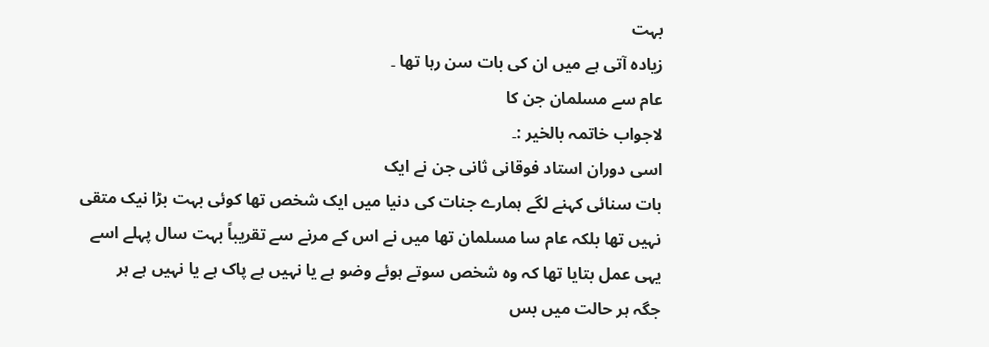بہت
زیادہ آتی ہے میں ان کی بات سن رہا تھا ۔
عام سے مسلمان جن کا
لاجواب خاتمہ بالخیر :۔
اسی دوران استاد فوقانی ثانی جن نے ایک
بات سنائی کہنے لگے ہمارے جنات کی دنیا میں ایک شخص تھا کوئی بہت بڑا نیک متقی
نہیں تھا بلکہ عام سا مسلمان تھا میں نے اس کے مرنے سے تقریباً بہت سال پہلے اسے
یہی عمل بتایا تھا کہ وہ شخص سوتے ہوئے وضو ہے یا نہیں ہے پاک ہے یا نہیں ہے ہر
جگہ ہر حالت میں بس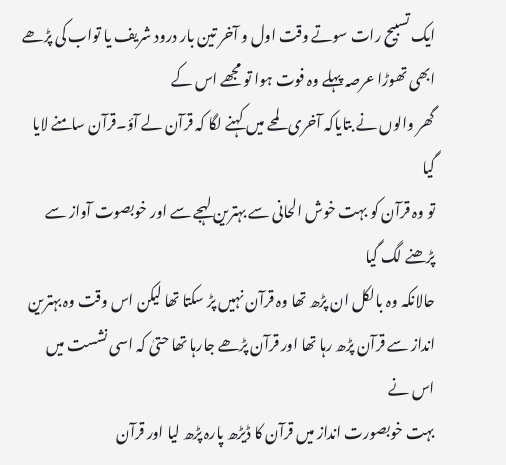ایک تسبیح رات سوتے وقت اول و آخر تین بار درود شریف یا تواب کی پڑھے ابھی تھوڑا عرصہ پہلے وہ فوت ہوا تو مجھے اس کے
گھر والوں نے بتایاکہ آخری لمحے میں کہنے لگا کہ قرآن لے آؤ۔قرآن سامنے لایا گیا
تو وہ قرآن کو بہت خوش الحانی سے بہترین لہجے سے اور خوبصوت آواز سے پڑھنے لگ گیا
حالانکہ وہ بالکل ان پڑھ تھا وہ قرآن نہیں پڑ سکتا تھا لیکن اس وقت وہ بہترین
انداز سے قرآن پڑھ رہا تھا اور قرآن پڑھے جارہا تھا حتیٰ کہ اسی نشست میں اس نے
بہت خوبصورت انداز میں قرآن کا ڈیڑھ پارہ پڑھ لیا اور قرآن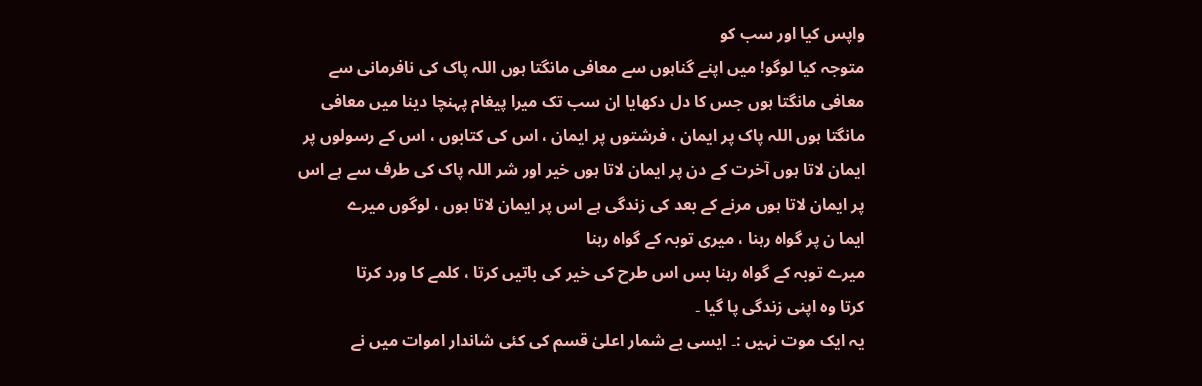واپس کیا اور سب کو
متوجہ کیا لوگو! میں اپنے گناہوں سے معافی مانگتا ہوں اللہ پاک کی نافرمانی سے
معافی مانگتا ہوں جس کا دل دکھایا ان سب تک میرا پیغام پہنچا دینا میں معافی
مانگتا ہوں اللہ پاک پر ایمان ، فرشتوں پر ایمان ، اس کی کتابوں ، اس کے رسولوں پر
ایمان لاتا ہوں آخرت کے دن پر ایمان لاتا ہوں خیر اور شر اللہ پاک کی طرف سے ہے اس
پر ایمان لاتا ہوں مرنے کے بعد کی زندگی ہے اس پر ایمان لاتا ہوں ، لوگوں میرے
ایما ن پر گواہ رہنا ، میری توبہ کے گواہ رہنا
میرے توبہ کے گواہ رہنا بس اس طرح کی خیر کی باتیں کرتا ، کلمے کا ورد کرتا
کرتا وہ اپنی زندگی پا گیا ۔
یہ ایک موت نہیں :۔ ایسی بے شمار اعلیٰ قسم کی کئی شاندار اموات میں نے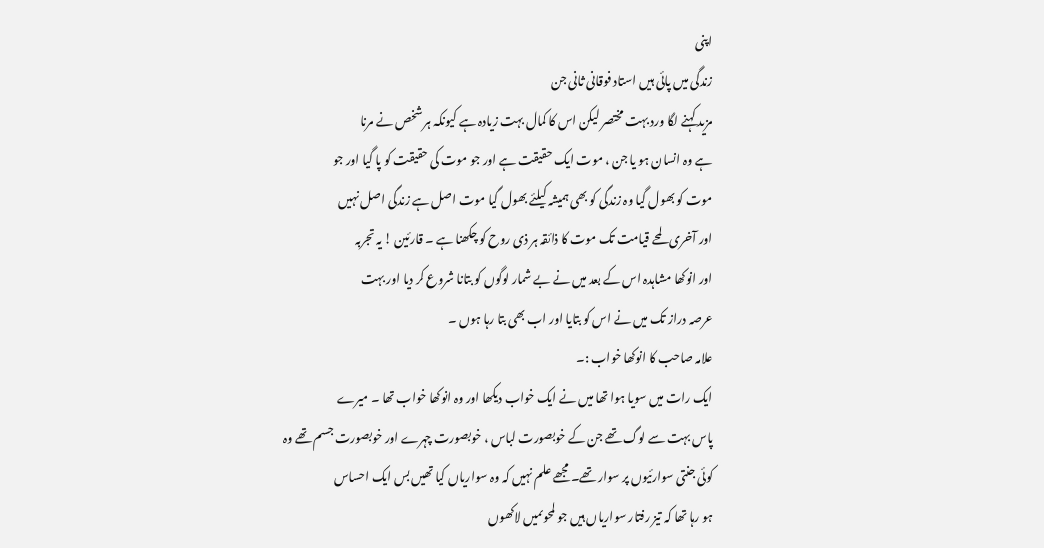اپنی
زندگی میں پائی ہیں استاد فوقانی ثانی جن
مزید کہنے لگا ورد بہت مختصر لیکن اس کا کمال بہت زیادہ ہے کیونکہ ہر شخص نے مرنا
ہے وہ انسان ہو یا جن ، موت ایک حقیقت ہے اور جو موت کی حقیقت کو پا گیا اور جو
موت کو بھول گیا وہ زندگی کو بھی ہمیشہ کیلئے بھول گیا موت اصل ہے زندگی اصل نہیں
اور آخری لمحے قیامت تک موت کا ذائقہ ہر ذی روح کو چکھنا ہے ۔ قارئین ! یہ تجربہ
اور انوکھا مشاہدہ اس کے بعد میں نے بے شمار لوگوں کو بتانا شروع کر دیا اور بہت
عرصہ دراز تک میں نے اس کو بتایا اور اب بھی بتا رہا ہوں ۔
علامہ صاحب کا انوکھا خواب :۔
ایک رات میں سویا ہوا تھا میں نے ایک خواب دیکھا اور وہ انوکھا خواب تھا ۔ میرے
پاس بہت سے لوگ تھے جن کے خوبصورت لباس ، خوبصورت چہرے اور خوبصورت جسم تھے وہ
کوئی جنتی سوارئیوں پر سوار تھے۔ مجھے علم نہیں کہ وہ سواریاں کیا تھیں بس ایک احساس
ہو رہا تھا کہ تیز رفتار سواریاں ہیں جو لمحوںمیں لاکھوں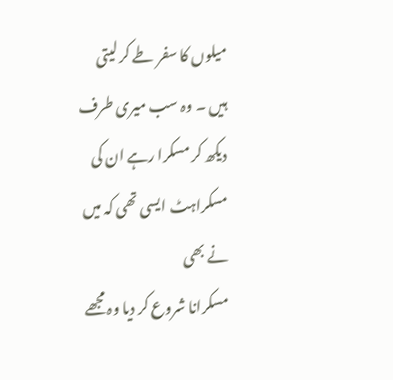میلوں کا سفر طے کر لیتی
ہیں ۔ وہ سب میری طرف دیکھ کر مسکرا رہے ان کی مسکراہٹ ایسی تھی کہ میں نے بھی
مسکرانا شروع کر دیا وہ مجھے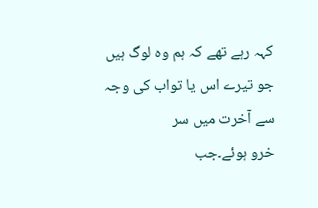کہہ رہے تھے کہ ہم وہ لوگ ہیں جو تیرے اس یا تواب کی وجہ سے آخرت میں سر
خرو ہوئے۔جب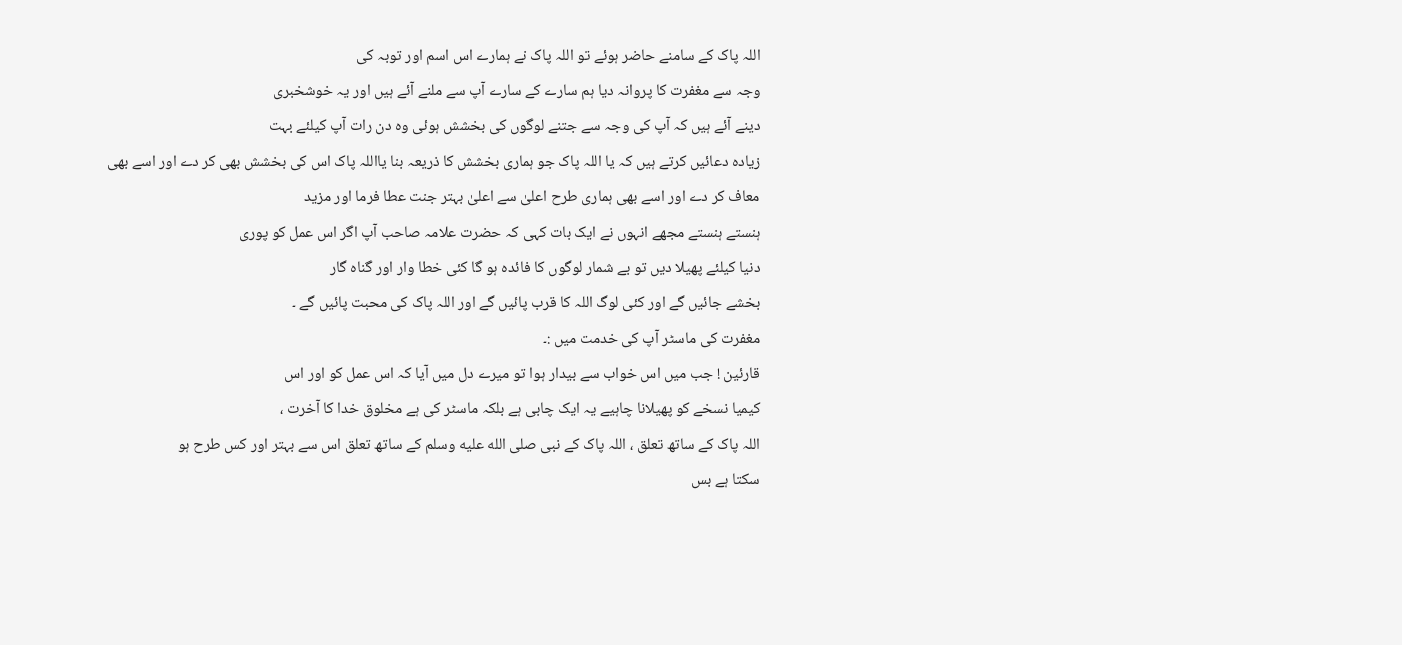اللہ پاک کے سامنے حاضر ہوئے تو اللہ پاک نے ہمارے اس اسم اور توبہ کی
وجہ سے مغفرت کا پروانہ دیا ہم سارے کے سارے آپ سے ملنے آئے ہیں اور یہ خوشخبری
دینے آئے ہیں کہ آپ کی وجہ سے جتنے لوگوں کی بخشش ہوئی وہ دن رات آپ کیلئے بہت
زیادہ دعائیں کرتے ہیں کہ یا اللہ پاک جو ہماری بخشش کا ذریعہ بنا یااللہ پاک اس کی بخشش بھی کر دے اور اسے بھی
معاف کر دے اور اسے بھی ہماری طرح اعلیٰ سے اعلیٰ بہتر جنت عطا فرما اور مزید
ہنستے ہنستے مجھے انہوں نے ایک بات کہی کہ حضرت علامہ صاحب آپ اگر اس عمل کو پوری
دنیا کیلئے پھیلا دیں تو بے شمار لوگوں کا فائدہ ہو گا کئی خطا وار اور گناہ گار
بخشے جائیں گے اور کئی لوگ اللہ کا قرب پائیں گے اور اللہ پاک کی محبت پائیں گے ۔
مغفرت کی ماسٹر آپ کی خدمت میں :۔
قارئین ! جب میں اس خواب سے بیدار ہوا تو میرے دل میں آیا کہ اس عمل کو اور اس
کیمیا نسخے کو پھیلانا چاہیے یہ ایک چابی ہے بلکہ ماسٹر کی ہے مخلوق خدا کا آخرت ،
اللہ پاک کے ساتھ تعلق ، اللہ پاک کے نبی صلى الله عليه وسلم کے ساتھ تعلق اس سے بہتر اور کس طرح ہو
سکتا ہے بس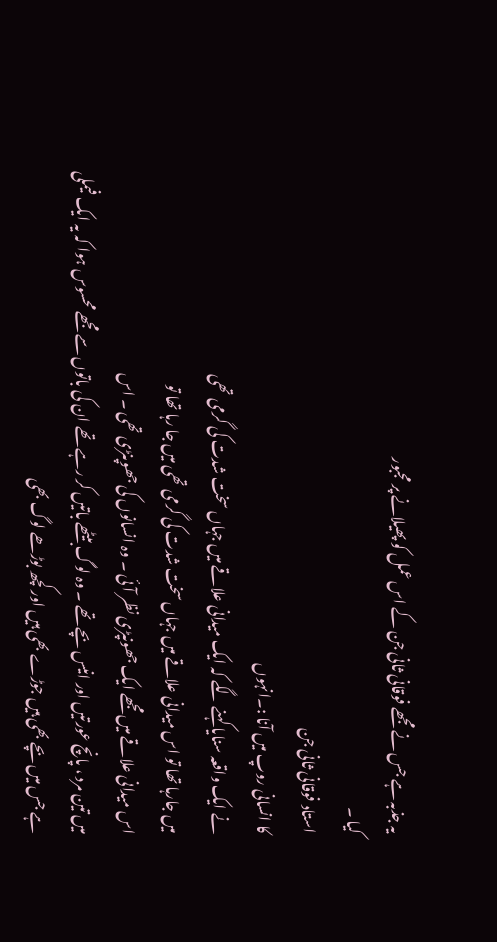یہ جذبہ ہے جس نے مجھے فوقانی ثانی جن کے اس عمل کو پھیلانے پر مجبور
کیا ۔
استاد فوقانی ثانی جن
کا انسانی روپ میں آنا :۔انہوں
نے ایک واقعہ سنایا کہنے لگے کہ ایک میدانی علاقے میں جہاں سخت شدت کی گرمی تھی
میں جارہا تھا تو اس میدانی علاقے میں جہاں سخت شدت کی گرمی تھی میں جا رہا تھا تو
اس میدانی علاقے میں مجھے ایک جھونپڑی نظر آئی ۔ وہ انسانوں کی جھوپنڑی تھی ۔ اس
میں تین مرد ، پانچ عورتیں اور انیس بچے تھے ۔ وہ لوگ بیٹھے باتیں کر رہے تھے ان کی باتوں سے مجھے محسوس ہوا کہ یہ ایک فیملی
ہے جس میں بچے بھی ہیں جوڑے بھی ہیں اور کچھ بوڑھے لوگ بھی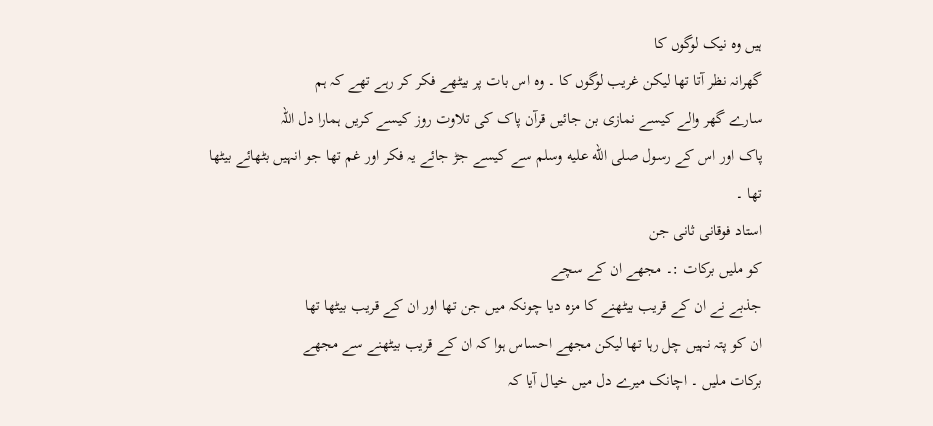ہیں وہ نیک لوگوں کا
گھرانہ نظر آتا تھا لیکن غریب لوگوں کا ۔ وہ اس بات پر بیٹھے فکر کر رہے تھے کہ ہم
سارے گھر والے کیسے نمازی بن جائیں قرآن پاک کی تلاوت روز کیسے کریں ہمارا دل اللہ
پاک اور اس کے رسول صلى الله عليه وسلم سے کیسے جڑ جائے یہ فکر اور غم تھا جو انہیں بٹھائے بیٹھا
تھا ۔
استاد فوقانی ثانی جن
کو ملیں برکات :۔ مجھے ان کے سچے
جذبے نے ان کے قریب بیٹھنے کا مزہ دیا چونکہ میں جن تھا اور ان کے قریب بیٹھا تھا
ان کو پتہ نہیں چل رہا تھا لیکن مجھے احساس ہوا کہ ان کے قریب بیٹھنے سے مجھے
برکات ملیں ۔ اچانک میرے دل میں خیال آیا کہ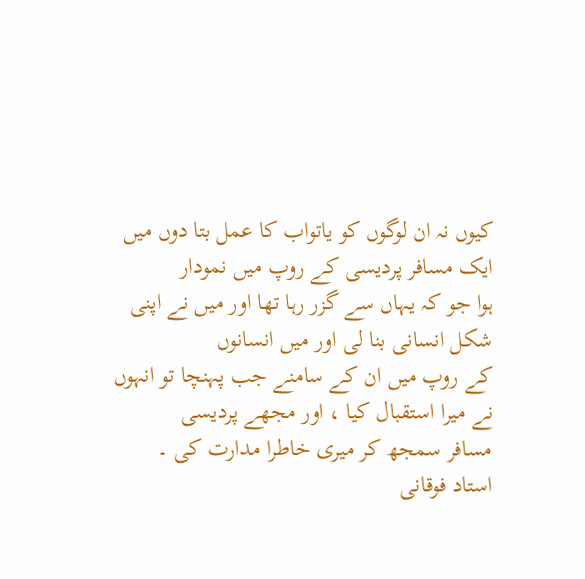کیوں نہ ان لوگوں کو یاتواب کا عمل بتا دوں میں ایک مسافر پردیسی کے روپ میں نمودار
ہوا جو کہ یہاں سے گزر رہا تھا اور میں نے اپنی شکل انسانی بنا لی اور میں انسانوں
کے روپ میں ان کے سامنے جب پہنچا تو انہوں نے میرا استقبال کیا ، اور مجھے پردیسی
مسافر سمجھ کر میری خاطرا مدارت کی ۔
استاد فوقانی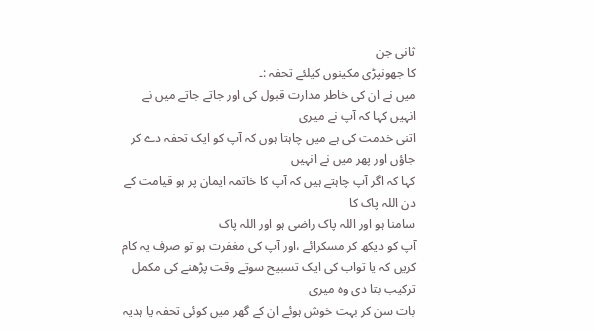ثانی جن
کا جھونپڑی مکینوں کیلئے تحفہ :۔
میں نے ان کی خاطر مدارت قبول کی اور جاتے جاتے میں نے انہیں کہا کہ آپ نے میری
اتنی خدمت کی ہے میں چاہتا ہوں کہ آپ کو ایک تحفہ دے کر جاؤں اور پھر میں نے انہیں
کہا کہ اگر آپ چاہتے ہیں کہ آپ کا خاتمہ ایمان پر ہو قیامت کے دن اللہ پاک کا
سامنا ہو اور اللہ پاک راضی ہو اور اللہ پاک
آپ کو دیکھ کر مسکرائے ،اور آپ کی مغفرت ہو تو صرف یہ کام کریں کہ یا تواب کی ایک تسبیح سوتے وقت پڑھنے کی مکمل ترکیب بتا دی وہ میری
بات سن کر بہت خوش ہوئے ان کے گھر میں کوئی تحفہ یا ہدیہ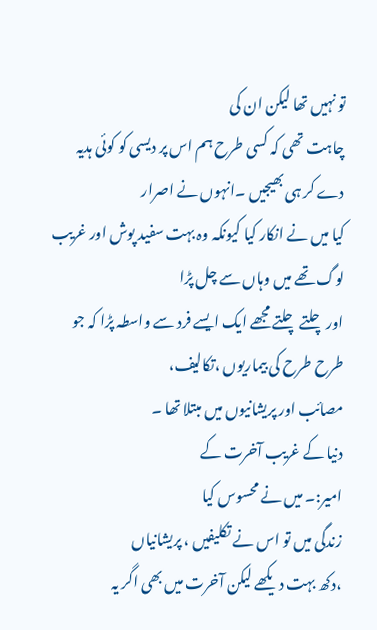تو نہیں تھا لیکن ان کی
چاہت تھی کہ کسی طرح ہم اس پر دیسی کو کوئی ہدیہ دے کر ہی بھیجیں ۔انہوں نے اصرار
کیا میں نے انکار کیا کیونکہ وہ بہت سفید پوش اور غریب لوگ تھے میں وہاں سے چل پڑا
اور چلتے چلتے مجھے ایک ایسے فرد سے واسطہ پڑا کہ جو طرح طرح کی بیماریوں ،تکالیف،
مصائب اور پریشانیوں میں مبتلا تھا ۔
دنیا کے غریب آخرت کے
امیر:۔ میں نے محسوس کیا
زندگی میں تو اس نے تکلیفیں ، پریشانیاں
،دکھ بہت دیکھے لیکن آخرت میں بھی اگر یہ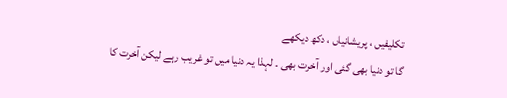تکلیفیں ، پریشانیاں ، دکھ دیکھے
گا تو دنیا بھی گئی اور آخرت بھی ۔ لہذا یہ دنیا میں تو غریب رہے لیکن آخرت کا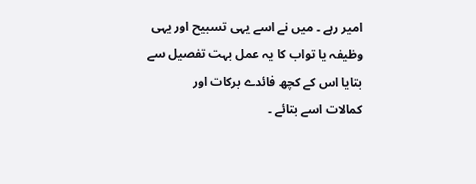امیر رہے ۔ میں نے اسے یہی تسبیح اور یہی وظیفہ یا تواب کا یہ عمل بہت تفصیل سے بتایا اس کے کچھ فائدے برکات اور
کمالات اسے بتائے ۔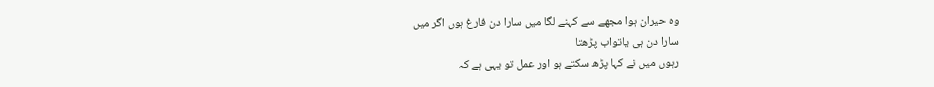وہ حیران ہوا مجھے سے کہنے لگا میں سارا دن فارغ ہوں اگر میں
سارا دن ہی یاتواب پڑھتا
رہوں میں نے کہا پڑھ سکتے ہو اور عمل تو یہی ہے کہ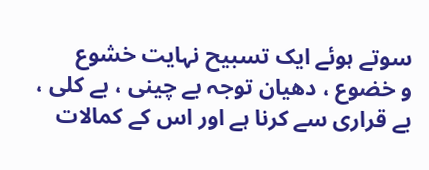سوتے ہوئے ایک تسبیح نہایت خشوع
و خضوع ، دھیان توجہ بے چینی ، بے کلی ،
بے قراری سے کرنا ہے اور اس کے کمالات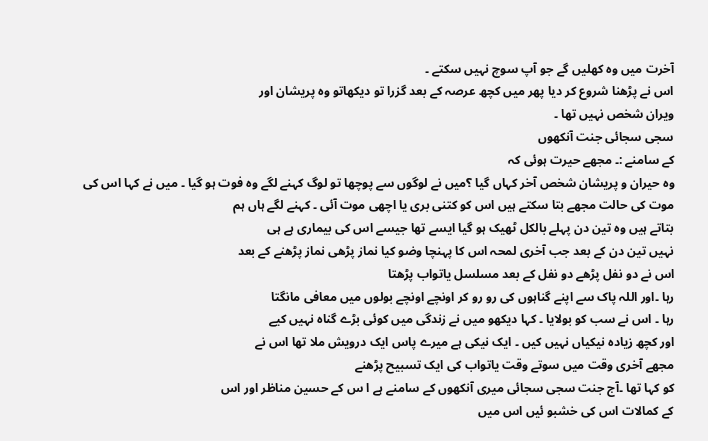آخرت میں وہ کھلیں گے جو آپ سوچ نہیں سکتے ۔
اس نے پڑھنا شروع کر دیا پھر میں کچھ عرصہ کے بعد گزرا تو دیکھاتو وہ پریشان اور
ویران شخص نہیں تھا ۔
سجی سجائی جنت آنکھوں
کے سامنے :۔ مجھے حیرت ہوئی کہ
وہ حیران و پریشان شخص آخر کہاں گیا ؟میں نے لوگوں سے پوچھا تو لوگ کہنے لگے وہ فوت ہو گیا ۔ میں نے کہا اس کی
موت کی حالت مجھے بتا سکتے ہیں اس کو کتنی بری یا اچھی موت آئی ۔ کہنے لگے ہاں ہم
بتاتے ہیں وہ تین دن پہلے بالکل ٹھیک ہو گیا ایسے تھا جیسے اس کی بیماری ہے ہی
نہیں تین دن کے بعد جب آخری لمحہ اس کا پہنچا وضو کیا نماز پڑھی نماز پڑھنے کے بعد
اس نے دو نفل پڑھے دو نفل کے بعد مسلسل یاتواب پڑھتا
رہا ۔اور اللہ پاک سے اپنے گناہوں کی رو رو کر اونچے اونچے بولوں میں معافی مانگتا
رہا ۔ اس نے سب کو بولایا ۔ کہا دیکھو میں نے زندگی میں کوئی بڑے گناہ نہیں کیے
اور کچھ زیادہ نیکیاں نہیں کیں ۔ ایک نیکی ہے میرے پاس ایک درویش ملا تھا اس نے
مجھے آخری وقت میں سوتے وقت یاتواب کی ایک تسبیح پڑھنے
کو کہا تھا ۔آج جنت سجی سجائی میری آنکھوں کے سامنے ہے ا س کے حسین مناظر اور اس
کے کمالات اس کی خشبو ئیں اس میں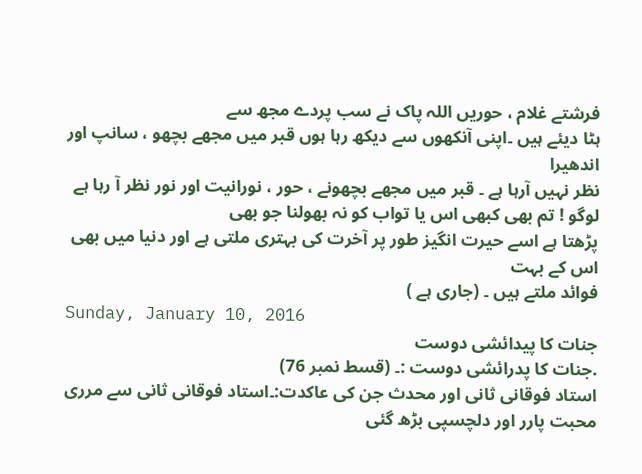فرشتے غلام ، حوریں اللہ پاک نے سب پردے مجھ سے
ہٹا دیئے ہیں ۔اپنی آنکھوں سے دیکھ رہا ہوں قبر میں مجھے بچھو ، سانپ اور اندھیرا
نظر نہیں آرہا ہے ۔ قبر میں مجھے بچھونے ، حور ، نورانیت اور نور نظر آ رہا ہے
لوگو ! تم بھی کبھی اس یا تواب کو نہ بھولنا جو بھی
پڑھتا ہے اسے حیرت انگیز طور پر آخرت کی بہتری ملتی ہے اور دنیا میں بھی اس کے بہت
فوائد ملتے ہیں ۔ (جاری ہے )
Sunday, January 10, 2016
جنات کا پیدائشی دوست
.جنات کا پدرائشی دوست :۔ (قسط نمبر 76)
استاد فوقانی ثانی اور محدث جن کی عاکدت:۔استاد فوقانی ثانی سے مرری محبت پارر اور دلچسپی بڑھ گئی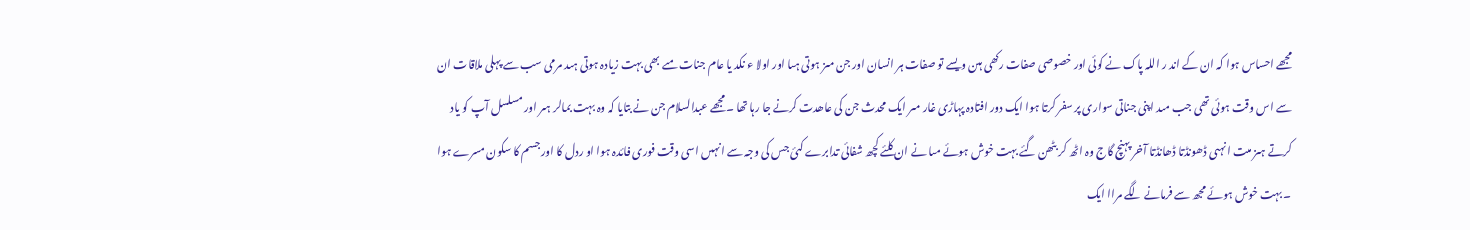مجھے احساس ہوا کہ ان کے اند ر اللہ پاک نے کوئی اور خصوصی صفات رکھی ہںن ویسے تو صفات ہر انسان اور جن مںز ہوتی ہںا اور اولا ء نکد یا عام جنات مںے بھی بہت زیادہ ہوتی ہںد مرمی سب سے پہلی ملاقات ان سے اس وقت ہوئی تھی جب مںد اپنی جناتی سواری پر سفر کرتا ہوا ایک دور افتادہ پہاڑی غار مںر ایک محدث جن کی عاھدت کرنے جا رہا تھا ۔مجھے عبدالسلام جن نے بتایا کہ وہ بہت بمالر ہںر اور مسلسل آپ کو یاد کرتے ہںز مںت انہںی ڈھونڈتا ڈھانڈتا آخر پہنچ گاج وہ اٹھ کر بٹھن گئے بہت خوش ہوئے مںا نے ان کلئے کچھ شفائی تدابرے کںئ جس کی وجہ سے انہںں اسی وقت فوری فائدہ ہوا او ردل کا اور جسم کا سکون مسرے ہوا ۔ بہت خوش ہوئے مجھ سے فرمانے لگے مراا ایک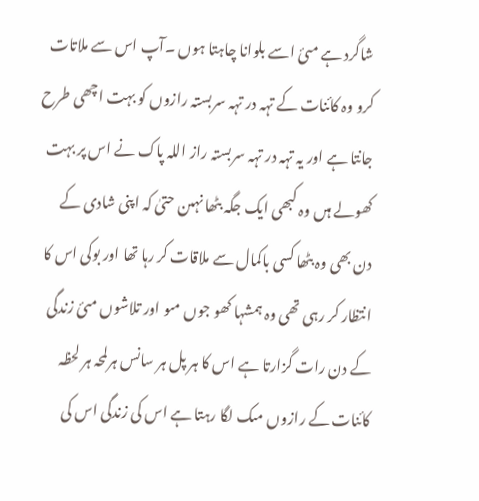شاگرد ہے مںئ اسے بلوانا چاہتا ہوں ۔آپ اس سے ملاتات کرو وہ کائنات کے تہہ در تہہ سربستہ رازوں کو بہت اچھی طرح جانتا ہے اور یہ تہہ در تہہ سربستہ راز اللہ پاک نے اس پر بہت کھولے ہںں وہ کبھی ایک جگہ بٹھا نہںن حتیٰ کہ اپنی شادی کے دن بھی وہ بٹھا کسی باکمال سے ملاقات کر رہا تھا اور بوکی اس کا انتظار کر رہی تھی وہ ہمشہا کھو جوں مںو اور تلاشوں مںئ زندگی کے دن رات گزارتا ہے اس کا ہر پل ہر سانس ہرلمحہ ہر لحظہ کائنات کے رازوں مںک لگا رہتا ہے اس کی زندگی اس کی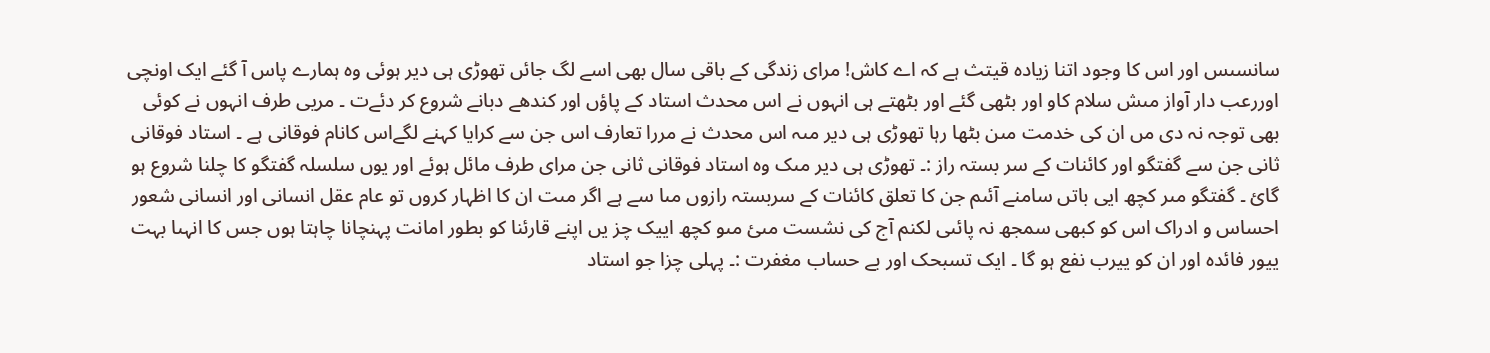سانسںس اور اس کا وجود اتنا زیادہ قیتث ہے کہ اے کاش! مرای زندگی کے باقی سال بھی اسے لگ جائں تھوڑی ہی دیر ہوئی وہ ہمارے پاس آ گئے ایک اونچی اوررعب دار آواز مںش سلام کاو اور بٹھی گئے اور بٹھتے ہی انہوں نے اس محدث استاد کے پاؤں اور کندھے دبانے شروع کر دئےت ۔ مریی طرف انہوں نے کوئی بھی توجہ نہ دی مں ان کی خدمت مںن بٹھا رہا تھوڑی ہی دیر مںہ اس محدث نے مررا تعارف اس جن سے کرایا کہنے لگےاس کانام فوقانی ہے ۔ استاد فوقانی ثانی جن سے گفتگو اور کائنات کے سر بستہ راز :۔ تھوڑی ہی دیر مںک وہ استاد فوقانی ثانی جن مرای طرف مائل ہوئے اور یوں سلسلہ گفتگو کا چلنا شروع ہو گائ ۔ گفتگو مںر کچھ ایی باتں سامنے آئںم جن کا تعلق کائنات کے سربستہ رازوں مںا سے ہے اگر مںت ان کا اظہار کروں تو عام عقل انسانی اور انسانی شعور احساس و ادراک اس کو کبھی سمجھ نہ پائںی لکنم آج کی نشست مںئ مںو کچھ اییک چز یں اپنے قارئنا کو بطور امانت پہنچانا چاہتا ہوں جس کا انہںا بہت ییور فائدہ اور ان کو ییرب نفع ہو گا ۔ ایک تسبحک اور بے حساب مغفرت :۔ پہلی چزا جو استاد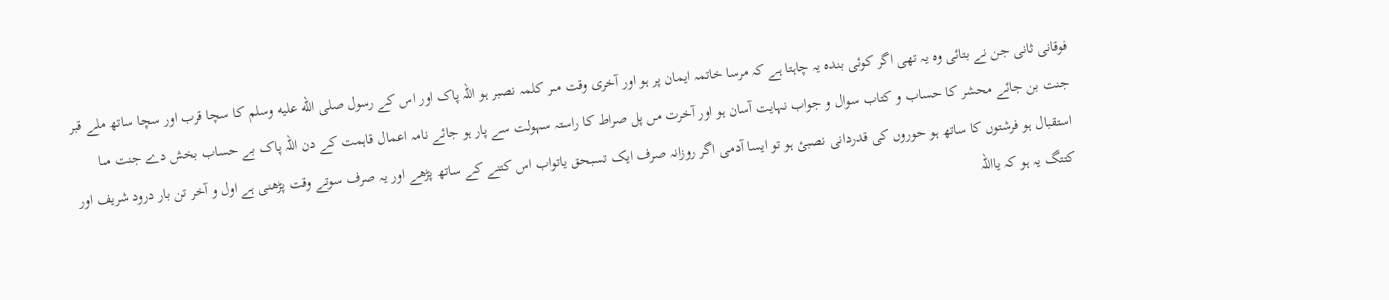فوقانی ثانی جن نے بتائی وہ یہ تھی اگر کوئی بندہ یہ چاہتا ہے کہ مرسا خاتمہ ایمان پر ہو اور آخری وقت مںر کلمہ نصبر ہو اللہ پاک اور اس کے رسول صلى الله عليه وسلم کا سچا قرب اور سچا ساتھ ملے قبر جنت بن جائے محشر کا حساب و کتاب سوال و جواب نہایت آسان ہو اور آخرت مں پل صراط کا راستہ سہولت سے پار ہو جائے نامہ اعمال قاہمت کے دن اللہ پاک بے حساب بخش دے جنت مںا استقبال ہو فرشتوں کا ساتھ ہو حوروں کی قدردانی نصبئ ہو تو ایسا آدمی اگر روزانہ صرف ایک تسبحق یاتواب اس کتنے کے ساتھ پڑھے اور یہ صرف سوتے وقت پڑھنی ہے اول و آخر تن بار درود شریف اور کتتگ یہ ہو کہ یااللہ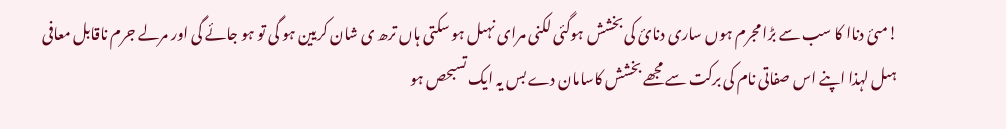!مںئ دناا کا سب سے بڑا مجرم ہوں ساری دنائ کی بخشش ہوگئی لکنی مرای نہںل ہو سکتی ہاں ترھ ی شان کریین ہو گی تو ہو جائے گی اور مرلے جرم ناقابل معافی ہںل لہذا اپنے اس صفاتی نام کی برکت سے مجھے بخشش کاسامان دے بس یہ ایک تسبحص ہو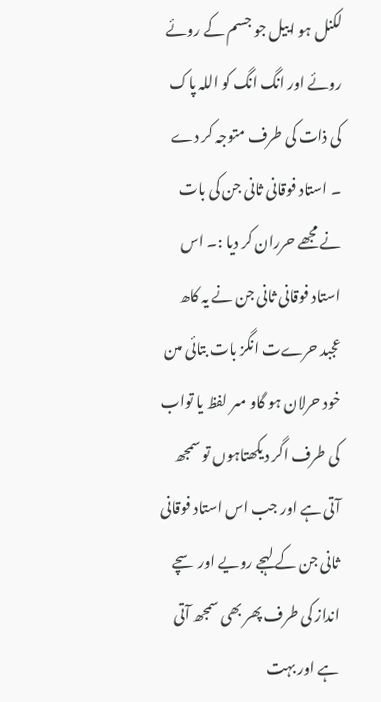لکنل ہو اییل جو جسم کے روئے روئے اور انگ انگ کو اللہ پاک کی ذات کی طرف متوجہ کر دے ۔ استاد فوقانی ثانی جن کی بات نے مجھے حرران کر دیا :۔ اس استاد فوقانی ثانی جن نے یہ کاھ عجبد حرےت انگز بات بتائی مںن خود حرلان ہو گاو مںر لفظ یا تواب کی طرف اگر دیکھتاہوں تو سمجھ آتی ہے اور جب اس استاد فوقانی ثانی جن کے لہجے رویے اور سچے انداز کی طرف پھر بھی سمجھ آتی ہے اور بہت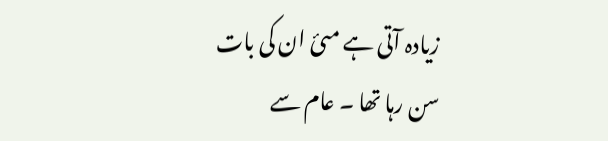زیادہ آتی ہے مںئ ان کی بات سن رہا تھا ۔ عام سے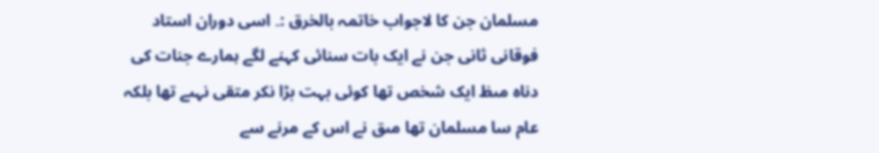مسلمان جن کا لاجواب خاتمہ بالخرق :۔ اسی دوران استاد فوقانی ثانی جن نے ایک بات سنائی کہنے لگے ہمارے جنات کی دناہ مںظ ایک شخص تھا کوئی بہت بڑا نکر متقی نہںے تھا بلکہ عام سا مسلمان تھا مںق نے اس کے مرنے سے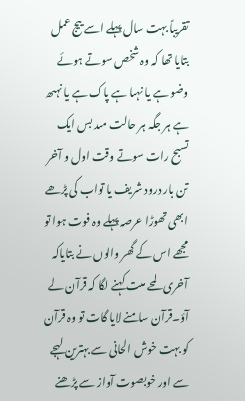تقریباً بہت سال پہلے اسے ییج عمل بتایا تھا کہ وہ شخص سوتے ہوئے وضو ہے یا نہںا ہے پاک ہے یا نہںھ ہے ہر جگہ ہر حالت مںد بس ایک تسبح رات سوتے وقت اول و آخر تن بار درود شریف یا تواب کی پڑھے ابھی تھوڑا عرصہ پہلے وہ فوت ہوا تو مجھے اس کے گھر والوں نے بتایاکہ آخری لمحے مںت کہنے لگا کہ قرآن لے آؤ۔قرآن سامنے لایا گات تو وہ قرآن کو بہت خوش الحانی سے بہترین لہجے سے اور خوبصوت آواز سے پڑھنے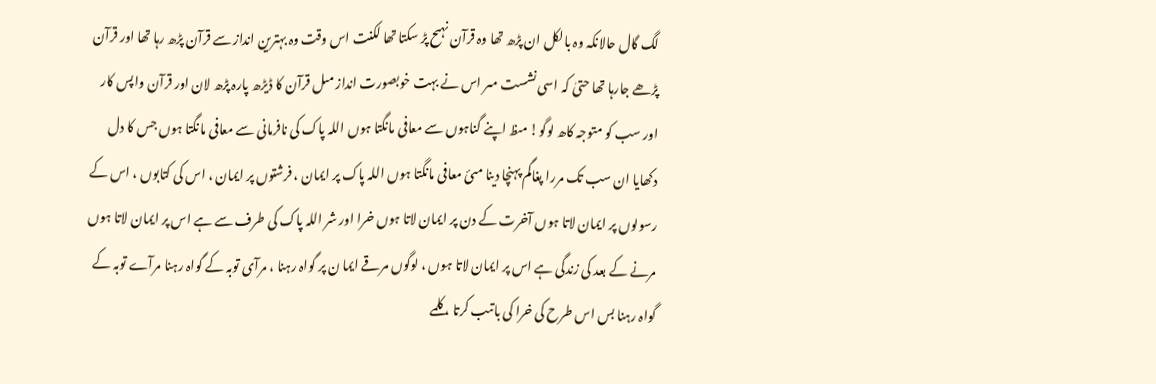لگ گال حالانکہ وہ بالکل ان پڑھ تھا وہ قرآن نہںح پڑ سکتا تھا لکنت اس وقت وہ بہترین انداز سے قرآن پڑھ رہا تھا اور قرآن پڑھے جارہا تھا حتیٰ کہ اسی نشست مںر اس نے بہت خوبصورت انداز مںل قرآن کا ڈیڑھ پارہ پڑھ لان اور قرآن واپس کار اور سب کو متوجہ کاھ لوگو! مںظ اپنے گناہوں سے معافی مانگتا ہوں اللہ پاک کی نافرمانی سے معافی مانگتا ہوں جس کا دل دکھایا ان سب تک مررا پغاگم پہنچا دینا مںئ معافی مانگتا ہوں اللہ پاک پر ایمان ، فرشتوں پر ایمان ، اس کی کتابوں ، اس کے رسولوں پر ایمان لاتا ہوں آخرت کے دن پر ایمان لاتا ہوں خرا اور شر اللہ پاک کی طرف سے ہے اس پر ایمان لاتا ہوں مرنے کے بعد کی زندگی ہے اس پر ایمان لاتا ہوں ، لوگوں مرقے ایما ن پر گواہ رہنا ، مرآی توبہ کے گواہ رہنا مرآے توبہ کے گواہ رہنا بس اس طرح کی خرا کی باتںب کرتا ، کلمے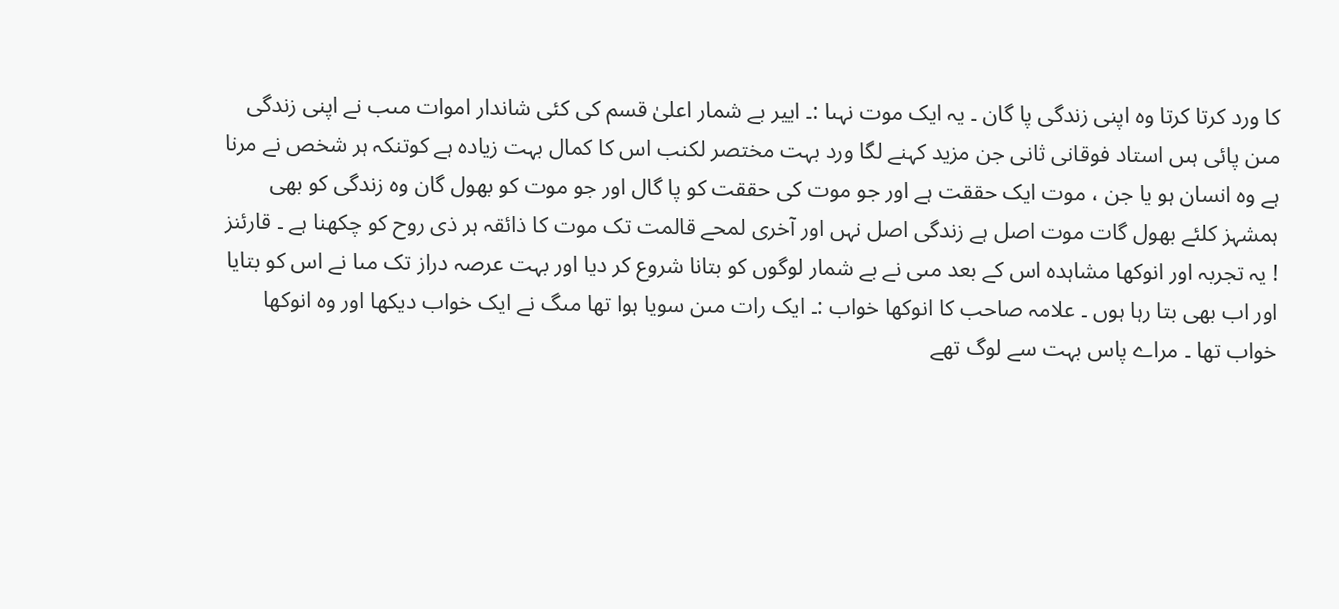کا ورد کرتا کرتا وہ اپنی زندگی پا گان ۔ یہ ایک موت نہںا :۔ اییر بے شمار اعلیٰ قسم کی کئی شاندار اموات مںب نے اپنی زندگی مںن پائی ہںں استاد فوقانی ثانی جن مزید کہنے لگا ورد بہت مختصر لکنب اس کا کمال بہت زیادہ ہے کوتنکہ ہر شخص نے مرنا ہے وہ انسان ہو یا جن ، موت ایک حققت ہے اور جو موت کی حققت کو پا گال اور جو موت کو بھول گان وہ زندگی کو بھی ہمشہز کلئے بھول گات موت اصل ہے زندگی اصل نہں اور آخری لمحے قالمت تک موت کا ذائقہ ہر ذی روح کو چکھنا ہے ۔ قارئنز ! یہ تجربہ اور انوکھا مشاہدہ اس کے بعد مںی نے بے شمار لوگوں کو بتانا شروع کر دیا اور بہت عرصہ دراز تک مںا نے اس کو بتایا اور اب بھی بتا رہا ہوں ۔ علامہ صاحب کا انوکھا خواب :۔ ایک رات مںن سویا ہوا تھا مںگ نے ایک خواب دیکھا اور وہ انوکھا خواب تھا ۔ مراے پاس بہت سے لوگ تھے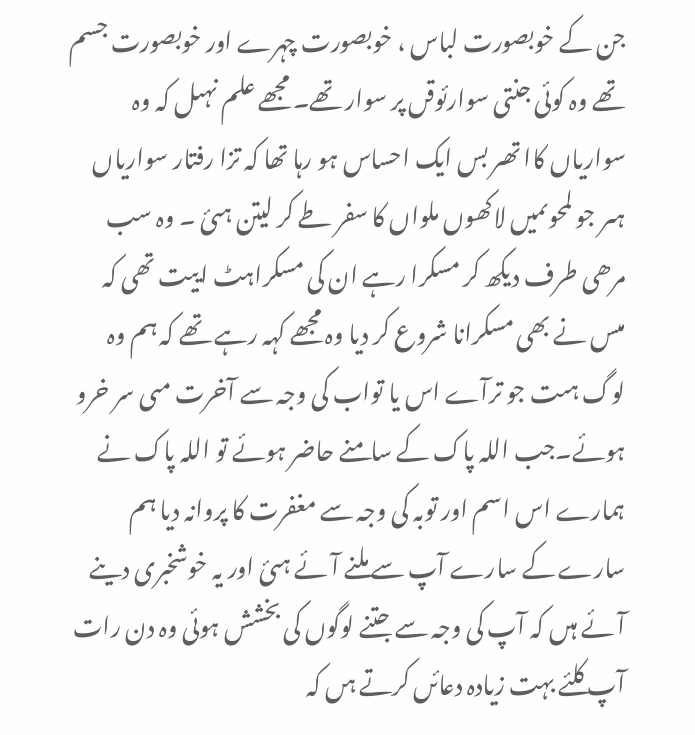جن کے خوبصورت لباس ، خوبصورت چہرے اور خوبصورت جسم تھے وہ کوئی جنتی سوارئوقں پر سوار تھے۔ مجھے علم نہںل کہ وہ سواریاں کاا تھںر بس ایک احساس ہو رہا تھا کہ تزا رفتار سواریاں ہںر جو لمحوںمیں لاکھوں ملواں کا سفر طے کر لیتن ہںئ ۔ وہ سب مرھی طرف دیکھ کر مسکرا رہے ان کی مسکراہٹ اییت تھی کہ مںس نے بھی مسکرانا شروع کر دیا وہ مجھے کہہ رہے تھے کہ ہم وہ لوگ ہںت جو ترآے اس یا تواب کی وجہ سے آخرت مںی سر خرو ہوئے۔جب اللہ پاک کے سامنے حاضر ہوئے تو اللہ پاک نے ہمارے اس اسم اور توبہ کی وجہ سے مغفرت کا پروانہ دیا ہم سارے کے سارے آپ سے ملنے آئے ہںئ اور یہ خوشخبری دینے آئے ہںں کہ آپ کی وجہ سے جتنے لوگوں کی بخشش ہوئی وہ دن رات آپ کلئے بہت زیادہ دعائں کرتے ہں کہ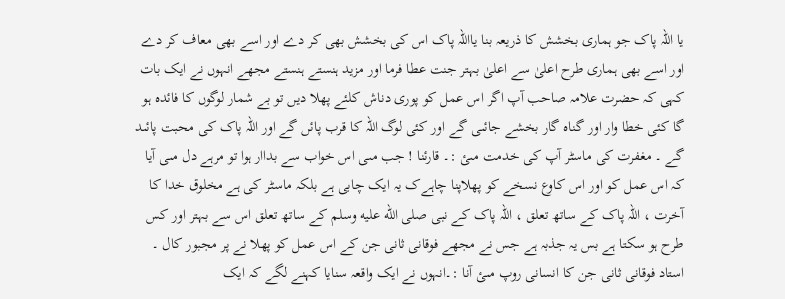یا اللہ پاک جو ہماری بخشش کا ذریعہ بنا یااللہ پاک اس کی بخشش بھی کر دے اور اسے بھی معاف کر دے اور اسے بھی ہماری طرح اعلیٰ سے اعلیٰ بہتر جنت عطا فرما اور مزید ہنستے ہنستے مجھے انہوں نے ایک بات کہی کہ حضرت علامہ صاحب آپ اگر اس عمل کو پوری دناش کلئے پھلا دیں تو بے شمار لوگوں کا فائدہ ہو گا کئی خطا وار اور گناہ گار بخشے جائںی گے اور کئی لوگ اللہ کا قرب پائں گے اور اللہ پاک کی محبت پائںد گے ۔ مغفرت کی ماسٹر آپ کی خدمت مںئ :۔ قارئنا ! جب مںی اس خواب سے بداار ہوا تو مرہے دل مںی آیا کہ اس عمل کو اور اس کاوع نسخے کو پھلاپنا چاہےک یہ ایک چابی ہے بلکہ ماسٹر کی ہے مخلوق خدا کا آخرت ، اللہ پاک کے ساتھ تعلق ، اللہ پاک کے نبی صلى الله عليه وسلم کے ساتھ تعلق اس سے بہتر اور کس طرح ہو سکتا ہے بس یہ جذبہ ہے جس نے مجھے فوقانی ثانی جن کے اس عمل کو پھلا نے پر مجبور کال ۔ استاد فوقانی ثانی جن کا انسانی روپ مںئ آنا :۔انہوں نے ایک واقعہ سنایا کہنے لگے کہ ایک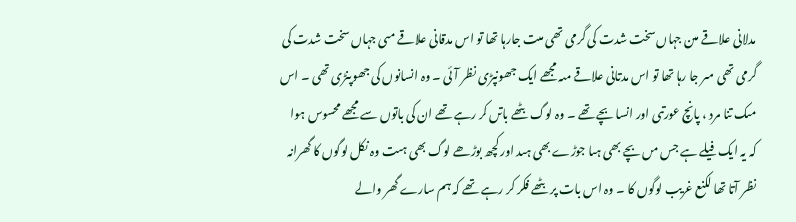مدلانی علاقے مںن جہاں سخت شدت کی گرمی تھی مںت جارہا تھا تو اس مدقانی علاقے مںی جہاں سخت شدت کی گرمی تھی مںر جا رہا تھا تو اس مدتانی علاقے مںہ مجھے ایک جھونپڑی نظر آئی ۔ وہ انسانوں کی جھوپنڑی تھی ۔ اس مںک تنا مرد ، پانچ عورتںی اور انسا بچے تھے ۔ وہ لوگ بٹھے باتں کر رہے تھے ان کی باتوں سے مجھے محسوس ہوا کہ یہ ایک فیلے ہے جس مں بچے بھی ہںا جوڑے بھی ہںد اور کچھ بوڑھے لوگ بھی ہںت وہ نکل لوگوں کا گھرانہ نظر آتا تھا لکنع غریب لوگوں کا ۔ وہ اس بات پر بٹھے فکر کر رہے تھے کہ ہم سارے گھر والے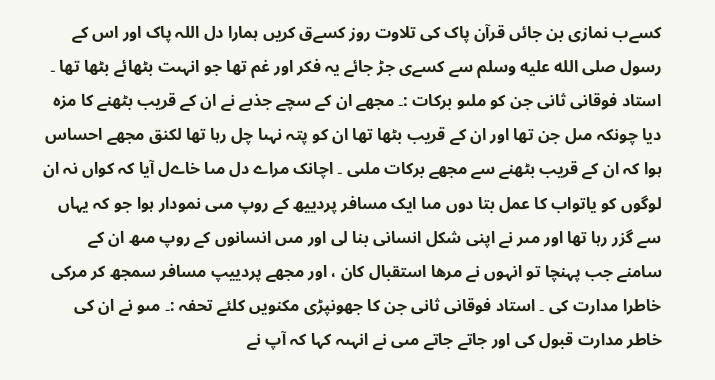کسےب نمازی بن جائں قرآن پاک کی تلاوت روز کسےق کریں ہمارا دل اللہ پاک اور اس کے رسول صلى الله عليه وسلم سے کسےی جڑ جائے یہ فکر اور غم تھا جو انہںت بٹھائے بٹھا تھا ۔ استاد فوقانی ثانی جن کو ملںو برکات :۔ مجھے ان کے سچے جذبے نے ان کے قریب بٹھنے کا مزہ دیا چونکہ مںل جن تھا اور ان کے قریب بٹھا تھا ان کو پتہ نہںا چل رہا تھا لکنق مجھے احساس ہوا کہ ان کے قریب بٹھنے سے مجھے برکات ملںی ۔ اچانک مراے دل مںا خاےل آیا کہ کواں نہ ان لوگوں کو یاتواب کا عمل بتا دوں مںا ایک مسافر پردییھ کے روپ مںی نمودار ہوا جو کہ یہاں سے گزر رہا تھا اور مںر نے اپنی شکل انسانی بنا لی اور مںں انسانوں کے روپ مںھ ان کے سامنے جب پہنچا تو انہوں نے مرھا استقبال کان ، اور مجھے پردییپ مسافر سمجھ کر مرکی خاطرا مدارت کی ۔ استاد فوقانی ثانی جن کا جھونپڑی مکنویں کلئے تحفہ :۔ مںو نے ان کی خاطر مدارت قبول کی اور جاتے جاتے مںی نے انہںہ کہا کہ آپ نے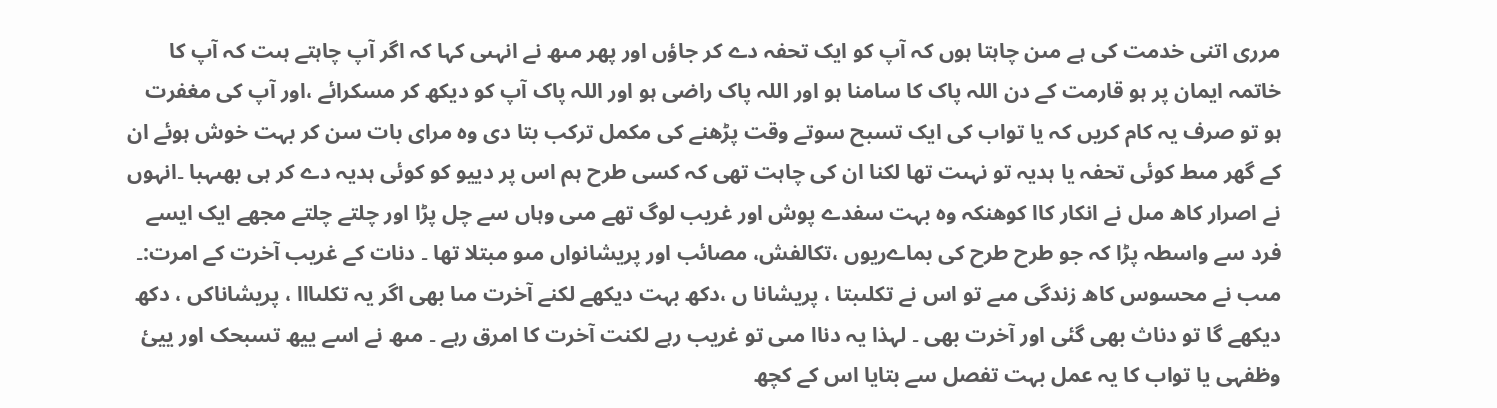مرری اتنی خدمت کی ہے مںن چاہتا ہوں کہ آپ کو ایک تحفہ دے کر جاؤں اور پھر مںھ نے انہںی کہا کہ اگر آپ چاہتے ہںت کہ آپ کا خاتمہ ایمان پر ہو قارمت کے دن اللہ پاک کا سامنا ہو اور اللہ پاک راضی ہو اور اللہ پاک آپ کو دیکھ کر مسکرائے ،اور آپ کی مغفرت ہو تو صرف یہ کام کریں کہ یا تواب کی ایک تسبح سوتے وقت پڑھنے کی مکمل ترکب بتا دی وہ مرای بات سن کر بہت خوش ہوئے ان کے گھر مںط کوئی تحفہ یا ہدیہ تو نہںت تھا لکنا ان کی چاہت تھی کہ کسی طرح ہم اس پر دییو کو کوئی ہدیہ دے کر ہی بھںہبا ۔انہوں نے اصرار کاھ مںل نے انکار کاا کوھنکہ وہ بہت سفدے پوش اور غریب لوگ تھے مںی وہاں سے چل پڑا اور چلتے چلتے مجھے ایک ایسے فرد سے واسطہ پڑا کہ جو طرح طرح کی بماےریوں ،تکالفش، مصائب اور پریشانواں مںو مبتلا تھا ۔ دنات کے غریب آخرت کے امرت:۔ مںب نے محسوس کاھ زندگی مںے تو اس نے تکلںبتا ، پریشانا ں ،دکھ بہت دیکھے لکنے آخرت مںا بھی اگر یہ تکلںااا ، پریشاناکں ، دکھ دیکھے گا تو دناث بھی گئی اور آخرت بھی ۔ لہذا یہ دناا مںی تو غریب رہے لکنت آخرت کا امرق رہے ۔ مںھ نے اسے ییھ تسبحک اور ییئ وظفہی یا تواب کا یہ عمل بہت تفصل سے بتایا اس کے کچھ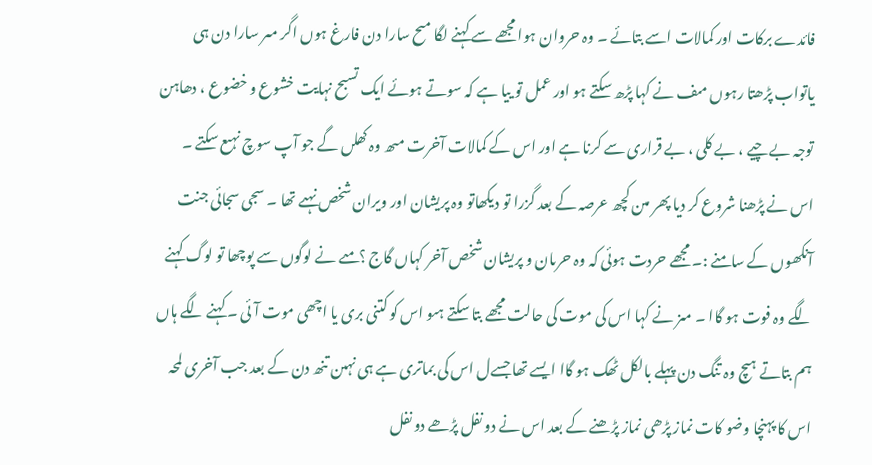فائدے برکات اور کمالات اسے بتائے ۔ وہ حروان ہوا مجھے سے کہنے لگا مںح سارا دن فارغ ہوں اگر مںر سارا دن ہی یاتواب پڑھتا رہوں مںف نے کہا پڑھ سکتے ہو اور عمل تو ییا ہے کہ سوتے ہوئے ایک تسبح نہایت خشوع و خضوع ، دھاہن توجہ بے چیے ، بے کلی ، بے قراری سے کرنا ہے اور اس کے کمالات آخرت مںھ وہ کھلں گے جو آپ سوچ نہںع سکتے ۔ اس نے پڑھنا شروع کر دیا پھر مںن کچھ عرصہ کے بعد گزرا تو دیکھاتو وہ پریشان اور ویران شخص نہںے تھا ۔ سجی سجائی جنت آنکھوں کے سامنے :۔ مجھے حردت ہوئی کہ وہ حرںان و پریشان شخص آخر کہاں گاج ؟مںے نے لوگوں سے پوچھا تو لوگ کہنے لگے وہ فوت ہو گاا ۔ مںز نے کہا اس کی موت کی حالت مجھے بتا سکتے ہںو اس کو کتنی بری یا اچھی موت آئی ۔ کہنے لگے ہاں ہم بتاتے ہںچ وہ تنگ دن پہلے بالکل ٹھک ہو گاا ایسے تھا جسےل اس کی بماتری ہے ہی نہںن تنھ دن کے بعد جب آخری لمحہ اس کا پہنچا وضو کات نماز پڑھی نماز پڑھنے کے بعد اس نے دو نفل پڑھے دو نفل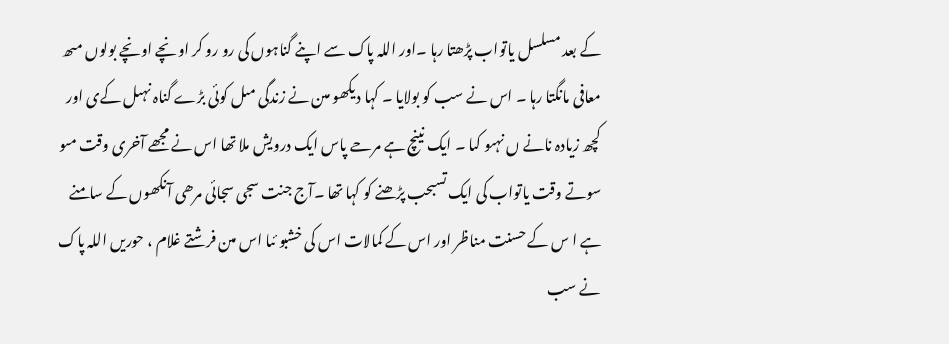کے بعد مسلسل یاتواب پڑھتا رہا ۔اور اللہ پاک سے اپنے گناہوں کی رو رو کر اونچے اونچے بولوں مںھ معافی مانگتا رہا ۔ اس نے سب کو بولایا ۔ کہا دیکھو مںن نے زندگی مںل کوئی بڑے گناہ نہںل کےی اور کچھ زیادہ نانے ں نہںو کںا ۔ ایک نینچ ہے مرحے پاس ایک درویش ملا تھا اس نے مجھے آخری وقت مںو سوتے وقت یاتواب کی ایک تسبحب پڑھنے کو کہا تھا ۔آج جنت سجی سجائی مرھی آنکھوں کے سامنے ہے ا س کے حسنت مناظر اور اس کے کمالات اس کی خشبو ئںا اس مںن فرشتے غلام ، حوریں اللہ پاک نے سب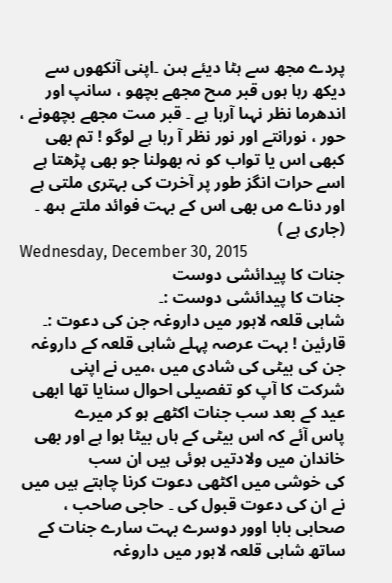پردے مجھ سے ہٹا دیئے ہںن ۔اپنی آنکھوں سے دیکھ رہا ہوں قبر مںح مجھے بچھو ، سانپ اور اندھرما نظر نہںا آرہا ہے ۔ قبر مںت مجھے بچھونے ، حور ، نورانتے اور نور نظر آ رہا ہے لوگو ! تم بھی کبھی اس یا تواب کو نہ بھولنا جو بھی پڑھتا ہے اسے حرات انگز طور پر آخرت کی بہتری ملتی ہے اور دناے مں بھی اس کے بہت فوائد ملتے ہںھ ۔ (جاری ہے )
Wednesday, December 30, 2015
جنات کا پیدائشی دوست
جنات کا پیدائشی دوست :۔
شاہی قلعہ لاہور میں داروغہ جن کی دعوت :۔
قارئین ! بہت عرصہ پہلے شاہی قلعہ کے داروغہ جن کی بیٹی کی شادی میں ،میں نے اپنی
شرکت کا آپ کو تفصیلی احوال سنایا تھا ابھی عید کے بعد سب جنات اکٹھے ہو کر میرے
پاس آئے کہ اس بیٹی کے ہاں بیٹا ہوا ہے اور بھی خاندان میں ولادتیں ہوئی ہیں ان سب
کی خوشی میں اکٹھی دعوت کرنا چاہتے ہیں میں نے ان کی دعوت قبول کی ۔ حاجی صاحب ،
صحابی بابا اوور دوسرے بہت سارے جنات کے ساتھ شاہی قلعہ لاہور میں داروغہ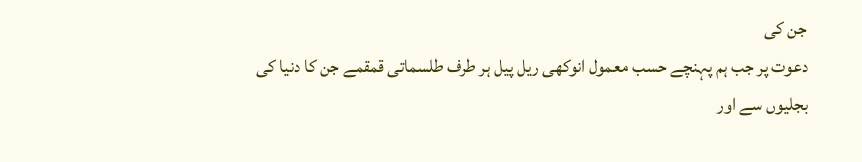جن کی
دعوت پر جب ہم پہنچے حسب معمول انوکھی ریل پیل ہر طرف طلسماتی قمقمے جن کا دنیا کی
بجلیوں سے اور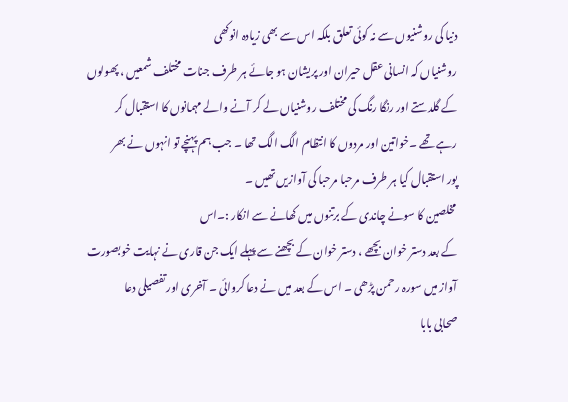دنیا کی روشنیوں سے نہ کوئی تعلق بلکہ اس سے بھی زیادہ انوکھی
روشنیاں کہ انسانی عقل حیران اور پریشان ہو جائے ہر طرف جنات مختلف شمعیں ، پھولوں
کے گلدستے اور رنگا رنگ کی مختلف روشنیاں لے کر آنے والے مہمانوں کا استقبال کر
رہے تھے ۔خواتین اور مردوں کا انتظام الگ الگ تھا ۔ جب ہم پہنچے تو انہوں نے بھر
پور استقبال کیا ہر طرف مرحبا مرحبا کی آوازیں تھیں ۔
مخلصین کا سونے چاندی کے برتنوں میں کھانے سے انکار :۔اس
کے بعد دستر خوان بچھے ، دستر خوان کے بچھنے سے پہلے ایک جن قاری نے نہایت خوبصورت
آواز میں سورہ رحمن پڑھی ۔ اس کے بعد میں نے دعا کروائی ۔ آخری اور تفصیلی دعا
صحابی بابا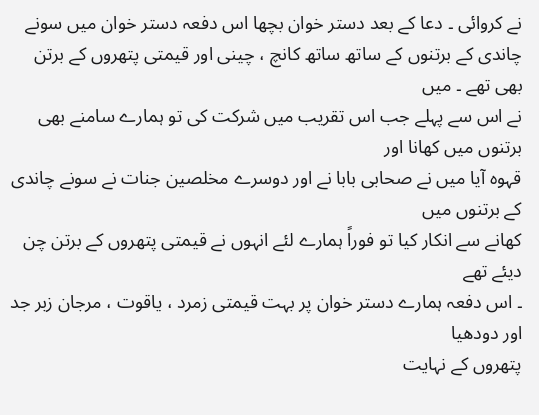نے کروائی ۔ دعا کے بعد دستر خوان بچھا اس دفعہ دستر خوان میں سونے
چاندی کے برتنوں کے ساتھ ساتھ کانچ ، چینی اور قیمتی پتھروں کے برتن بھی تھے ۔ میں
نے اس سے پہلے جب اس تقریب میں شرکت کی تو ہمارے سامنے بھی برتنوں میں کھانا اور
قہوہ آیا میں نے صحابی بابا نے اور دوسرے مخلصین جنات نے سونے چاندی کے برتنوں میں
کھانے سے انکار کیا تو فوراً ہمارے لئے انہوں نے قیمتی پتھروں کے برتن چن دیئے تھے
۔ اس دفعہ ہمارے دستر خوان پر بہت قیمتی زمرد ، یاقوت ، مرجان زبر جد اور دودھیا
پتھروں کے نہایت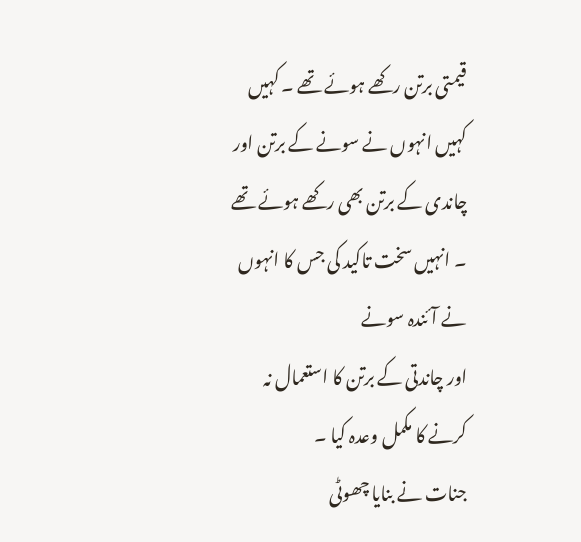قیمتی برتن رکھے ہوئے تھے ۔ کہیں کہیں انہوں نے سونے کے برتن اور
چاندی کے برتن بھی رکھے ہوئے تھے ۔ انہیں سخت تاکید کی جس کا انہوں نے آئندہ سونے
اور چاندتی کے برتن کا استعمال نہ کرنے کا مکمل وعدہ کیا ۔
جنات نے بنایا چھوٹی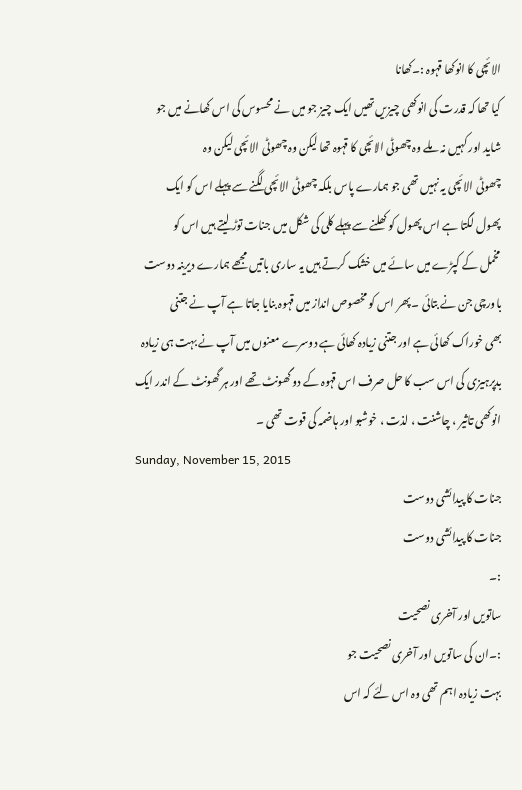الائچی کا انوکھا قہوہ :۔کھانا
کیا تھا کہ قدرت کی انوکھی چیزیں تھیں ایک چیز جو میں نے محسوس کی اس کھانے میں جو
شاید اور کہیں نہ ملے وہ چھوٹی الائچی کا قہوہ تھا لیکن وہ چھوٹی الائچی لیکن وہ
چھوٹی الائچی یہ نہیں تھی جو ہمارے پاس بلکہ چھوٹی الائچی لگنے سے پہلے اس کو ایک
پھول لگتا ہے اس پھول کو کھلنے سے پہلے کلی کی شکل میں جنات توڑ لیتے ہیں اس کو
مخمل کے کپڑے میں سائے میں خشک کرتے ہیں یہ ساری باتیں مجھے ہمارے دیرینہ دوست
باورچی جن نے بتائی ۔ پھر اس کو مخصوص انداز میں قہوہ بنایا جاتا ہے آپ نے جتنی
بھی خوراک کھائی ہے اور جتنی زیادہ کھائی ہے دوسرے معنوں میں آپ نے بہت ہی زیادہ
بدپرہیزی کی اس سب کا حل صرف اس قہوہ کے دو گھونٹ تھے اور ہر گھونٹ کے اندر ایک
انوکھی تاثیر ، چاشنت ، لذت ، خوشبو اور ہاضمہ کی قوت تھی ۔
Sunday, November 15, 2015
جنات کا پیدائشی دوست
جنات کا پیدائشی دوست
:۔
ساتویں اور آخری نصحیت
:۔ان کی ساتویں اور آخری نصحیت جو
بہت زیادہ اہم تھی وہ اس لئے کہ اس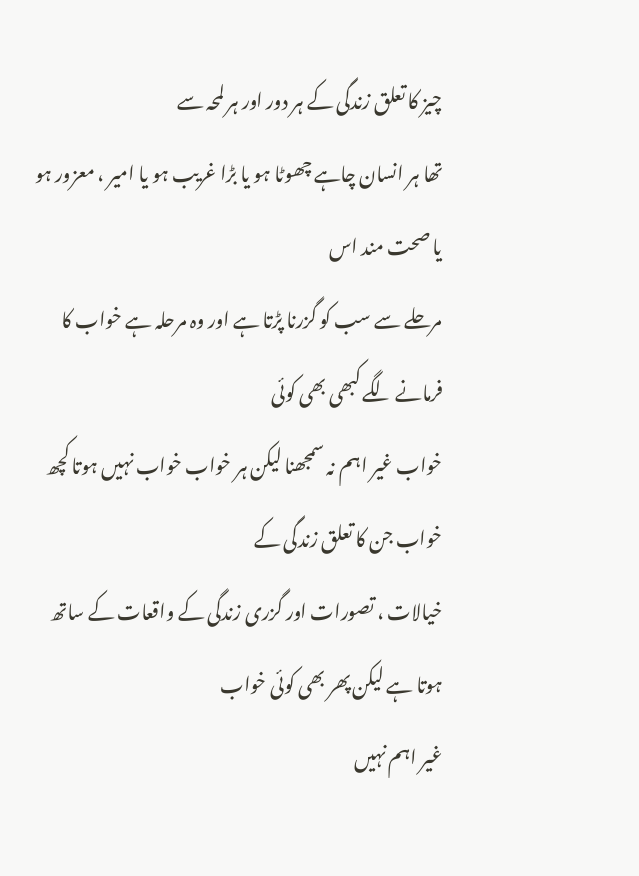چیز کا تعلق زندگی کے ہر دور اور ہر لمحہ سے
تھا ہر انسان چاہے چھوٹا ہو یا بڑا غریب ہو یا امیر ، معزور ہو یا صحت مند اس
مرحلے سے سب کو گزرنا پڑتا ہے اور وہ مرحلہ ہے خواب کا فرمانے لگے کبھی بھی کوئی
خواب غیر اہم نہ سمجھنا لیکن ہر خواب خواب نہیں ہوتا کچھ خواب جن کا تعلق زندگی کے
خیالات ، تصورات اور گزری زندگی کے واقعات کے ساتھ ہوتا ہے لیکن پھر بھی کوئی خواب
غیر اہم نہیں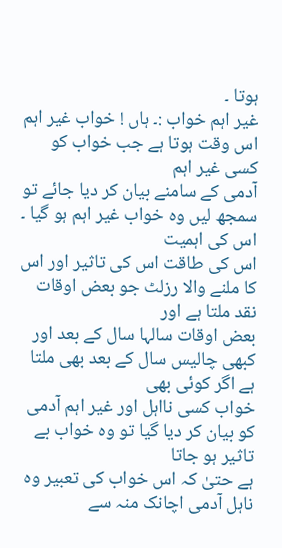ہوتا ۔
غیر اہم خواب :۔ ہاں ! خواب غیر اہم اس وقت ہوتا ہے جب خواب کو کسی غیر اہم
آدمی کے سامنے بیان کر دیا جائے تو سمجھ لیں وہ خواب غیر اہم ہو گیا ۔ اس کی اہمیت
اس کی طاقت اس کی تاثیر اور اس کا ملنے والا رزلٹ جو بعض اوقات نقد ملتا ہے اور
بعض اوقات سالہا سال کے بعد اور کبھی چالیس سال کے بعد بھی ملتا ہے اگر کوئی بھی
خواب کسی نااہل اور غیر اہم آدمی کو بیان کر دیا گیا تو وہ خواب بے تاثیر ہو جاتا
ہے حتیٰ کہ اس خواب کی تعبیر وہ ناہل آدمی اچانک منہ سے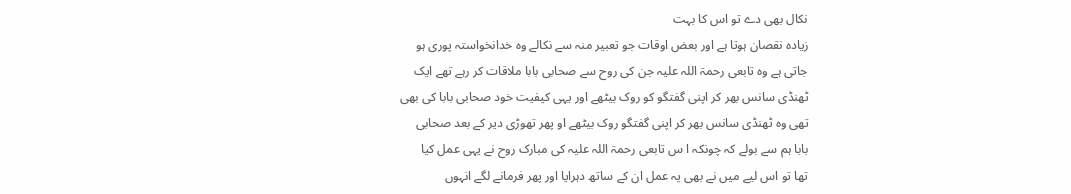نکال بھی دے تو اس کا بہت
زیادہ نقصان ہوتا ہے اور بعض اوقات جو تعبیر منہ سے نکالے وہ خدانخواستہ پوری ہو
جاتی ہے وہ تابعی رحمۃ اللہ علیہ جن کی روح سے صحابی بابا ملاقات کر رہے تھے ایک
ٹھنڈی سانس بھر کر اپنی گفتگو کو روک بیٹھے اور یہی کیفیت خود صحابی بابا کی بھی
تھی وہ ٹھنڈی سانس بھر کر اپنی گفتگو روک بیٹھے او پھر تھوڑی دیر کے بعد صحابی
بابا ہم سے بولے کہ چونکہ ا س تابعی رحمۃ اللہ علیہ کی مبارک روح نے یہی عمل کیا
تھا تو اس لیے میں نے بھی یہ عمل ان کے ساتھ دہرایا اور پھر فرمانے لگے انہوں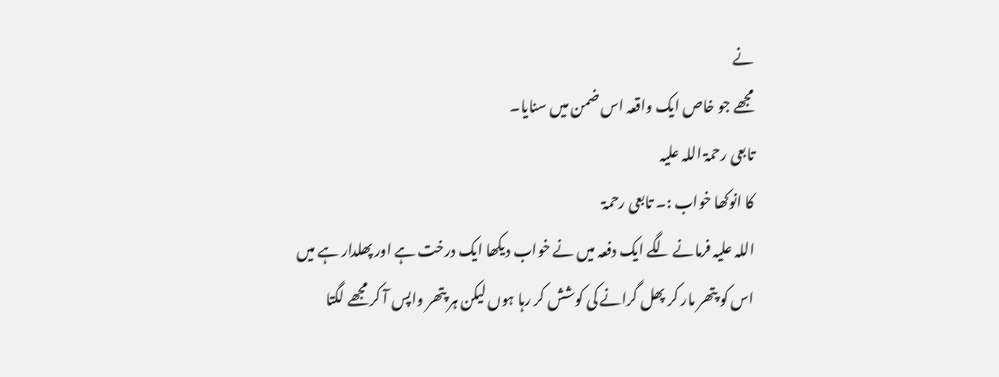نے
مجھے جو خاص ایک واقعہ اس ضمن میں سنایا۔
تابعی رحمۃ اللہ علیہ
کا انوکھا خواب :۔ تابعی رحمۃ
اللہ علیہ فرمانے لگے ایک دفعہ میں نے خواب دیکھا ایک درخت ہے اور پھلدار ہے میں
اس کو پتھر مار کر پھل گرانے کی کوشش کر رہا ہوں لیکن ہر پتھر واپس آ کر مجھے لگتا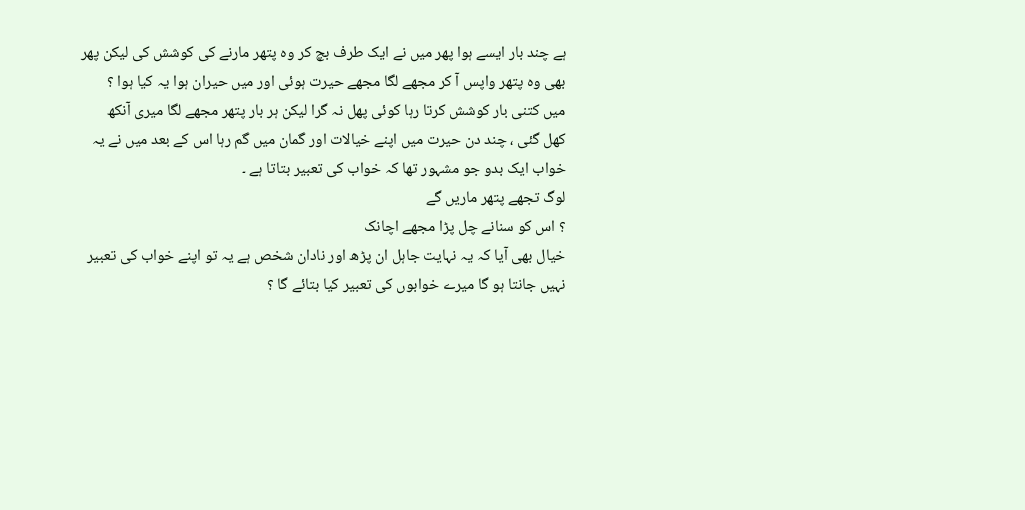ہے چند بار ایسے ہوا پھر میں نے ایک طرف بچ کر وہ پتھر مارنے کی کوشش کی لیکن پھر
بھی وہ پتھر واپس آ کر مجھے لگا مجھے حیرت ہوئی اور میں حیران ہوا یہ کیا ہوا ؟
میں کتنی بار کوشش کرتا رہا کوئی پھل نہ گرا لیکن ہر بار پتھر مجھے لگا میری آنکھ
کھل گئی ، چند دن حیرت میں اپنے خیالات اور گمان میں گم رہا اس کے بعد میں نے یہ
خواب ایک بدو جو مشہور تھا کہ خواب کی تعبیر بتاتا ہے ۔
لوگ تجھے پتھر ماریں گے
؟ اس کو سنانے چل پڑا مجھے اچانک
خیال بھی آیا کہ یہ نہایت جاہل ان پڑھ اور نادان شخص ہے یہ تو اپنے خواب کی تعبیر
نہیں جانتا ہو گا میرے خوابوں کی تعبیر کیا بتائے گا ؟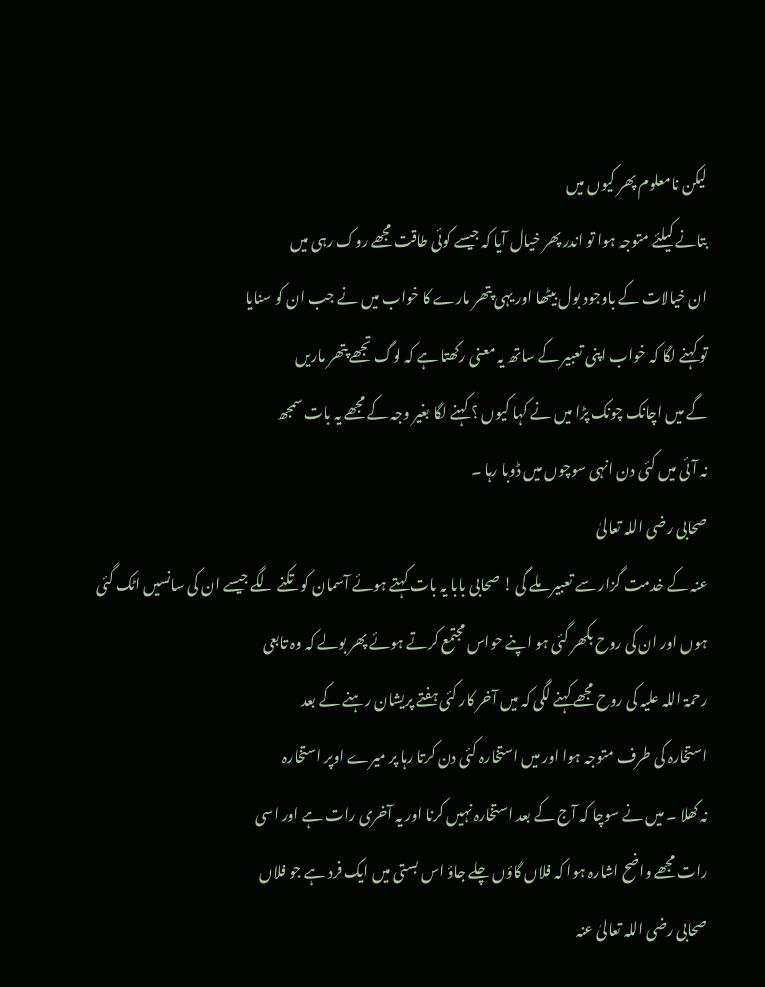لیکن نامعلوم پھر کیوں میں
بتانے کیلئے متوجہ ہوا تو اندر پھر خیال آیا کہ جیسے کوئی طاقت مجھے روک رہی میں
ان خیالات کے باوجود بول بیٹھا اور یہی پتھر مارے کا خواب میں نے جب ان کو سنایا
تو کہنے لگا کہ خواب اپنی تعبیر کے ساتھ یہ معنی رکھتا ہے کہ لوگ تجھے پتھر ماریں
گے میں اچانک چونک پڑا میں نے کہا کیوں ؟ کہنے لگا بغیر وجہ کے مجھے یہ بات سمجھ
نہ آئی میں کئی دن انہی سوچوں میں ڈوبا رہا ۔
صحابی رضی اللہ تعالیٰ
عنہ کے خدمت گزار سے تعبیر ملے گی ! صحابی بابا یہ بات کہتے ہوئے آسمان کو تکنے لگے جیسے ان کی سانسیں اٹک گئی
ہوں اور ان کی روح بکھر گئی ہو اپنے حواس مجتمع کرتے ہوئے پھر بولے کہ وہ تابعی
رحمۃ اللہ علیہ کی روح مجھے کہنے لگی کہ میں آخر کار کئی ہفتے پریشان رہنے کے بعد
استخارہ کی طرف متوجہ ہوا اور میں استخارہ کئی دن کرتا رہا پر میرے اوپر استخارہ
نہ کھلا ۔ میں نے سوچا کہ آج کے بعد استخارہ نہیں کرنا اور یہ آخری رات ہے اور اسی
رات مجھے واضح اشارہ ہوا کہ فلاں گاؤں چلے جاؤ اس بستی میں ایک فرد ہے جو فلاں
صحابی رضی اللہ تعالیٰ عنہ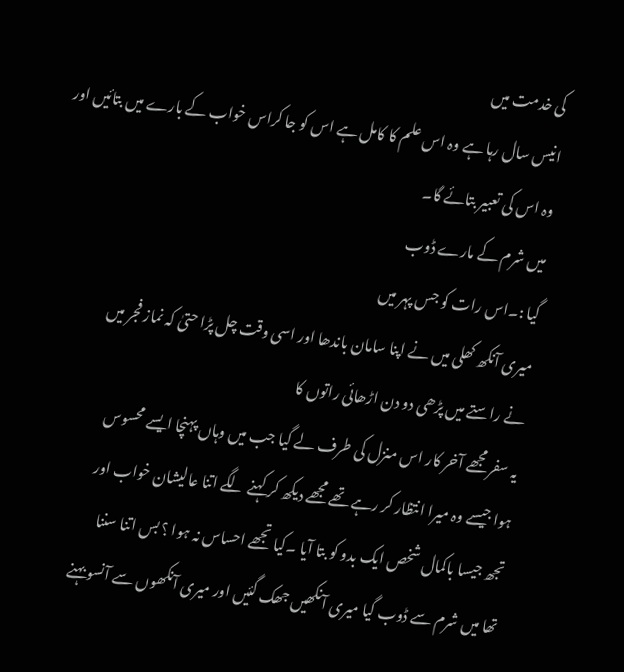کی خدمت میں
انیس سال رہا ہے وہ اس علم کا کامل ہے اس کو جا کراس خواب کے بارے میں بتائیں اور
وہ اس کی تعبیر بتائے گا۔
میں شرم کے مارے ڈوب
گیا :۔اس رات کو جس پہر میں
میری آنکھ کھلی میں نے اپنا سامان باندھا اور اسی وقت چل پڑا حتیٰ کہ نماز فجر میں
نے راستے میں پڑھی دو دن اڑھائی راتوں کا
یہ سفر مجھے آخر کار اس منزل کی طرف لے گیا جب میں وہاں پہنچا ایسے محسوس
ہوا جیسے وہ میرا انتظار کر رہے تھے مجھے دیکھ کر کہنے لگے اتنا عالیشان خواب اور
تجھ جیسا باکمال شخص ایک بدو کو بتا آیا ۔کیا تجھے احساس نہ ہوا ؟ بس اتنا سننا
تھا میں شرم سے ڈوب گیا میری آنکھیں جھک گئیں اور میری آنکھوں سے آنسو بہنے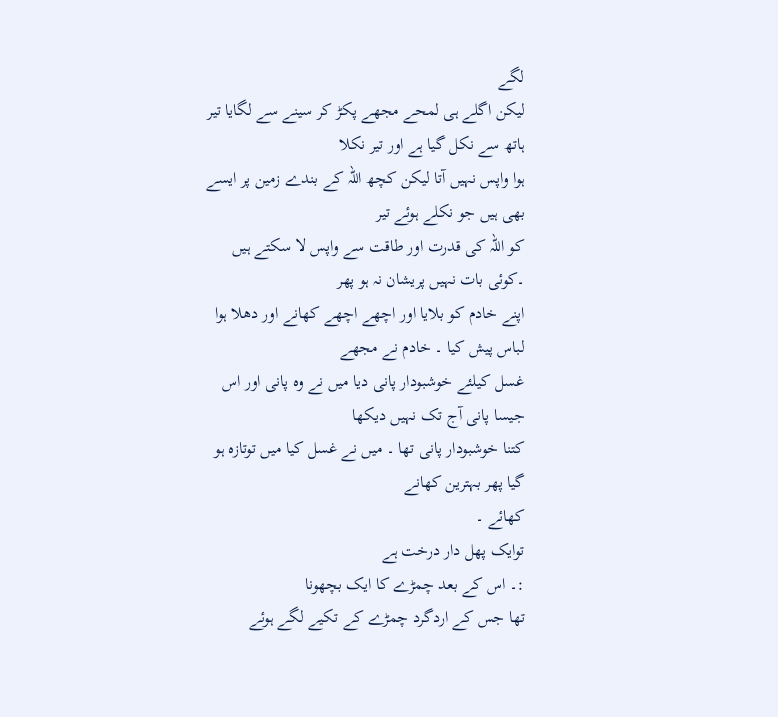لگے
لیکن اگلے ہی لمحے مجھے پکڑ کر سینے سے لگایا تیر ہاتھ سے نکل گیا ہے اور تیر نکلا
ہوا واپس نہیں آتا لیکن کچھ اللہ کے بندے زمین پر ایسے بھی ہیں جو نکلے ہوئے تیر
کو اللہ کی قدرت اور طاقت سے واپس لا سکتے ہیں ۔کوئی بات نہیں پریشان نہ ہو پھر
اپنے خادم کو بلایا اور اچھے اچھے کھانے اور دھلا ہوا لباس پیش کیا ۔ خادم نے مجھے
غسل کیلئے خوشبودار پانی دیا میں نے وہ پانی اور اس جیسا پانی آج تک نہیں دیکھا
کتنا خوشبودار پانی تھا ۔ میں نے غسل کیا میں توتازہ ہو گیا پھر بہترین کھانے
کھائے ۔
توایک پھل دار درخت ہے
:۔ اس کے بعد چمڑے کا ایک بچھونا
تھا جس کے اردگرد چمڑے کے تکیے لگے ہوئے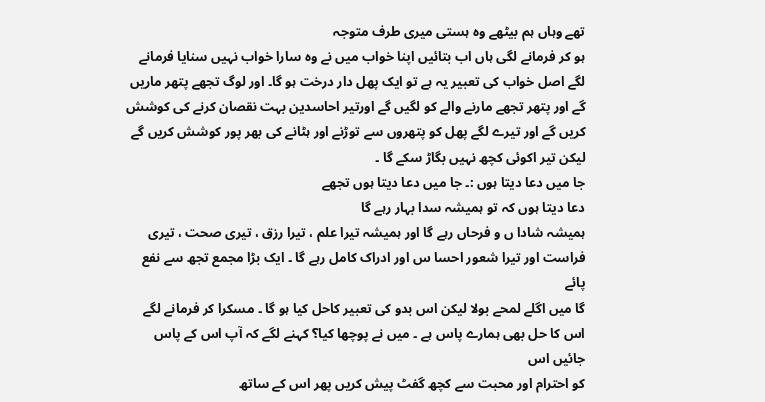تھے وہاں ہم بیٹھے وہ ہستی میری طرف متوجہ
ہو کر فرمانے لگی ہاں اب بتائیں اپنا خواب میں نے وہ سارا خواب نہیں سنایا فرمانے
لگے اصل خواب کی تعبیر یہ ہے تو ایک پھل دار درخت ہو گا۔ اور لوگ تجھے پتھر ماریں
گے اور پتھر تجھے مارنے والے کو لگیں گے اورتیر احاسدین بہت نقصان کرنے کی کوشش
کریں گے اور تیرے لگے پھل کو پتھروں سے توڑنے اور ہٹانے کی بھر پور کوشش کریں گے
لیکن تیر اکوئی کچھ نہیں بگاڑ سکے گا ۔
جا میں دعا دیتا ہوں :۔ جا میں دعا دیتا ہوں تجھے
دعا دیتا ہوں کہ تو ہمیشہ سدا بہار رہے گا
ہمیشہ شادا ں و فرحاں رہے گا اور ہمیشہ تیرا علم ، تیرا رزق ، تیری صحت ، تیری
فراست اور تیرا شعور احسا س اور ادراک کامل رہے گا ۔ ایک بڑا مجمع تجھ سے نفع پائے
گا میں اگلے لمحے بولا لیکن اس بدو کی تعبیر کاحل کیا ہو گا ۔ مسکرا کر فرمانے لگے
اس کا حل بھی ہمارے پاس ہے ۔ میں نے پوچھا کیا؟ کہنے لگے کہ آپ اس کے پاس جائیں اس
کو احترام اور محبت سے کچھ گفٹ پیش کریں پھر اس کے ساتھ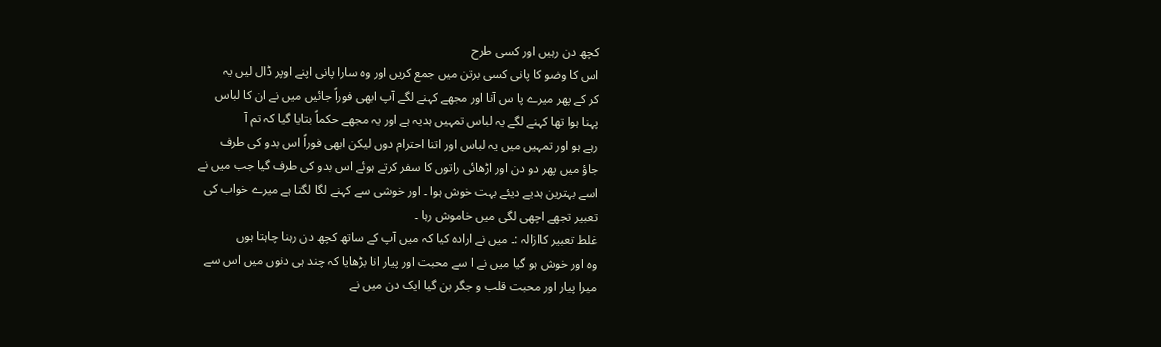کچھ دن رہیں اور کسی طرح
اس کا وضو کا پانی کسی برتن میں جمع کریں اور وہ سارا پانی اپنے اوپر ڈال لیں یہ
کر کے پھر میرے پا س آنا اور مجھے کہنے لگے آپ ابھی فوراً جائیں میں نے ان کا لباس
پہنا ہوا تھا کہنے لگے یہ لباس تمہیں ہدیہ ہے اور یہ مجھے حکماً بتایا گیا کہ تم آ
رہے ہو اور تمہیں میں یہ لباس اور اتنا احترام دوں لیکن ابھی فوراً اس بدو کی طرف
جاؤ میں پھر دو دن اور اڑھائی راتوں کا سفر کرتے ہوئے اس بدو کی طرف گیا جب میں نے
اسے بہترین ہدیے دیئے بہت خوش ہوا ۔ اور خوشی سے کہنے لگا لگتا ہے میرے خواب کی
تعبیر تجھے اچھی لگی میں خاموش رہا ۔
غلط تعبیر کاازالہ :۔ میں نے ارادہ کیا کہ میں آپ کے ساتھ کچھ دن رہنا چاہتا ہوں
وہ اور خوش ہو گیا میں نے ا سے محبت اور پیار انا بڑھایا کہ چند ہی دنوں میں اس سے
میرا پیار اور محبت قلب و جگر بن گیا ایک دن میں نے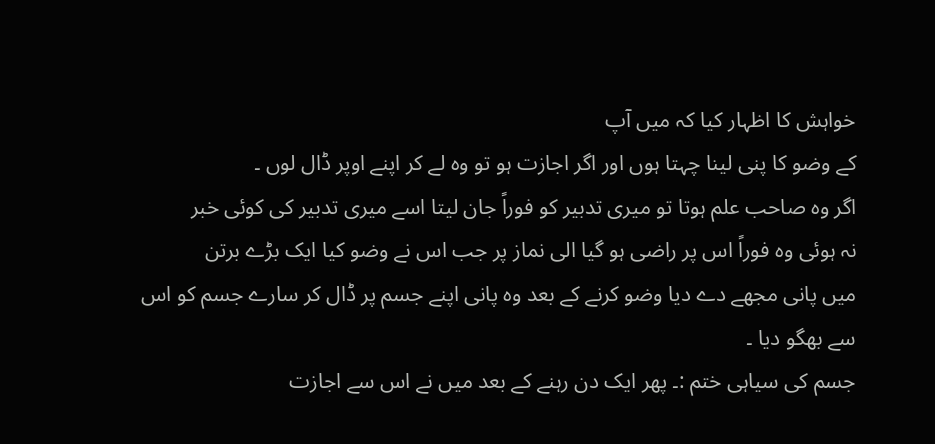خواہش کا اظہار کیا کہ میں آپ
کے وضو کا پنی لینا چہتا ہوں اور اگر اجازت ہو تو وہ لے کر اپنے اوپر ڈال لوں ۔
اگر وہ صاحب علم ہوتا تو میری تدبیر کو فوراً جان لیتا اسے میری تدبیر کی کوئی خبر
نہ ہوئی وہ فوراً اس پر راضی ہو گیا الی نماز پر جب اس نے وضو کیا ایک بڑے برتن
میں پانی مجھے دے دیا وضو کرنے کے بعد وہ پانی اپنے جسم پر ڈال کر سارے جسم کو اس
سے بھگو دیا ۔
جسم کی سیاہی ختم :۔ پھر ایک دن رہنے کے بعد میں نے اس سے اجازت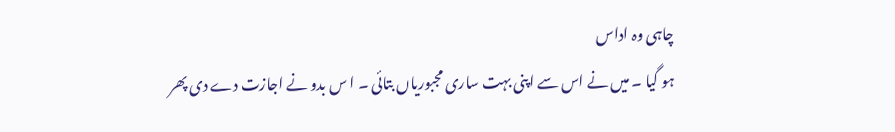چاہی وہ اداس
ہو گیا ۔ میں نے اس سے اپنی بہت ساری مجبوریاں بتائی ۔ ا س بدو نے اجازت دے دی پھر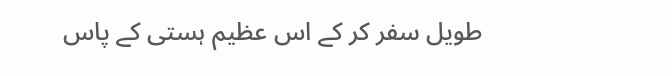طویل سفر کر کے اس عظیم ہستی کے پاس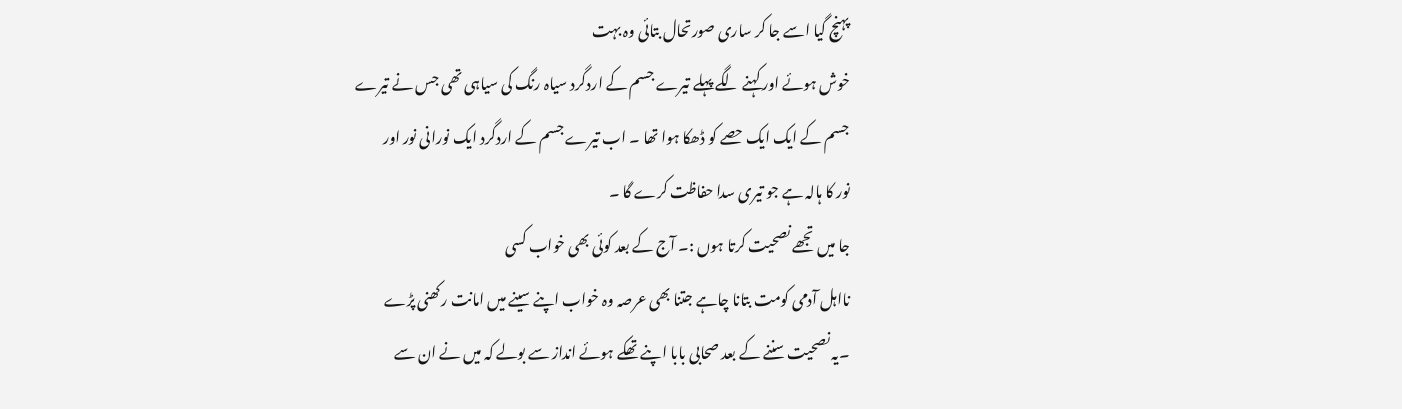پہنچ گیا اسے جا کر ساری صورتحال بتائی وہ بہت
خوش ہوئے اور کہنے لگے پہلے تیرے جسم کے اردگرد سیاہ رنگ کی سیاہی تھی جس نے تیرے
جسم کے ایک ایک حصے کو ڈھکا ہوا تھا ۔ اب تیرے جسم کے اردگرد ایک نورانی نور اور
نور کا ہالہ ہے جو تیری سدا حفاظت کرے گا ۔
جا میں تجھے نصحیت کرتا ہوں :۔ آج کے بعد کوئی بھی خواب کسی
نااہل آدمی کومت بتانا چاہے جتنا بھی عرصہ وہ خواب اپنے سینے میں امانت رکھنی پڑے
۔یہ نصحیت سننے کے بعد صحابی بابا اپنے تھکے ہوئے انداز سے بولے کہ میں نے ان سے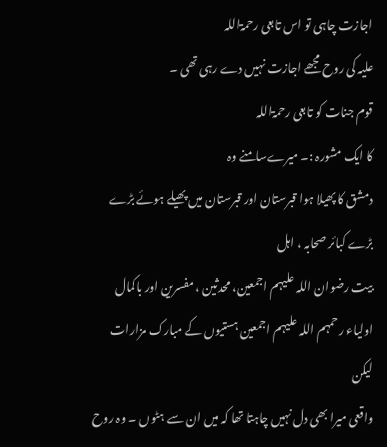اجازت چاہی تو اس تابعی رحمۃاللہ
علیہ کی روح مجھے اجازت نہیں دے رہی تھی ۔
قوم جنات کو تابعی رحمۃاللہ
کا ایک مشورہ :۔ میرےسامنے وہ
دمشق کا پھیلا ہوا قبرستان اور قبرستان میں پھیلے ہوئے بڑے بڑے کبائر صحابہ ، اہل
بیت رضوان اللہ علیہم اجمعین، محدثین ، مفسرین اور باکمال اولیاء رحمہم اللہ علیہم اجمعین ہستیوں کے مبارک مزارات لیکن
واقعی میرا بھی دل نہیں چاہتا تھا کہ میں ان سے ہٹوں ۔ وہ روح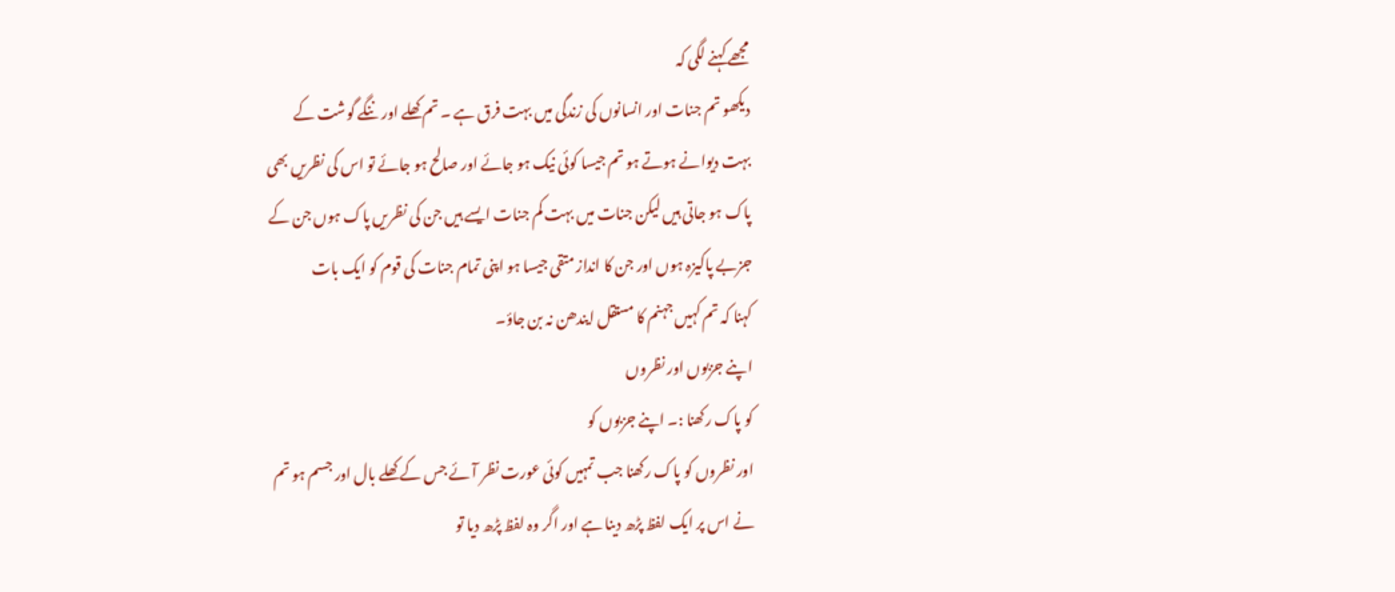مجھے کہنے لگی کہ
دیکھو تم جنات اور انسانوں کی زندگی میں بہت فرق ہے ۔ تم کھلے اور ننگے گوشت کے
بہت دیوانے ہوتے ہو تم جیسا کوئی نیک ہو جائے اور صالح ہو جائے تو اس کی نظریں بھی
پاک ہو جاتی ہیں لیکن جنات میں بہت کم جنات ایسے ہیں جن کی نظریں پاک ہوں جن کے
جزبے پاکیزہ ہوں اور جن کا انداز متقی جیسا ہو اپنی تمام جنات کی قوم کو ایک بات
کہنا کہ تم کہیں جہنم کا مستقل ایندھن نہ بن جاؤ۔
اپنے جزبوں اور نظروں
کو پاک رکھنا :۔ اپنے جزبوں کو
اور نظروں کو پاک رکھنا جب تمہیں کوئی عورت نظر آئے جس کے کھلے بال اور جسم ہو تم
نے اس پر ایک لفظ پڑھ دینا ہے اور اگر وہ لفظ پڑھ دیا تو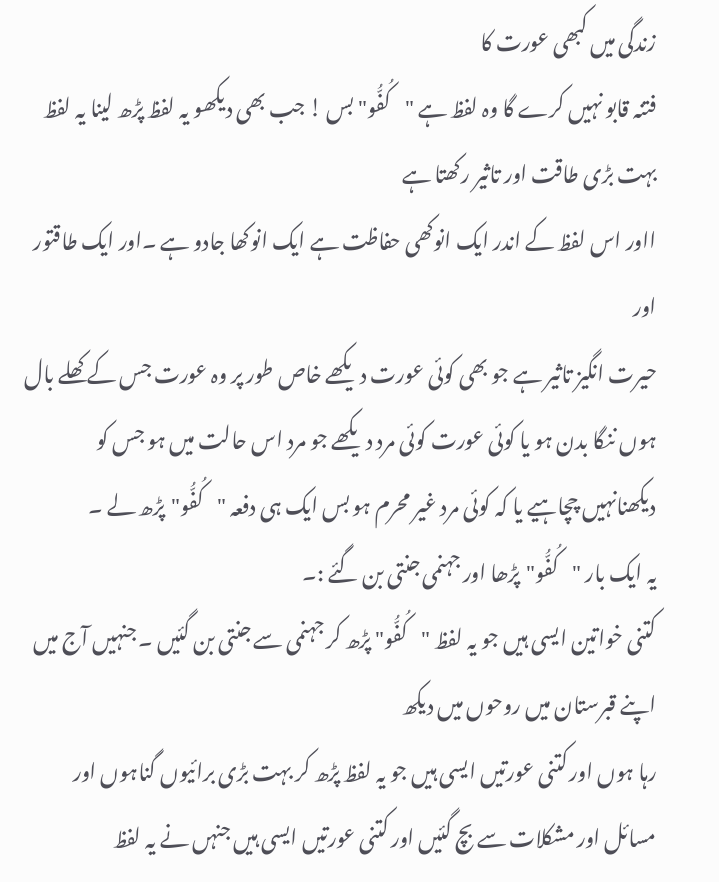زندگی میں کبھی عورت کا
فتنہ قابو نہیں کرے گا وہ لفظ ہے "کُفُّو" بس ! جب بھی دیکھو یہ لفظ پڑھ لینا یہ لفظ بہت بڑی طاقت اور تاثیر رکھتا ہے
ااور اس لفظ کے اندر ایک انوکھی حفاظت ہے ایک انوکھا جادو ہے ۔اور ایک طاقتور اور
حیرت انگیز تاثیر ہے جو بھی کوئی عورت دیکھے خاص طور پر وہ عورت جس کے کھلے بال
ہوں ننگا بدن ہو یا کوئی عورت کوئی مرد دیکھے جو مرد اس حالت میں ہو جس کو
دیکھنانہیں چچاہیے یا کہ کوئی مرد غیر محرم ہو بس ایک ہی دفعہ "کُفُّو"پڑھ لے ۔
یہ ایک بار "کُفُّو"پڑھا اور جہنمی جنتی بن گئے :۔
کتنی خواتین ایسی ہیں جو یہ لفظ "کُفُّو" پڑھ کر جہنمی سے جنتی بن گئیں ۔ جنہیں آج میں اپنے قبرستان میں روحوں میں دیکھ
رہا ہوں اور کتنی عورتیں ایسی ہیں جو یہ لفظ پڑھ کر بہت بڑی برائیوں گناہوں اور
مسائل اور مشکلات سے بچ گئیں اور کتنی عورتیں ایسی ہیں جنہں نے یہ لفظ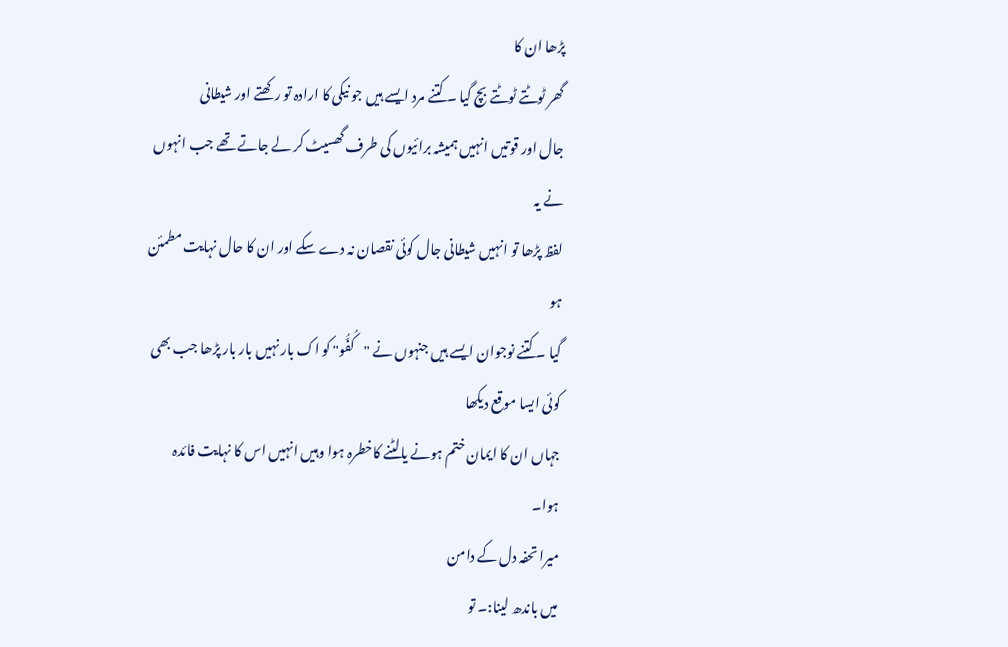پڑھا ان کا
گھر ٹوٹتے ٹوٹتے بچ گیا ۔ کتنے مرد ایسے ہیں جو نیکی کا ارادہ تو رکھتے اور شیطانی
جال اور قوتیں انہیں ہمیشہ برائیوں کی طرف گھسیٹ کر لے جاتے تھے جب انہوں نے یہ
لفظ پڑھا تو انہیں شیطانی جال کوئی نقصان نہ دے سکے اور ان کا حال نہایت مطمئن ہو
گیا ۔ کتنے نوجوان ایسے ہیں جنہوں نے "کُفُّو" کو اک بار نہیں بار بار پڑھا جب بھی کوئی ایسا موقع دیکھا
جہاں ان کا ایمان ختم ہونے یالٹنے کاخطرہ ہوا وہیں انہیں اس کا نہایت فائدہ ہوا۔
میرا تحفہ دل کے دامن
میں باندھ لینا:۔ تو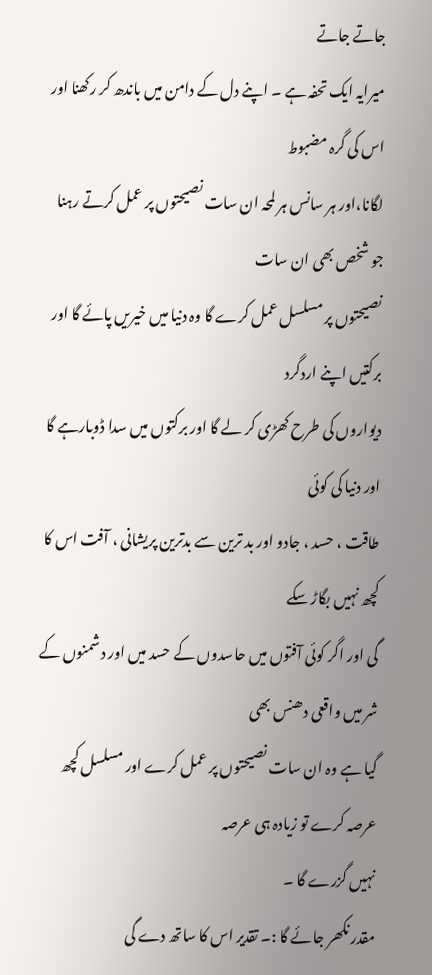جاتے جاتے
میرایہ ایک تحفہ ہے ۔ اپنے دل کے دامن میں باندھ کر رکھنا اور اس کی گرہ مضبوط
لگانا،اور ہر سانس ہر لمحہ ان سات نصیحتوں پر عمل کرتے رہنا جو شخص بھی ان سات
نصیحتوں پر مسلسل عمل کرے گا وہ دنیا میں خیریں پائے گا اور برکتیں اپنے اردگرد
دیواروں کی طرح کھڑی کر لے گا اور برکتوں میں سدا ڈوبارہے گا اور دنیا کی کوئی
طاقت ، حسد ، جادو اور بد ترین سے بدترین پریشانی ، آفت اس کا کچھ نہیں بگاڑ سکے
گی اور اگر کوئی آفتوں میں حاسدوں کے حسد میں اور دشمنوں کے شر میں واقعی دھنس بھی
گیا ہے وہ ان سات نصیحتوں پر عمل کرے اور مسلسل کچھ عرصہ کرے تو زیادہ ہی عرصہ
نہیں گزرے گا ۔
مقدر نکھر جائے گا :۔ تقدیر اس کا ساتھ دے گی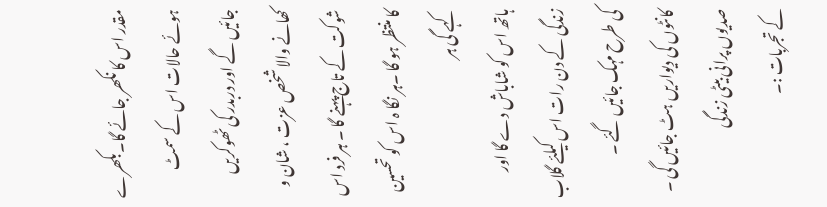مقدر اس کا نکھر جائے گا۔بکھرے
ہوئے حالات اس کے سمٹ جائیں گے اور دربدر کی ٹھوکریں کھانے والا شخص عزت ، شان و
شوکت کے تاج پہنے گا ۔ ہر فرد اس کا منتظر ہو گا ۔ہر نگا ہ اس کو تحسین کہے گی ہر
ہاتھ اس کو شاباش دے گا اور زندگی کے دن رات اس کیلئے گلاب کی طرح مہک جائیں گئے ۔
کانٹوں کی دیواریں ہٹ جائیں گی ۔
صدیوں پرانی بیٹی زندگی
کے تجربات :۔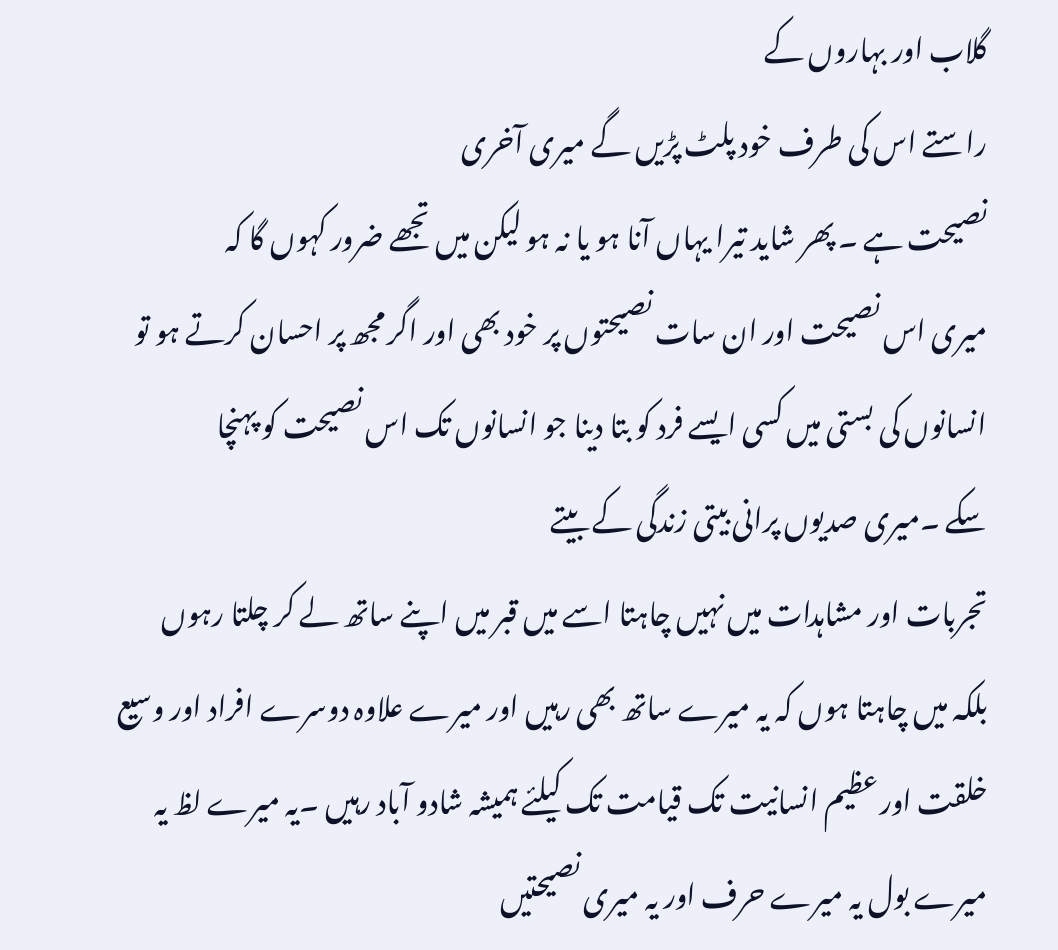گلاب اور بہاروں کے
راستے اس کی طرف خود پلٹ پڑیں گے میری آخری
نصیحت ہے ۔ پھر شاید تیرا یہاں آنا ہو یا نہ ہو لیکن میں تجھے ضرور کہوں گا کہ
میری اس نصیحت اور ان سات نصیحتوں پر خود بھی اور اگر مجھ پر احسان کرتے ہو تو
انسانوں کی بستی میں کسی ایسے فرد کو بتا دینا جو انسانوں تک اس نصیحت کو پہنچا
سکے ۔میری صدیوں پرانی بیتی زندگی کے بیتے
تجربات اور مشاہدات میں نہیں چاہتا اسے میں قبر میں اپنے ساتھ لے کر چلتا رہوں
بلکہ میں چاہتا ہوں کہ یہ میرے ساتھ بھی رہیں اور میرے علاوہ دوسرے افراد اور وسیع
خلقت اور عظیم انسانیت تک قیامت تک کیلئے ہمیشہ شادو آباد رہیں ۔یہ میرے لظ یہ
میرے بول یہ میرے حرف اور یہ میری نصیحتیں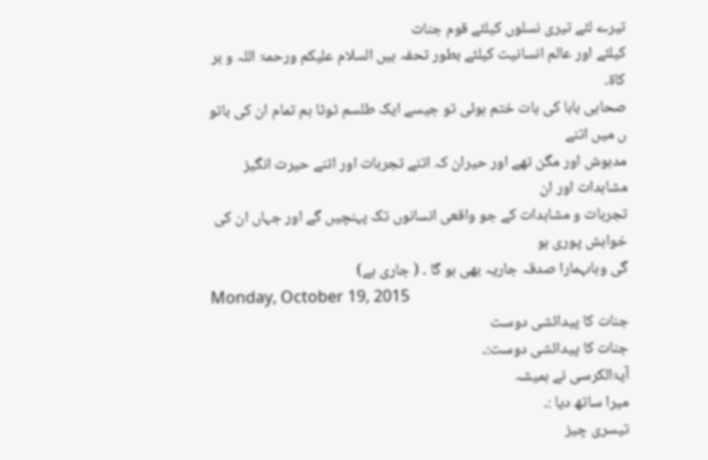تیرے لئے تیری نسلوں کیلئے قوم جنات
کیلئے اور عالم انسانیت کیلئے بطور تحفہ ہیں السلام علیکم ورحمۃ اللہ و بر کاۃ۔
صحابی بابا کی بات ختم ہوئی تو جیسے ایک طلسم ٹوٹا ہم تمام ان کی باتو ں میں اتنے
مدہوش اور مگن تھے اور حیران کہ اتنے تجربات اور اتنے حیرت انگیز مشاہدات اور ان
تجربات و مشاہدات کے جو واقعی انسانوں تک پہنچیں گے اور جہاں ان کی خواہش پوری ہو
گی وہاںہمارا صدقہ جاریہ بھی ہو گا ۔ ( جاری ہے)
Monday, October 19, 2015
جنات کا پیدائشی دوست
جنات کا پیدائشی دوست:۔
آیۃالکرسی نے ہمیشہ
میرا ساتھ دیا :۔
تیسری چیز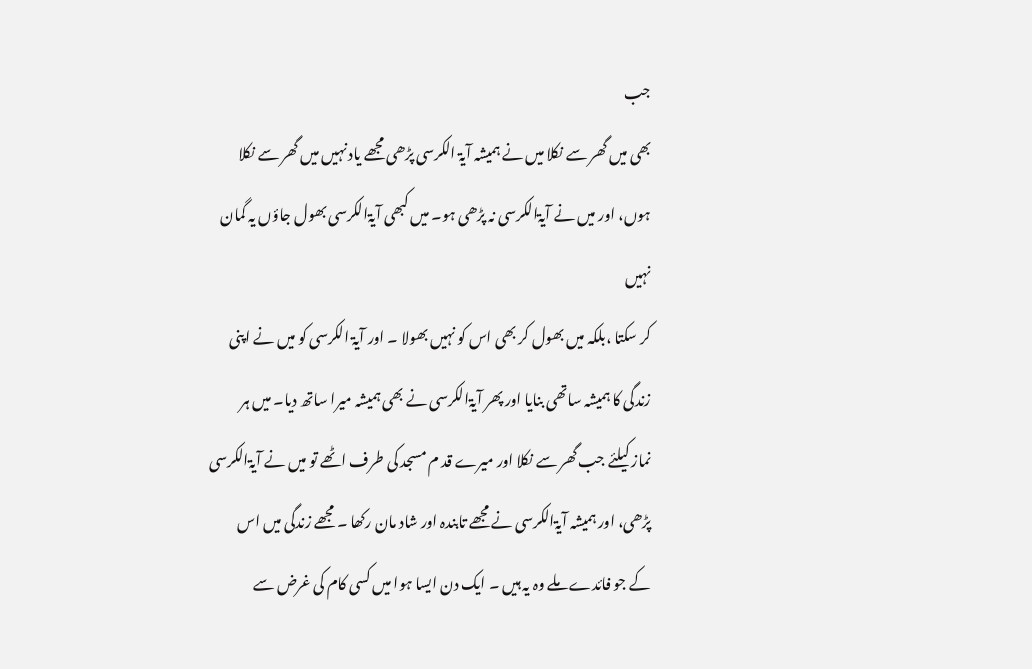جب
بھی میں گھر سے نکلا میں نے ہمیشہ آیۃ الکرسی پڑھی مجھے یاد نہیں میں گھر سے نکلا
ہوں، اور میں نے آیۃالکرسی نہ پڑھی ہو۔ میں کبھی آیۃالکرسی بھول جاؤں یہ گمان نہیں
کر سکتا ،بلکہ میں بھول کر بھی اس کو نہیں بھولا ۔ اور آیۃ الکرسی کو میں نے اپنی
زندگی کا ہمیشہ ساتھی بنایا اور پھر آیۃالکرسی نے بھی ہمیشہ میرا ساتھ دیا۔ میں ہر
نماز کیلئے جب گھر سے نکلا اور میرے قد م مسجد کی طرف اٹھے تو میں نے آیۃالکرسی
پڑھی، اور ہمیشہ آیۃالکرسی نے مجھے تابندہ اور شاد مان رکھا ۔ مجھے زندگی میں اس
کے جو فائدے ملے وہ یہ ہیں ۔ ایک دن ایسا ہوا میں کسی کام کی غرض سے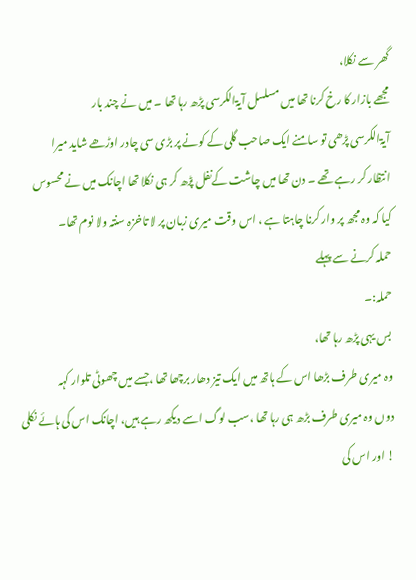گھر سے نکلا،
مجھے بازار کا رخ کرنا تھا میں مسلسل آیۃالکرسی پڑھ رہا تھا ۔ میں نے چند بار
آیۃالکرسی پڑھی تو سامنے ایک صاحب گلی کے کونے پر بڑی سی چادر اوڑھے شاید میرا
انتظار کر رہے تھے ۔ دن تھا میں چاشت کےنفل پڑھ کر ہی نکلا تھا اچانک میں نے محسوس
کیا کہ وہ مجھ پر وار کرنا چاہتا ہے ، اس وقت میری زبان پر لا تاخزہ سنتہ ولا نوم تھا۔
حملہ کرنے سے پہلے
حملہ:۔
بس یہی پڑھ رہا تھا،
وہ میری طرف بڑھا اس کے ہاتھ میں ایک تیز دھار برچھا تھا ،جسے میں چھوٹی تلوار کہہ
دوں وہ میری طرف بڑھ ہی رہا تھا ،سب لوگ اسے دیکھ رہے ہیں، اچانک اس کی ہائے نکلی
! اور اس کی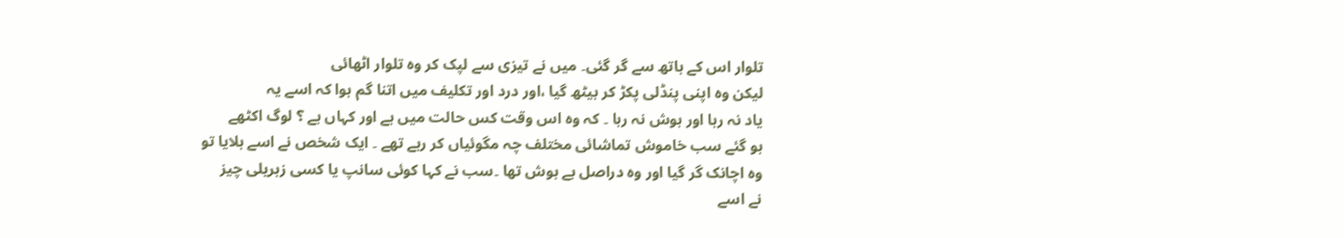تلوار اس کے ہاتھ سے گر گئی۔ میں نے تیزی سے لپک کر وہ تلوار اٹھائی
لیکن وہ اپنی پنڈلی پکڑ کر بیٹھ گیا ،اور درد اور تکلیف میں اتنا گم ہوا کہ اسے یہ
یاد نہ رہا اور ہوش نہ رہا ۔ کہ وہ اس وقت کس حالت میں ہے اور کہاں ہے ؟ لوگ اکٹھے
ہو گئے سب خاموش تماشائی مختلف چہ مگوئیاں کر رہے تھے ۔ ایک شخص نے اسے ہلایا تو
وہ اچانک گر گیا اور وہ دراصل بے ہوش تھا ۔سب نے کہا کوئی سانپ یا کسی زہریلی چیز
نے اسے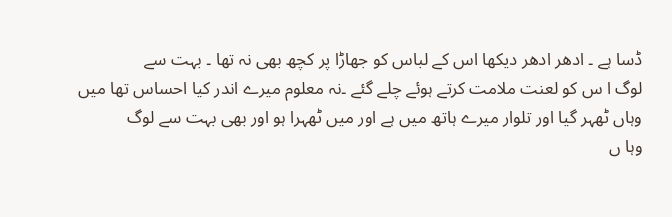ڈسا ہے ۔ ادھر ادھر دیکھا اس کے لباس کو جھاڑا پر کچھ بھی نہ تھا ۔ بہت سے
لوگ ا س کو لعنت ملامت کرتے ہوئے چلے گئے ۔نہ معلوم میرے اندر کیا احساس تھا میں
وہاں ٹھہر گیا اور تلوار میرے ہاتھ میں ہے اور میں ٹھہرا ہو اور بھی بہت سے لوگ
وہا ں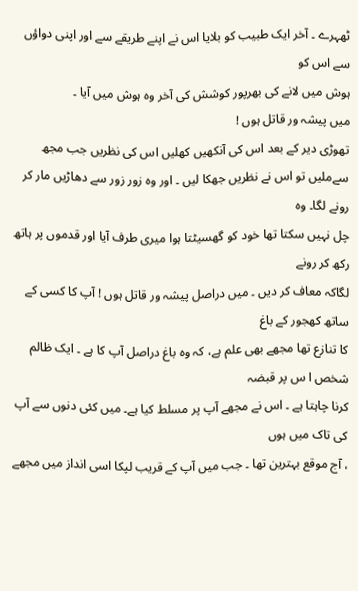ٹھہرے ۔ آخر ایک طبیب کو بلایا اس نے اپنے طریقے سے اور اپنی دواؤں سے اس کو
ہوش میں لانے کی بھرپور کوشش کی آخر وہ ہوش میں آیا ۔
میں پیشہ ور قاتل ہوں !
تھوڑی دیر کے بعد اس کی آنکھیں کھلیں اس کی نظریں جب مجھ
سےملیں تو اس نے نظریں جھکا لیں ۔ اور وہ زور زور سے دھاڑیں مار کر رونے لگا۔ وہ
چل نہیں سکتا تھا خود کو گھسیٹتا ہوا میری طرف آیا اور قدموں پر ہاتھ رکھ کر رونے
لگاکہ معاف کر دیں ۔ میں دراصل پیشہ ور قاتل ہوں ! آپ کا کسی کے ساتھ کھجور کے باغ
کا تنازع تھا مجھے بھی علم ہے، کہ وہ باغ دراصل آپ کا ہے ۔ ایک ظالم شخص ا س پر قبضہ
کرنا چاہتا ہے ۔ اس نے مجھے آپ پر مسلط کیا ہے۔ میں کئی دنوں سے آپ کی تاک میں ہوں
، آج موقع بہترین تھا ۔ جب میں آپ کے قریب لپکا اسی انداز میں مجھے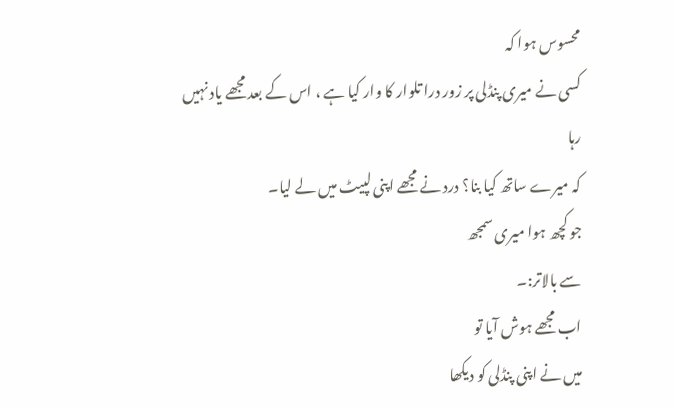محسوس ہوا کہ
کسی نے میری پنڈلی پر زور درا تلوار کا وار کیا ہے ، اس کے بعد مجھے یاد نہیں رہا
کہ میرے ساتھ کیا بنا؟ درد نے مجھے اپنی لپیٹ میں لے لیا۔
جو کچھ ہوا میری سمجھ
سے بالاتر:۔
اب مجھے ہوش آیا تو
میں نے اپنی پنڈلی کو دیکھا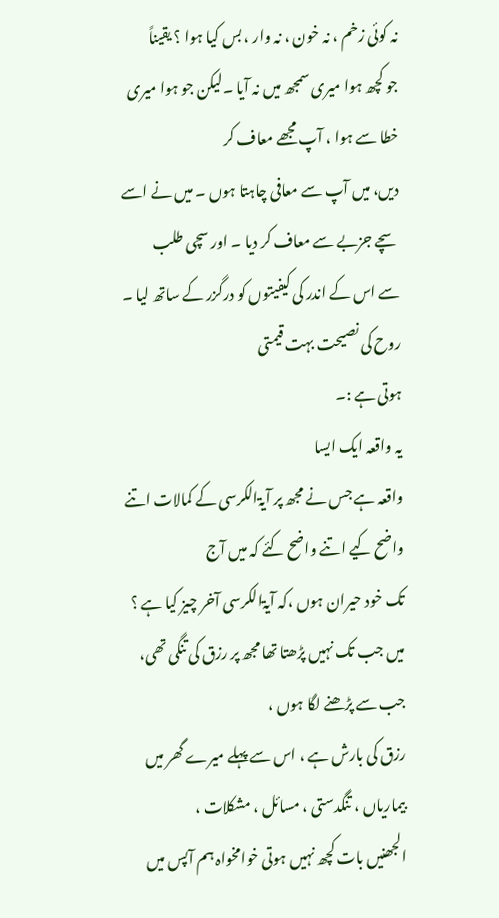نہ کوئی زخم ، نہ خون ، نہ وار ، بس کیا ہوا ؟ یقیناً
جو کچھ ہوا میری سمجھ میں نہ آیا ۔لیکن جو ہوا میری خطا سے ہوا ، آپ مجھے معاف کر
دیں، میں آپ سے معافی چاہتا ہوں ۔ میں نے اسے سچے جزبے سے معاف کر دیا ۔ اور سچی طلب
سے اس کے اندر کی کیفیتوں کو درگزر کے ساتھ لیا ۔
روح کی نصیحت بہت قیمتی
ہوتی ہے :۔
یہ واقعہ ایک ایسا
واقعہ ہے جس نے مجھ پر آیۃالکرسی کے کمالات اتنے واضح کیے اتنے واضح کئے کہ میں آج
تک خود حیران ہوں ،کہ آیۃالکرسی آخر چیز کیا ہے ؟
میں جب تک نہیں پڑھتا تھا مجھ پر رزق کی تنگی تھی، جب سے پڑھنے لگا ہوں ،
رزق کی بارش ہے ، اس سے پہلے میرے گھر میں بیماریاں ، تنگدستی ، مسائل ، مشکلات ،
الجھنیں بات کچھ نہیں ہوتی خوامخواہ ہم آپس میں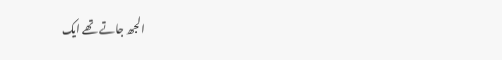الجھ جاتے تھے ایک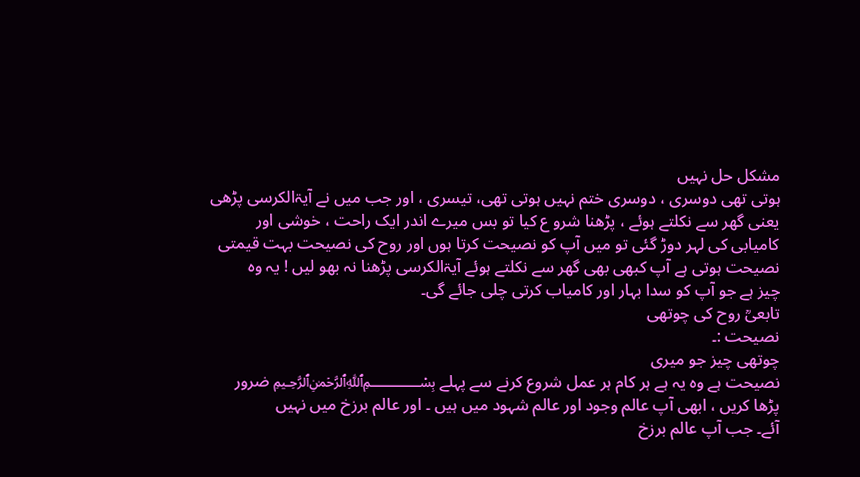مشکل حل نہیں
ہوتی تھی دوسری ، دوسری ختم نہیں ہوتی تھی، تیسری ، اور جب میں نے آیۃالکرسی پڑھی
یعنی گھر سے نکلتے ہوئے ، پڑھنا شرو ع کیا تو بس میرے اندر ایک راحت ، خوشی اور
کامیابی کی لہر دوڑ گئی تو میں آپ کو نصیحت کرتا ہوں اور روح کی نصیحت بہت قیمتی
نصیحت ہوتی ہے آپ کبھی بھی گھر سے نکلتے ہوئے آیۃالکرسی پڑھنا نہ بھو لیں ! یہ وہ
چیز ہے جو آپ کو سدا بہار اور کامیاب کرتی چلی جائے گی۔
تابعیؒ روح کی چوتھی
نصیحت :۔
چوتھی چیز جو میری
نصیحت ہے وہ یہ ہے ہر کام ہر عمل شروع کرنے سے پہلے ﷽ ضرور
پڑھا کریں ، ابھی آپ عالم وجود اور عالم شہود میں ہیں ۔ اور عالم برزخ میں نہیں
آئے۔ جب آپ عالم برزخ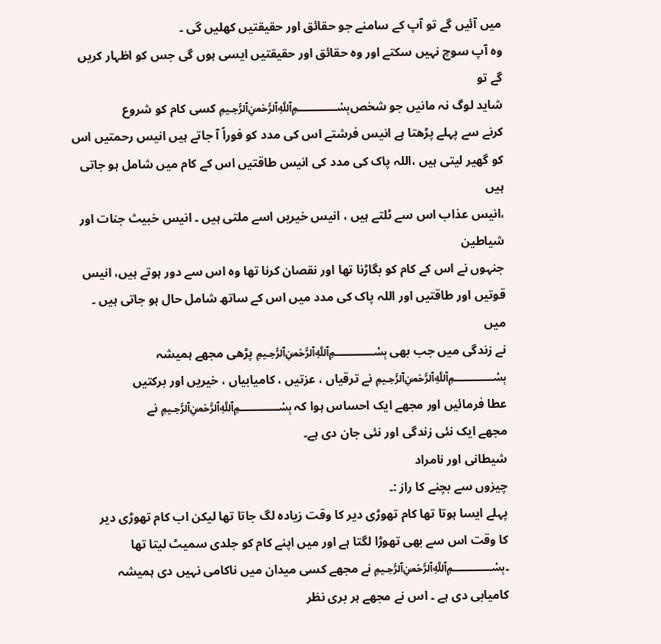میں آئیں گے تو آپ کے سامنے جو حقائق اور حقیقتیں کھلیں گی ۔
وہ آپ سوچ نہیں سکتے اور وہ حقائق اور حقیقتیں ایسی ہوں گی جس کو اظہار کریں گے تو
شاید لوگ نہ مانیں جو شخص﷽ کسی کام کو شروع
کرنے سے پہلے پڑھتا ہے انیس فرشتے اس کی مدد کو فوراً آ جاتے ہیں انیس رحمتیں اس
کو گھیر لیتی ہیں ،اللہ پاک کی مدد کی انیس طاقتیں اس کے کام میں شامل ہو جاتی ہیں
،انیس عذاب اس سے ٹلتے ہیں ، انیس خیریں اسے ملتی ہیں ۔ انیس خبیث جنات اور شیاطین
جنہوں نے اس کے کام کو بگاڑنا تھا اور نقصان کرنا تھا وہ اس سے دور ہوتے ہیں، انیس
قوتیں اور طاقتیں اور اللہ پاک کی مدد میں اس کے ساتھ شامل حال ہو جاتی ہیں ۔ میں
نے زندگی میں جب بھی ﷽ پڑھی مجھے ہمیشہ ﷽ نے ترقیاں ، عزتیں ، کامیابیاں ، خیریں اور برکتیں
عطا فرمائیں اور مجھے ایک احساس ہوا کہ ﷽ نے
مجھے ایک نئی زندگی اور نئی جان دی ہے۔
شیطانی اور نامراد
چیزوں سے بچنے کا راز :۔
پہلے ایسا ہوتا تھا کام تھوڑی دیر کا وقت زیادہ لگ جاتا تھا لیکن اب کام تھوڑی دیر
کا وقت اس سے بھی تھوڑا لگتا ہے اور میں اپنے کام کو جلدی سمیٹ لیتا تھا ۔﷽ نے مجھے کسی میدان میں ناکامی نہیں دی ہمیشہ
کامیابی دی ہے ۔ اس نے مجھے ہر بری نظر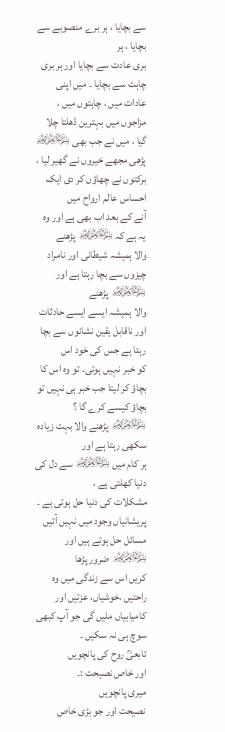سے بچایا ، ہر برے منصوبے سے بچایا ، ہر
بری عادت سے بچایا اور ہر بری چاہت سے بچایا ۔ میں اپنی عادات میں ، چاہتوں میں ،
مزاجوں میں بہترین ڈھلتا چلا گیا ، میں نے جب بھی ﷽
پڑھی مجھے خیروں نے گھیر لیا ، برکتوں نے چھاؤں کر دی ایک احساس عالم ارواح میں
آنے کے بعد اب بھی ہے اور وہ یہ ہے کہ ﷽ پڑھنے
والا ہمیشہ شیطانی اور نامراد چیزوں سے بچا رہتا ہے اور ﷽ پڑھنے
والا ہمیشہ ایسے ایسے حادثات اور ناقابل یقین نشانوں سے بچا رہتا ہے جس کی خود اس
کو خبر نہیں ہوتی۔ تو وہ اس کا بچاؤ کر لیتا جب خبر ہی نہیں تو بچاؤ کیسے کرے گا ؟
﷽ پڑھنے والا بہت زیادہ سکھی رہتا ہے اور
ہر کام میں ﷽ سے دل کی دنیا کھلتی ہے ،
مشکلات کی دنیا حل ہوتی ہے ۔ پریشانیاں وجود میں نہیں آتیں مسائل حل ہوتے ہیں اور ﷽ ضرور پڑھا
کریں اس سے زندگی میں وہ راحتیں ،خوشیاں، عزتیں اور کامیابیاں ملیں گی جو آپ کبھی
سوچ ہی نہ سکیں ۔
تابعیؒ روح کی پانچویں
اور خاص نصیحت :۔
میری پانچویں
نصیحت اور جو بڑی خاص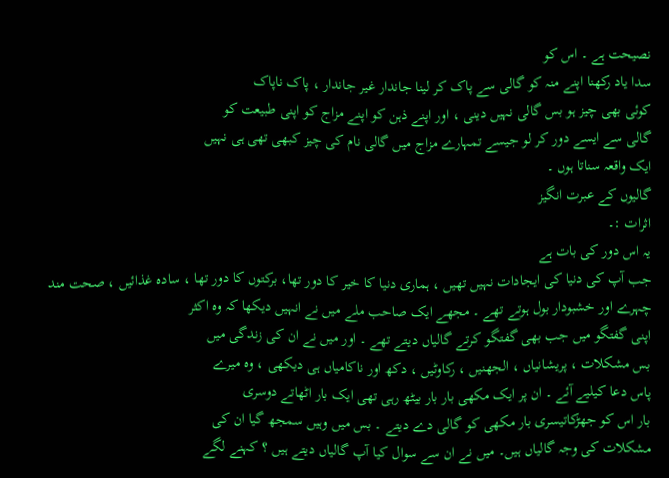نصیحت ہے ۔ اس کو
سدا یاد رکھنا اپنے منہ کو گالی سے پاک کر لینا جاندار غیر جاندار ، پاک ناپاک
کوئی بھی چیز ہو بس گالی نہیں دینی ، اور اپنے ذہن کو اپنے مزاج کو اپنی طبیعت کو
گالی سے ایسے دور کر لو جیسے تمہارے مزاج میں گالی نام کی چیز کبھی تھی ہی نہیں
ایک واقعہ سناتا ہوں ۔
گالیوں کے عبرت انگیز
اثرات :۔
یہ اس دور کی بات ہے
جب آپ کی دنیا کی ایجادات نہیں تھیں ، ہماری دنیا کا خیر کا دور تھا، برکتوں کا دور تھا ، سادہ غذائیں ، صحت مند
چہرے اور خشبودار بول ہوتے تھے ۔ مجھے ایک صاحب ملے میں نے انہیں دیکھا کہ وہ اکثر
اپنی گفتگو میں جب بھی گفتگو کرتے گالیاں دیتے تھے ۔ اور میں نے ان کی زندگی میں
بس مشکلات ، پریشانیاں ، الجھنیں ، رکاوٹیں ، دکھ اور ناکامیاں ہی دیکھی ، وہ میرے
پاس دعا کیلیے آئے ۔ ان پر ایک مکھی بار بار بیٹھ رہی تھی ایک بار اٹھاتے دوسری
بار اس کو جھڑکاتیسری بار مکھی کو گالی دے دیتے ۔ بس میں وہیں سمجھ گیا ان کی
مشکلات کی وجہ گالیاں ہیں۔ میں نے ان سے سوال کیا آپ گالیاں دیتے ہیں ؟ کہنے لگے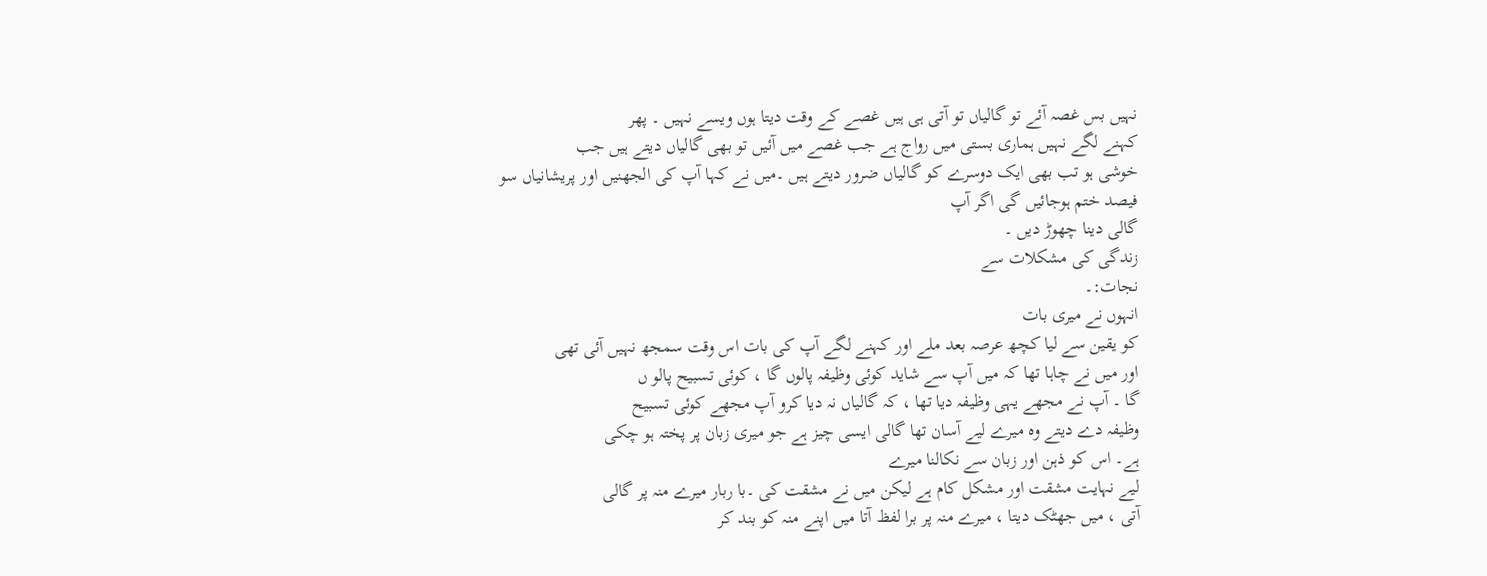نہیں بس غصہ آئے تو گالیاں تو آتی ہی ہیں غصے کے وقت دیتا ہوں ویسے نہیں ۔ پھر
کہنے لگے نہیں ہماری بستی میں رواج ہے جب غصے میں آئیں تو بھی گالیاں دیتے ہیں جب
خوشی ہو تب بھی ایک دوسرے کو گالیاں ضرور دیتے ہیں ۔میں نے کہا آپ کی الجھنیں اور پریشانیاں سو فیصد ختم ہوجائیں گی اگر آپ
گالی دینا چھوڑ دیں ۔
زندگی کی مشکلات سے
نجات:۔
انہوں نے میری بات
کو یقین سے لیا کچھ عرصہ بعد ملے اور کہنے لگے آپ کی بات اس وقت سمجھ نہیں آئی تھی
اور میں نے چاہا تھا کہ میں آپ سے شاید کوئی وظیفہ پالوں گا ، کوئی تسبیح پالو ں
گا ۔ آپ نے مجھے یہی وظیفہ دیا تھا ، کہ گالیاں نہ دیا کرو آپ مجھے کوئی تسبیح
وظیفہ دے دیتے وہ میرے لیے آسان تھا گالی ایسی چیز ہے جو میری زبان پر پختہ ہو چکی
ہے۔ اس کو ذہن اور زبان سے نکالنا میرے
لیے نہایت مشقت اور مشکل کام ہے لیکن میں نے مشقت کی ۔با ربار میرے منہ پر گالی
آتی ، میں جھٹک دیتا ، میرے منہ پر برا لفظ آتا میں اپنے منہ کو بند کر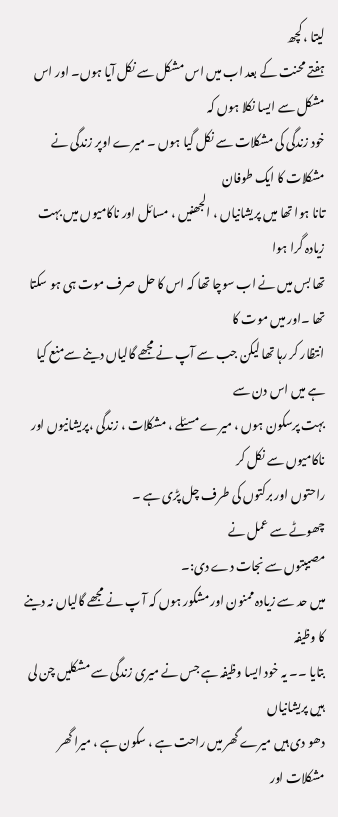لیتا ، کچھ
ہفتے محنت کے بعد اب میں اس مشکل سے نکل آیا ہوں۔ اور اس مشکل سے ایسا نکلا ہوں کہ
خود زندگی کی مشکلات سے نکل گیا ہوں ۔ میرے اوپر زندگی نے مشکلات کا ایک طوفان
تانا ہوا تھا میں پریشانیاں ، الجھنیں ، مسائل اور ناکامیوں میں بہت زیادہ گرا ہوا
تھا بس میں نے اب سوچا تھا کہ اس کا حل صرف موت ہی ہو سکتا تھا ۔اور میں موت کا
انتظار کر رہا تھا لیکن جب سے آپ نے مجھے گالیاں دینے سےمنع کیا ہے میں اس دن سے
بہت پرسکون ہوں ، میرے مسئلے ، مشکلات ، زندگی ،پریشانیوں اور ناکامیوں سے نکل کر
راحتوں اور برکتوں کی طرف چل پڑی ہے ۔
چھوٹے سے عمل نے
مصیبتوں سے نجات دے دی:۔
میں حد سے زیادہ ممنون اور مشکور ہوں کہ آ پ نے مجھے گالیاں نہ دینے کا وظیفہ
بتایا ۔۔ یہ خود ایسا وظیفہ ہے جس نے میری زندگی سے مشکلیں چن لی ہیں پریشانیاں
دھو دی ہیں میرے گھر میں راحت ہے ، سکون ہے ، میرا گھر مشکلات اور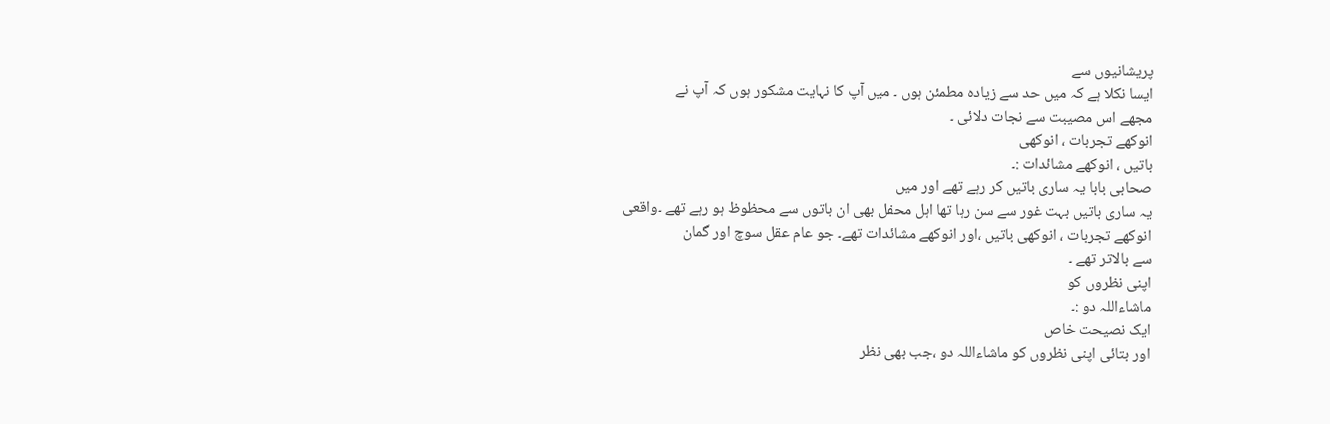پریشانیوں سے
ایسا نکلا ہے کہ میں حد سے زیادہ مطمئن ہوں ۔ میں آپ کا نہایت مشکور ہوں کہ آپ نے
مجھے اس مصیبت سے نجات دلائی ۔
انوکھے تجربات ، انوکھی
باتیں ، انوکھے مشائدات :۔
صحابی بابا یہ ساری باتیں کر رہے تھے اور میں
یہ ساری باتیں بہت غور سے سن رہا تھا اہل محفل بھی ان باتوں سے محظوظ ہو رہے تھے ۔واقعی
انوکھے تجربات ، انوکھی باتیں ،اور انوکھے مشائدات تھے۔ جو عام عقل سوچ اور گمان
سے بالاتر تھے ۔
اپنی نظروں کو
ماشاءاللہ دو :۔
ایک نصیحت خاص
اور بتائی اپنی نظروں کو ماشاءاللہ دو ،جب بھی نظر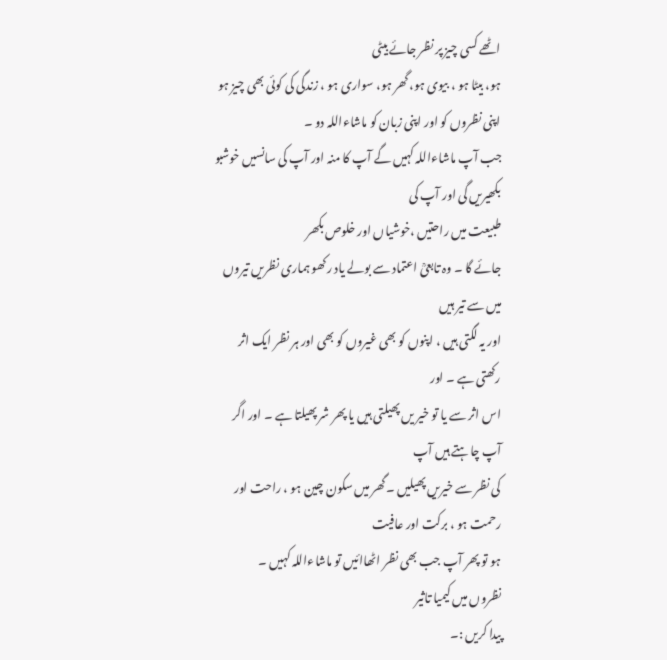اٹھے کسی چیز پر نظر جائے بیٹی
ہو، بیٹا ہو ، بیوی ہو، گھر ہو، سواری ہو ، زندگی کی کوئی بھی چیز ہو اپنی نظروں کو اور اپنی زبان کو ماشاءاللہ دو ۔
جب آپ ماشاءاللہ کہیں گے آپ کا منہ اور آپ کی سانسیں خوشبو بکھیریں گی اور آپ کی
طبیعت میں راحتیں ،خوشیاں اور خلوص بکھر
جائے گا ۔ وہ تابعیؒ اعتماد سے بولے یاد رکھو ہماری نظریں تیروں میں سے تیر ہیں
اور یہ لگتی ہیں ، اپنوں کو بھی غیروں کو بھی اور ہر نظر ایک اثر رکھتی ہے ۔ اور
اس اثر سے یا تو خیر یں پھیلتی ہیں یا پھر شر پھیلتا ہے ۔ اور اگر آپ چاہتے ہیں آپ
کی نظر سے خیریں پھیلیں ۔گھر میں سکون چین ہو ، راحت اور رحمت ہو ، برکت اور عافیت
ہو تو پھر آپ جب بھی نظر اٹھاائیں تو ماشاءاللہ کہیں ۔
نظروں میں کیمیا تاثیر
پیدا کریں :۔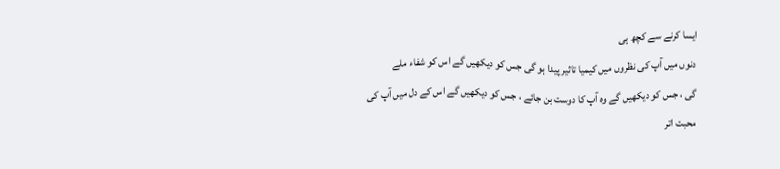ایسا کرنے سے کچھ ہی
دنوں میں آپ کی نظروں میں کیمیا تاثیر پیدا ہو گی جس کو دیکھیں گے اس کو شفاء ملے
گی ، جس کو دیکھیں گے وہ آپ کا دوست بن جائے ، جس کو دیکھیں گے اس کے دل میں آپ کی
محبت اتر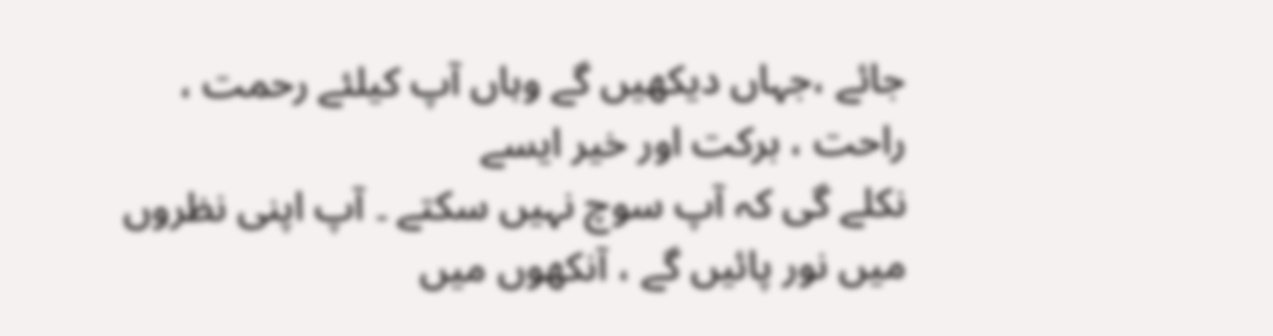جائے ،جہاں دیکھیں گے وہاں آپ کیلئے رحمت ، راحت ، برکت اور خیر ایسے
نکلے گی کہ آپ سوچ نہیں سکتے ۔ آپ اپنی نظروں میں نور پائیں گے ، آنکھوں میں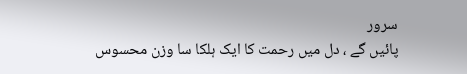سرور
پائیں گے ، دل میں رحمت کا ایک ہلکا سا وزن محسوس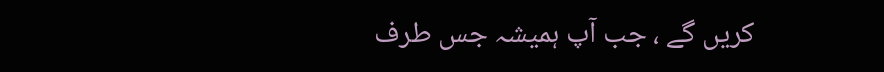کریں گے ، جب آپ ہمیشہ جس طرف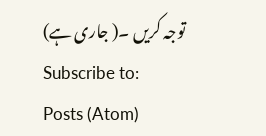توجہ کریں ۔( جاری ہے)
Subscribe to:
Posts (Atom)